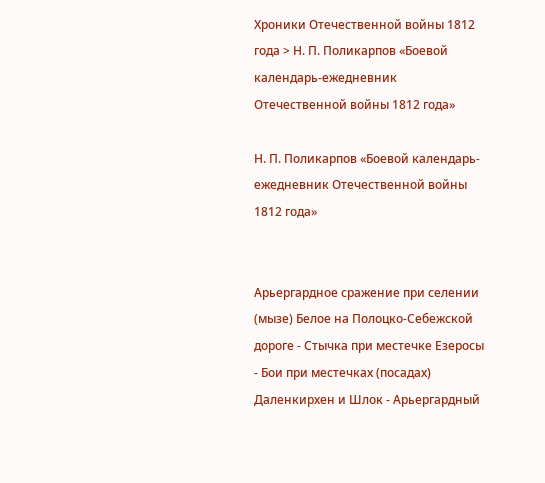Хроники Отечественной войны 1812 года > Н. П. Поликарпов «Боевой календарь-ежедневник Отечественной войны 1812 года»

Н. П. Поликарпов «Боевой календарь-ежедневник Отечественной войны 1812 года»


Арьергардное сражение при селении (мызе) Белое на Полоцко-Себежской дороге - Стычка при местечке Езеросы - Бои при местечках (посадах) Даленкирхен и Шлок - Арьергардный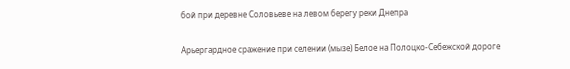бой при деревне Соловьеве на левом берегу реки Днепра

Арьергардное сражение при селении (мызе) Белое на Полоцко-Себежской дороге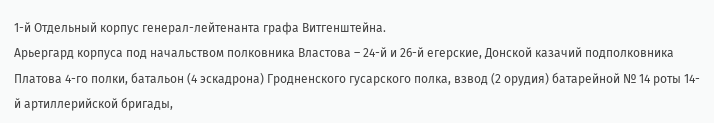1-й Отдельный корпус генерал-лейтенанта графа Витгенштейна.
Арьергард корпуса под начальством полковника Властова – 24-й и 26-й егерские, Донской казачий подполковника Платова 4-го полки, батальон (4 эскадрона) Гродненского гусарского полка, взвод (2 орудия) батарейной № 14 роты 14-й артиллерийской бригады,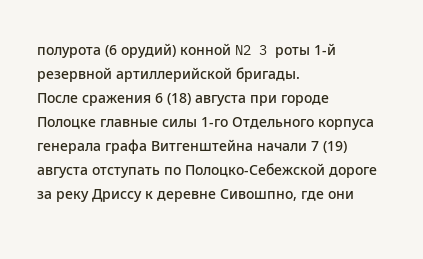полурота (6 орудий) конной N2 3 роты 1-й резервной артиллерийской бригады.
После сражения 6 (18) августа при городе Полоцке главные силы 1-го Отдельного корпуса генерала графа Витгенштейна начали 7 (19) августа отступать по Полоцко-Себежской дороге за реку Дриссу к деревне Сивошпно, где они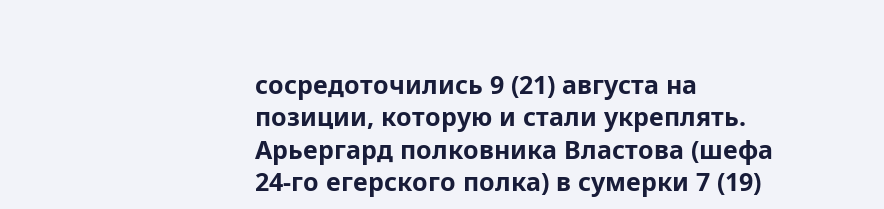сосредоточились 9 (21) августа на позиции, которую и стали укреплять. Арьергард полковника Властова (шефа 24-го егерского полка) в сумерки 7 (19)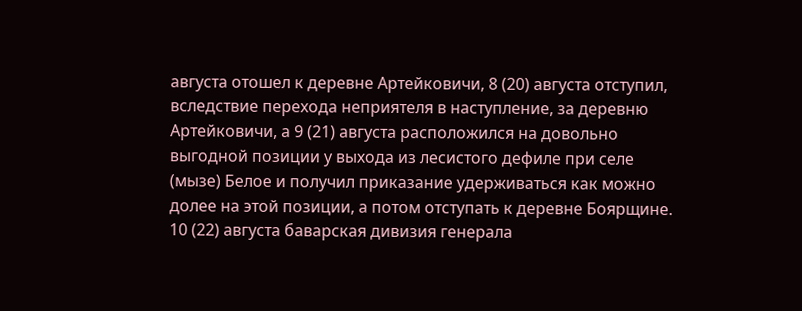августа отошел к деревне Артейковичи, 8 (20) августа отступил, вследствие перехода неприятеля в наступление, за деревню Артейковичи, а 9 (21) августа расположился на довольно выгодной позиции у выхода из лесистого дефиле при селе (мызе) Белое и получил приказание удерживаться как можно долее на этой позиции, а потом отступать к деревне Боярщине.
10 (22) августа баварская дивизия генерала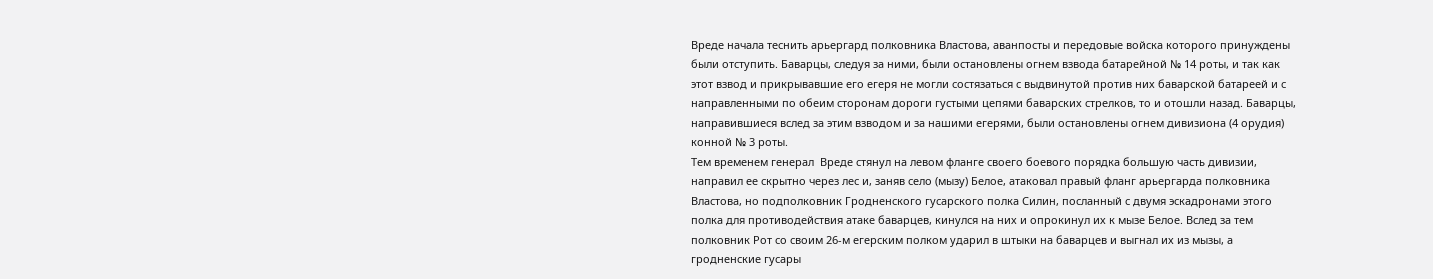Вреде начала теснить арьергард полковника Властова, аванпосты и передовые войска которого принуждены были отступить. Баварцы, следуя за ними, были остановлены огнем взвода батарейной № 14 роты, и так как этот взвод и прикрывавшие его егеря не могли состязаться с выдвинутой против них баварской батареей и с направленными по обеим сторонам дороги густыми цепями баварских стрелков, то и отошли назад. Баварцы, направившиеся вслед за этим взводом и за нашими егерями, были остановлены огнем дивизиона (4 орудия) конной № 3 роты.
Тем временем генерал  Вреде стянул на левом фланге своего боевого порядка большую часть дивизии, направил ее скрытно через лес и, заняв село (мызу) Белое, атаковал правый фланг арьергарда полковника Властова, но подполковник Гродненского гусарского полка Силин, посланный с двумя эскадронами этого полка для противодействия атаке баварцев, кинулся на них и опрокинул их к мызе Белое. Вслед за тем полковник Рот со своим 26-м егерским полком ударил в штыки на баварцев и выгнал их из мызы, а гродненские гусары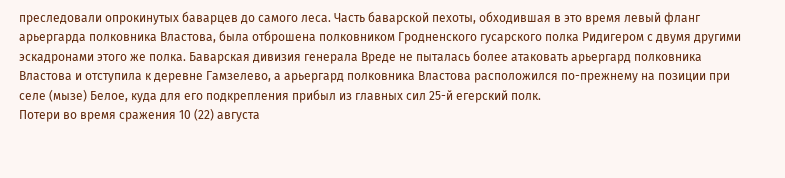преследовали опрокинутых баварцев до самого леса. Часть баварской пехоты, обходившая в это время левый фланг арьергарда полковника Властова, была отброшена полковником Гродненского гусарского полка Ридигером с двумя другими эскадронами этого же полка. Баварская дивизия генерала Вреде не пыталась более атаковать арьергард полковника Властова и отступила к деревне Гамзелево, а арьергард полковника Властова расположился по-прежнему на позиции при селе (мызе) Белое, куда для его подкрепления прибыл из главных сил 25-й егерский полк.
Потери во время сражения 10 (22) августа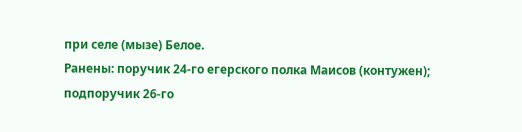при селе (мызе) Белое.
Ранены: поручик 24-го егерского полка Маисов (контужен); подпоручик 26-го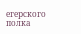егерского полка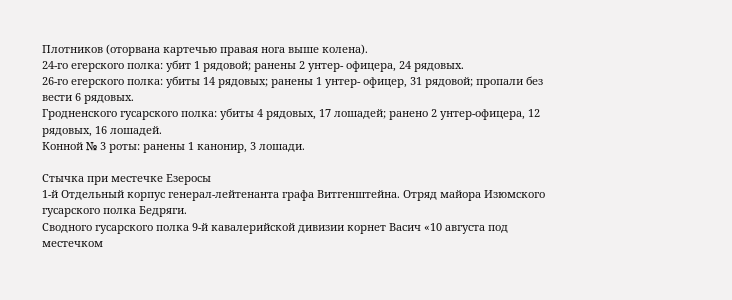Плотников (оторвана картечью правая нога выше колена).
24-го егерского полка: убит 1 рядовой; ранены 2 унтер- офицера, 24 рядовых.
26-го егерского полка: убиты 14 рядовых; ранены 1 унтер- офицер, 31 рядовой; пропали без вести 6 рядовых.
Гродненского гусарского полка: убиты 4 рядовых, 17 лошадей; ранено 2 унтер-офицера, 12 рядовых, 16 лошадей.
Конной № 3 роты: ранены 1 канонир, 3 лошади.

Стычка при местечке Езеросы
1-й Отдельный корпус генерал-лейтенанта графа Витгенштейна. Отряд майора Изюмского гусарского полка Бедряги.
Сводного гусарского полка 9-й кавалерийской дивизии корнет Васич «10 августа под местечком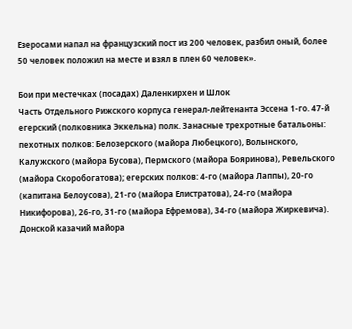Езеросами напал на французский пост из 200 человек, разбил оный, более 50 человек положил на месте и взял в плен 60 человек».

Бои при местечках (посадах) Даленкирхен и Шлок
Часть Отдельного Рижского корпуса генерал-лейтенанта Эссена 1-го. 47-й егерский (полковника Эккельна) полк. Занасные трехротные батальоны: пехотных полков: Белозерского (майора Любецкого), Волынского, Калужского (майора Бусова), Пермского (майора Бояринова), Ревельского (майора Скоробогатова); егерских полков: 4-го (майора Лаппы), 20-го (капитана Белоусова), 21-го (майора Елистратова), 24-го (майора Никифорова), 26-го, 31-го (майора Ефремова), 34-го (майора Жиркевича). Донской казачий майора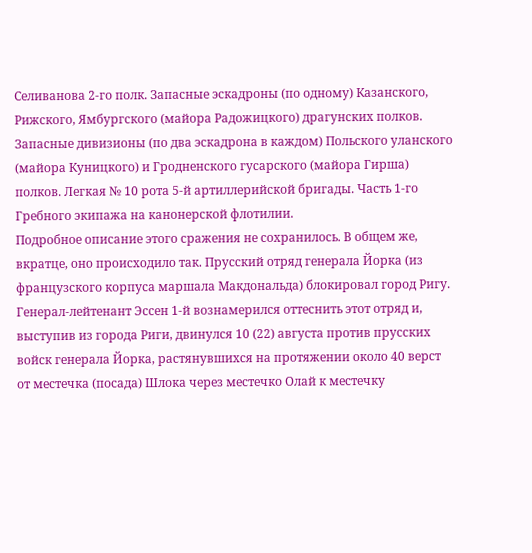Селиванова 2-го полк. Запасные эскадроны (по одному) Казанского, Рижского, Ямбургского (майора Радожицкого) драгунских полков. Запасные дивизионы (по два эскадрона в каждом) Польского уланского (майора Куницкого) и Гродненского гусарского (майора Гирша) полков. Легкая № 10 рота 5-й артиллерийской бригады. Часть 1-го Гребного экипажа на канонерской флотилии.
Подробное описание этого сражения не сохранилось. В общем же, вкратце, оно происходило так. Прусский отряд генерала Йорка (из французского корпуса маршала Макдональда) блокировал город Ригу. Генерал-лейтенант Эссен 1-й вознамерился оттеснить этот отряд и, выступив из города Риги, двинулся 10 (22) августа против прусских войск генерала Йорка, растянувшихся на протяжении около 40 верст от местечка (посада) Шлока через местечко Олай к местечку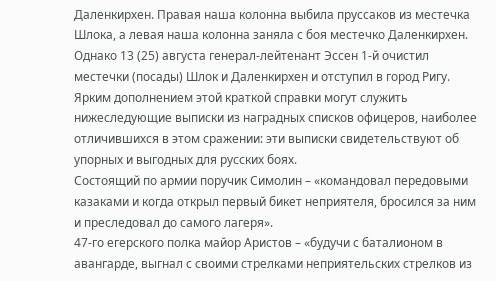Даленкирхен. Правая наша колонна выбила пруссаков из местечка Шлока, а левая наша колонна заняла с боя местечко Даленкирхен. Однако 13 (25) августа генерал-лейтенант Эссен 1-й очистил местечки (посады) Шлок и Даленкирхен и отступил в город Ригу. Ярким дополнением этой краткой справки могут служить нижеследующие выписки из наградных списков офицеров, наиболее отличившихся в этом сражении: эти выписки свидетельствуют об упорных и выгодных для русских боях.
Состоящий по армии поручик Симолин – «командовал передовыми казаками и когда открыл первый бикет неприятеля, бросился за ним и преследовал до самого лагеря».
47-го егерского полка майор Аристов – «будучи с баталионом в авангарде, выгнал с своими стрелками неприятельских стрелков из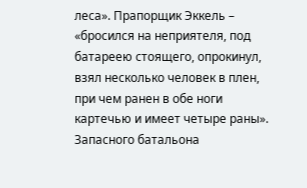леса». Прапорщик Эккель – «бросился на неприятеля, под батареею стоящего, опрокинул, взял несколько человек в плен, при чем ранен в обе ноги картечью и имеет четыре раны».
Запасного батальона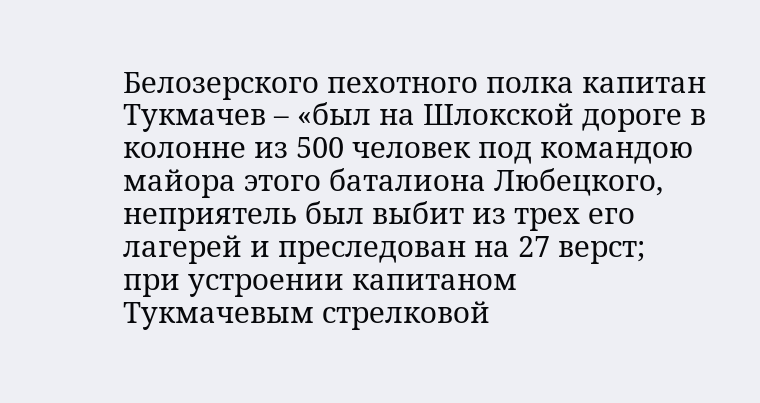Белозерского пехотного полка капитан Тукмачев – «был на Шлокской дороге в колонне из 500 человек под командою майора этого баталиона Любецкого, неприятель был выбит из трех его лагерей и преследован на 27 верст; при устроении капитаном Тукмачевым стрелковой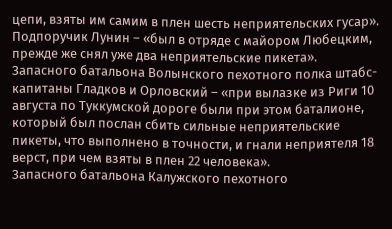цепи, взяты им самим в плен шесть неприятельских гусар». Подпоручик Лунин – «был в отряде с майором Любецким, прежде же снял уже два неприятельские пикета».
Запасного батальона Волынского пехотного полка штабс-капитаны Гладков и Орловский – «при вылазке из Риги 10 августа по Туккумской дороге были при этом баталионе, который был послан сбить сильные неприятельские пикеты, что выполнено в точности, и гнали неприятеля 18 верст, при чем взяты в плен 22 человека».
Запасного батальона Калужского пехотного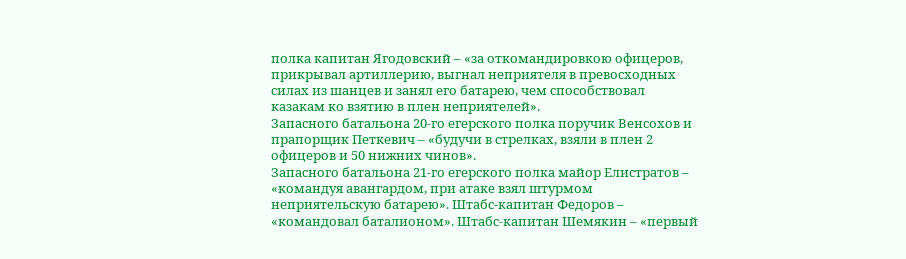полка капитан Ягодовский – «за откомандировкою офицеров, прикрывал артиллерию, выгнал неприятеля в превосходных силах из шанцев и занял его батарею, чем способствовал казакам ко взятию в плен неприятелей».
Запасного батальона 20-го егерского полка поручик Венсохов и прапорщик Петкевич – «будучи в стрелках, взяли в плен 2 офицеров и 50 нижних чинов».
Запасного батальона 21-го егерского полка майор Елистратов – «командуя авангардом, при атаке взял штурмом неприятельскую батарею». Штабс-капитан Федоров – «командовал баталионом». Штабс-капитан Шемякин – «первый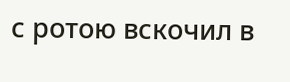с ротою вскочил в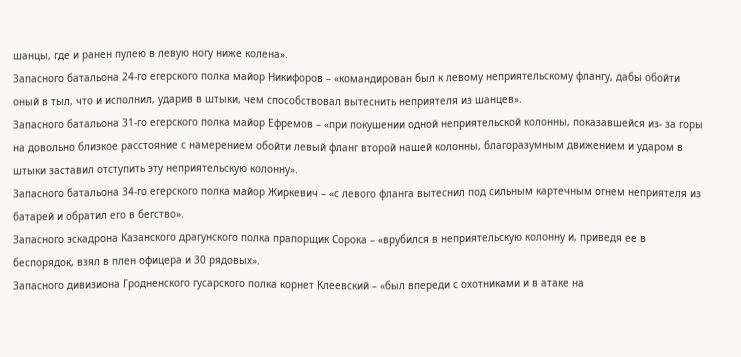шанцы, где и ранен пулею в левую ногу ниже колена».
Запасного батальона 24-го егерского полка майор Никифоров – «командирован был к левому неприятельскому флангу, дабы обойти оный в тыл, что и исполнил, ударив в штыки, чем способствовал вытеснить неприятеля из шанцев».
Запасного батальона 31-го егерского полка майор Ефремов – «при покушении одной неприятельской колонны, показавшейся из- за горы на довольно близкое расстояние с намерением обойти левый фланг второй нашей колонны, благоразумным движением и ударом в штыки заставил отступить эту неприятельскую колонну».
Запасного батальона 34-го егерского полка майор Жиркевич – «с левого фланга вытеснил под сильным картечным огнем неприятеля из батарей и обратил его в бегство».
Запасного эскадрона Казанского драгунского полка прапорщик Сорока – «врубился в неприятельскую колонну и, приведя ее в беспорядок, взял в плен офицера и 30 рядовых».
Запасного дивизиона Гродненского гусарского полка корнет Клеевский – «был впереди с охотниками и в атаке на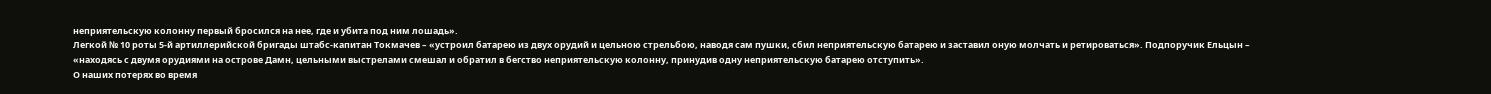неприятельскую колонну первый бросился на нее, где и убита под ним лошадь».
Легкой № 10 роты 5-й артиллерийской бригады штабс-капитан Токмачев – «устроил батарею из двух орудий и цельною стрельбою, наводя сам пушки, сбил неприятельскую батарею и заставил оную молчать и ретироваться». Подпоручик Ельцын – «находясь с двумя орудиями на острове Дамн, цельными выстрелами смешал и обратил в бегство неприятельскую колонну, принудив одну неприятельскую батарею отступить».
О наших потерях во время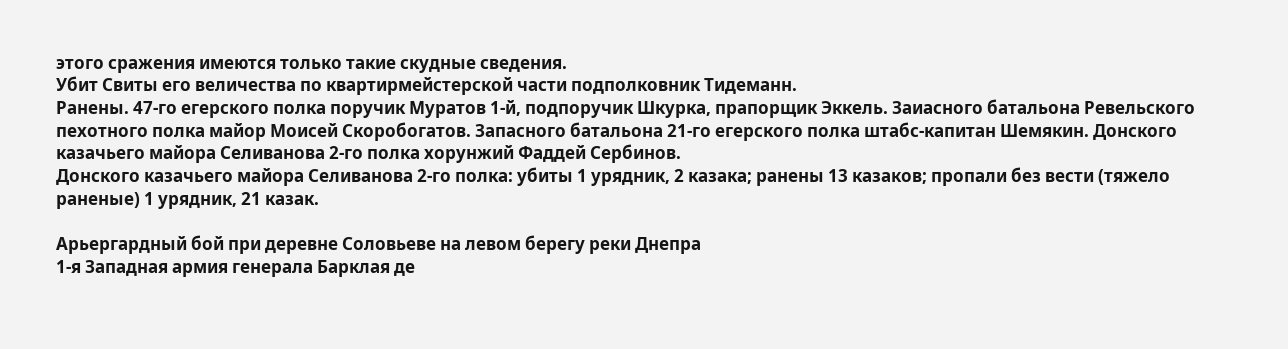этого сражения имеются только такие скудные сведения.
Убит Свиты его величества по квартирмейстерской части подполковник Тидеманн.
Ранены. 47-го егерского полка поручик Муратов 1-й, подпоручик Шкурка, прапорщик Эккель. Заиасного батальона Ревельского пехотного полка майор Моисей Скоробогатов. Запасного батальона 21-го егерского полка штабс-капитан Шемякин. Донского казачьего майора Селиванова 2-го полка хорунжий Фаддей Сербинов.
Донского казачьего майора Селиванова 2-го полка: убиты 1 урядник, 2 казака; ранены 13 казаков; пропали без вести (тяжело раненые) 1 урядник, 21 казак.

Арьергардный бой при деревне Соловьеве на левом берегу реки Днепра
1-я Западная армия генерала Барклая де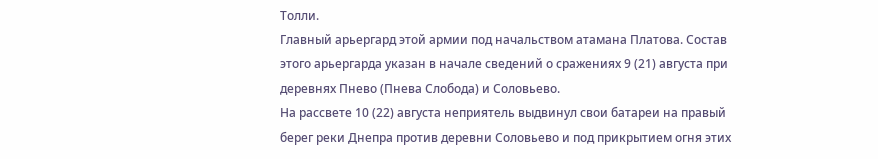Толли.
Главный арьергард этой армии под начальством атамана Платова. Состав этого арьергарда указан в начале сведений о сражениях 9 (21) августа при деревнях Пнево (Пнева Слобода) и Соловьево.
На рассвете 10 (22) августа неприятель выдвинул свои батареи на правый берег реки Днепра против деревни Соловьево и под прикрытием огня этих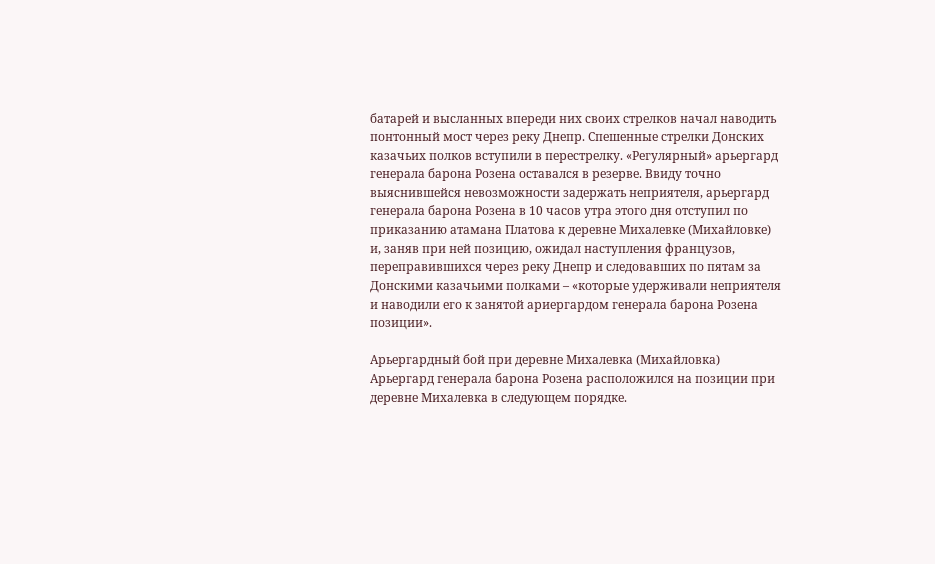батарей и высланных впереди них своих стрелков начал наводить понтонный мост через реку Днепр. Спешенные стрелки Донских казачьих полков вступили в перестрелку. «Регулярный» арьергард генерала барона Розена оставался в резерве. Ввиду точно выяснившейся невозможности задержать неприятеля, арьергард генерала барона Розена в 10 часов утра этого дня отступил по приказанию атамана Платова к деревне Михалевке (Михайловке) и, заняв при ней позицию, ожидал наступления французов, переправившихся через реку Днепр и следовавших по пятам за Донскими казачьими полками – «которые удерживали неприятеля и наводили его к занятой ариергардом генерала барона Розена позиции».

Арьергардный бой при деревне Михалевка (Михайловка)
Арьергард генерала барона Розена расположился на позиции при деревне Михалевка в следующем порядке.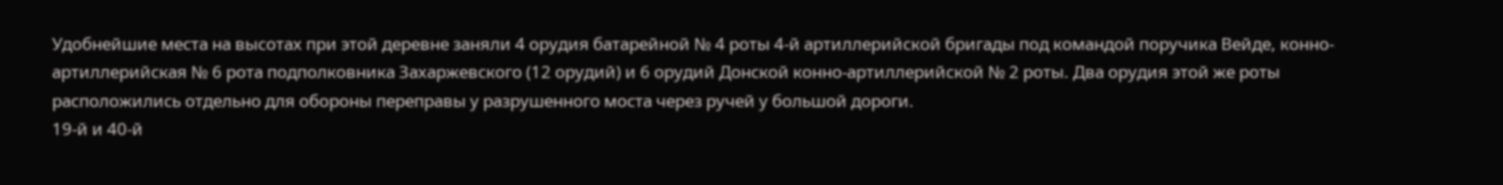Удобнейшие места на высотах при этой деревне заняли 4 орудия батарейной № 4 роты 4-й артиллерийской бригады под командой поручика Вейде, конно-артиллерийская № 6 рота подполковника Захаржевского (12 орудий) и 6 орудий Донской конно-артиллерийской № 2 роты. Два орудия этой же роты расположились отдельно для обороны переправы у разрушенного моста через ручей у большой дороги.
19-й и 40-й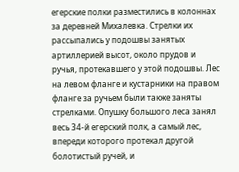егерские полки разместились в колоннах за деревней Михалевка. Стрелки их рассыпались у подошвы занятых артиллерией высот, около прудов и ручья, протекавшего у этой подошвы. Лес на левом фланге и кустарники на правом фланге за ручьем были также заняты стрелками. Опушку большого леса занял весь 34-й егерский полк, а самый лес, впереди которого протекал другой болотистый ручей, и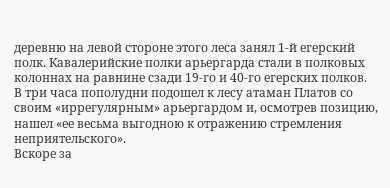деревню на левой стороне этого леса занял 1-й егерский полк. Кавалерийские полки арьергарда стали в полковых колоннах на равнине сзади 19-го и 40-го егерских полков.
В три часа пополудни подошел к лесу атаман Платов со своим «иррегулярным» арьергардом и, осмотрев позицию, нашел «ее весьма выгодною к отражению стремления неприятельского».
Вскоре за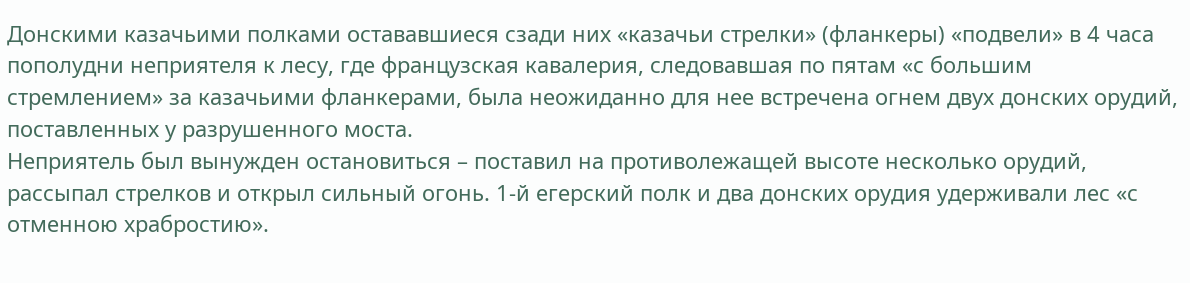Донскими казачьими полками остававшиеся сзади них «казачьи стрелки» (фланкеры) «подвели» в 4 часа пополудни неприятеля к лесу, где французская кавалерия, следовавшая по пятам «с большим стремлением» за казачьими фланкерами, была неожиданно для нее встречена огнем двух донских орудий, поставленных у разрушенного моста.
Неприятель был вынужден остановиться – поставил на противолежащей высоте несколько орудий, рассыпал стрелков и открыл сильный огонь. 1-й егерский полк и два донских орудия удерживали лес «с отменною храбростию».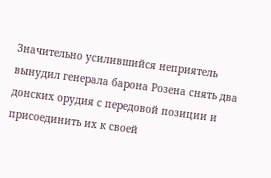Значительно усилившийся неприятель вынудил генерала барона Розена снять два донских орудия с передовой позиции и присоединить их к своей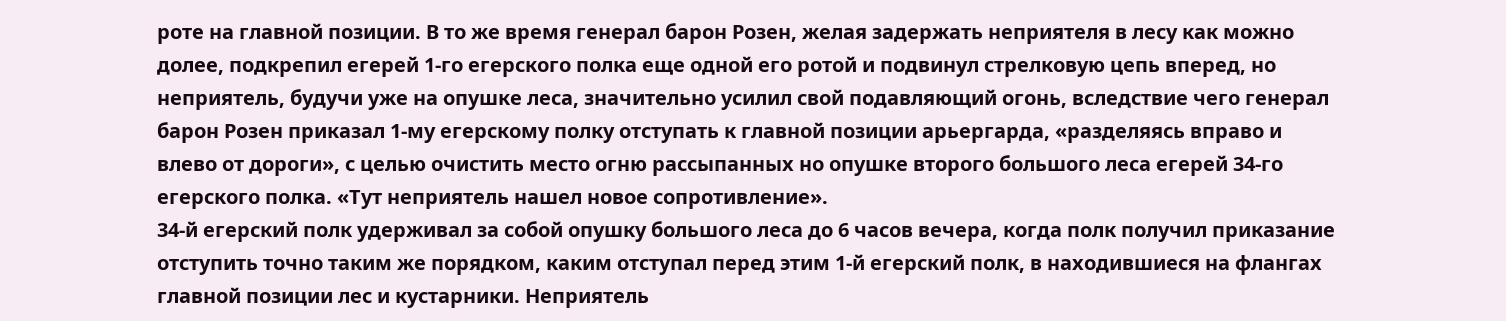роте на главной позиции. В то же время генерал барон Розен, желая задержать неприятеля в лесу как можно долее, подкрепил егерей 1-го егерского полка еще одной его ротой и подвинул стрелковую цепь вперед, но неприятель, будучи уже на опушке леса, значительно усилил свой подавляющий огонь, вследствие чего генерал барон Розен приказал 1-му егерскому полку отступать к главной позиции арьергарда, «разделяясь вправо и влево от дороги», с целью очистить место огню рассыпанных но опушке второго большого леса егерей 34-го егерского полка. «Тут неприятель нашел новое сопротивление».
34-й егерский полк удерживал за собой опушку большого леса до 6 часов вечера, когда полк получил приказание отступить точно таким же порядком, каким отступал перед этим 1-й егерский полк, в находившиеся на флангах главной позиции лес и кустарники. Неприятель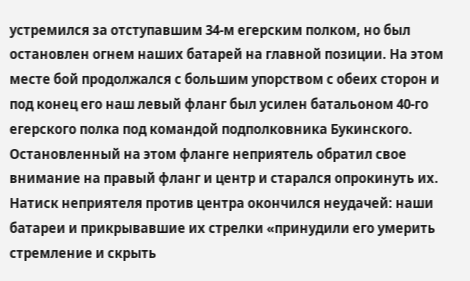устремился за отступавшим 34-м егерским полком, но был остановлен огнем наших батарей на главной позиции. На этом месте бой продолжался с большим упорством с обеих сторон и под конец его наш левый фланг был усилен батальоном 40-го егерского полка под командой подполковника Букинского.
Остановленный на этом фланге неприятель обратил свое внимание на правый фланг и центр и старался опрокинуть их. Натиск неприятеля против центра окончился неудачей: наши батареи и прикрывавшие их стрелки «принудили его умерить стремление и скрыть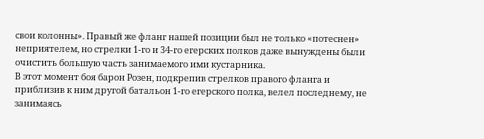свои колонны». Правый же фланг нашей позиции был не только «потеснен» неприятелем, но стрелки 1-го и 34-го егерских полков даже вынуждены были очистить большую часть занимаемого ими кустарника.
В этот момент боя барон Розен, подкрепив стрелков правого фланга и приблизив к ним другой батальон 1-го егерского полка, велел последнему, не занимаясь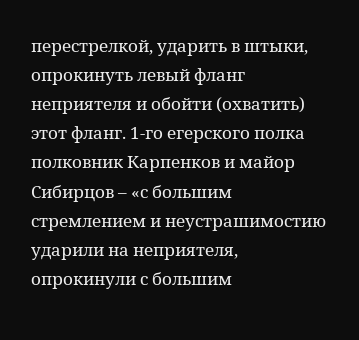перестрелкой, ударить в штыки, опрокинуть левый фланг неприятеля и обойти (охватить) этот фланг. 1-го егерского полка полковник Карпенков и майор Сибирцов – «с большим стремлением и неустрашимостию ударили на неприятеля, опрокинули с большим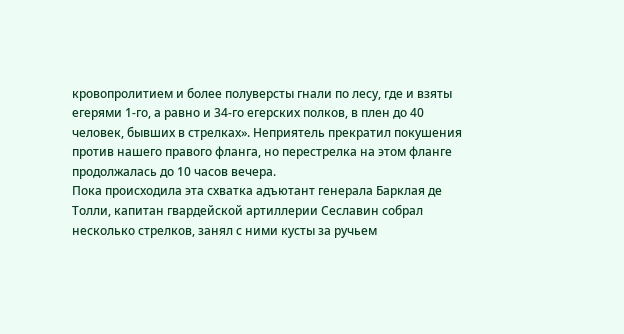кровопролитием и более полуверсты гнали по лесу, где и взяты егерями 1-го, а равно и 34-го егерских полков, в плен до 40 человек, бывших в стрелках». Неприятель прекратил покушения против нашего правого фланга, но перестрелка на этом фланге продолжалась до 10 часов вечера.
Пока происходила эта схватка адъютант генерала Барклая де Толли, капитан гвардейской артиллерии Сеславин собрал несколько стрелков, занял с ними кусты за ручьем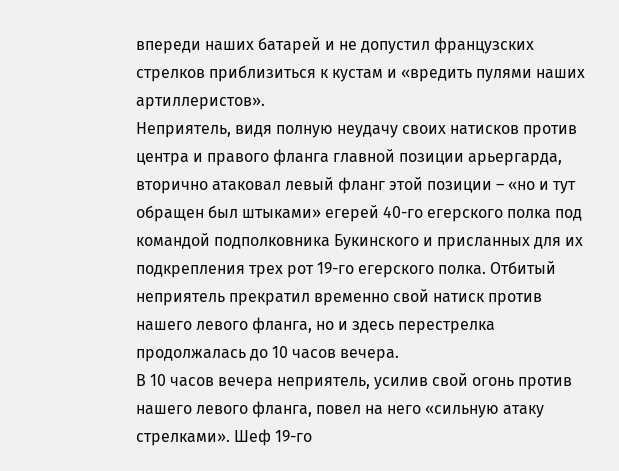впереди наших батарей и не допустил французских стрелков приблизиться к кустам и «вредить пулями наших артиллеристов».
Неприятель, видя полную неудачу своих натисков против центра и правого фланга главной позиции арьергарда, вторично атаковал левый фланг этой позиции – «но и тут обращен был штыками» егерей 40-го егерского полка под командой подполковника Букинского и присланных для их подкрепления трех рот 19-го егерского полка. Отбитый неприятель прекратил временно свой натиск против нашего левого фланга, но и здесь перестрелка продолжалась до 10 часов вечера.
В 10 часов вечера неприятель, усилив свой огонь против нашего левого фланга, повел на него «сильную атаку стрелками». Шеф 19-го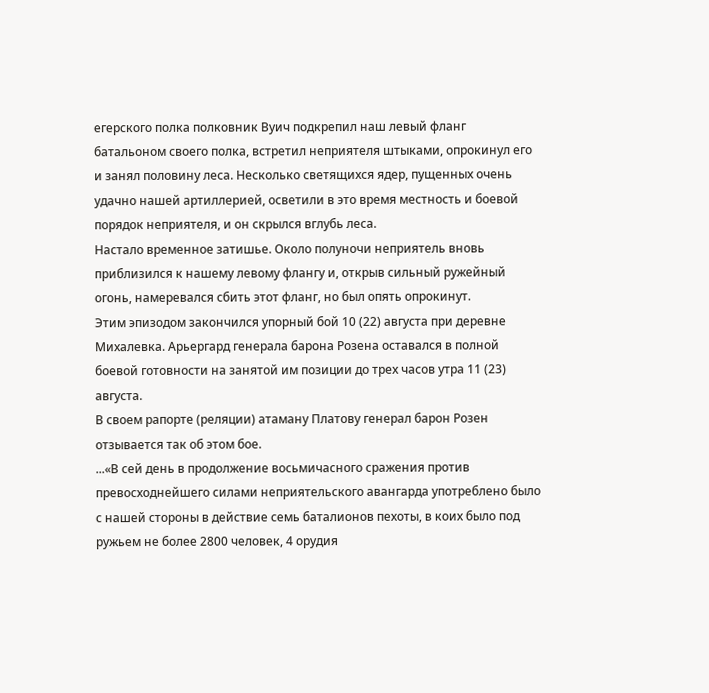егерского полка полковник Вуич подкрепил наш левый фланг батальоном своего полка, встретил неприятеля штыками, опрокинул его и занял половину леса. Несколько светящихся ядер, пущенных очень удачно нашей артиллерией, осветили в это время местность и боевой порядок неприятеля, и он скрылся вглубь леса.
Настало временное затишье. Около полуночи неприятель вновь приблизился к нашему левому флангу и, открыв сильный ружейный огонь, намеревался сбить этот фланг, но был опять опрокинут.
Этим эпизодом закончился упорный бой 10 (22) августа при деревне Михалевка. Арьергард генерала барона Розена оставался в полной боевой готовности на занятой им позиции до трех часов утра 11 (23) августа.
В своем рапорте (реляции) атаману Платову генерал барон Розен отзывается так об этом бое.
...«В сей день в продолжение восьмичасного сражения против превосходнейшего силами неприятельского авангарда употреблено было с нашей стороны в действие семь баталионов пехоты, в коих было под ружьем не более 2800 человек, 4 орудия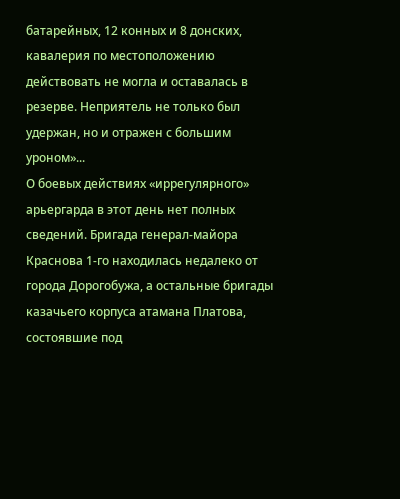батарейных, 12 конных и 8 донских, кавалерия по местоположению действовать не могла и оставалась в резерве. Неприятель не только был удержан, но и отражен с большим уроном»...
О боевых действиях «иррегулярного» арьергарда в этот день нет полных сведений. Бригада генерал-майора Краснова 1-го находилась недалеко от города Дорогобужа, а остальные бригады казачьего корпуса атамана Платова, состоявшие под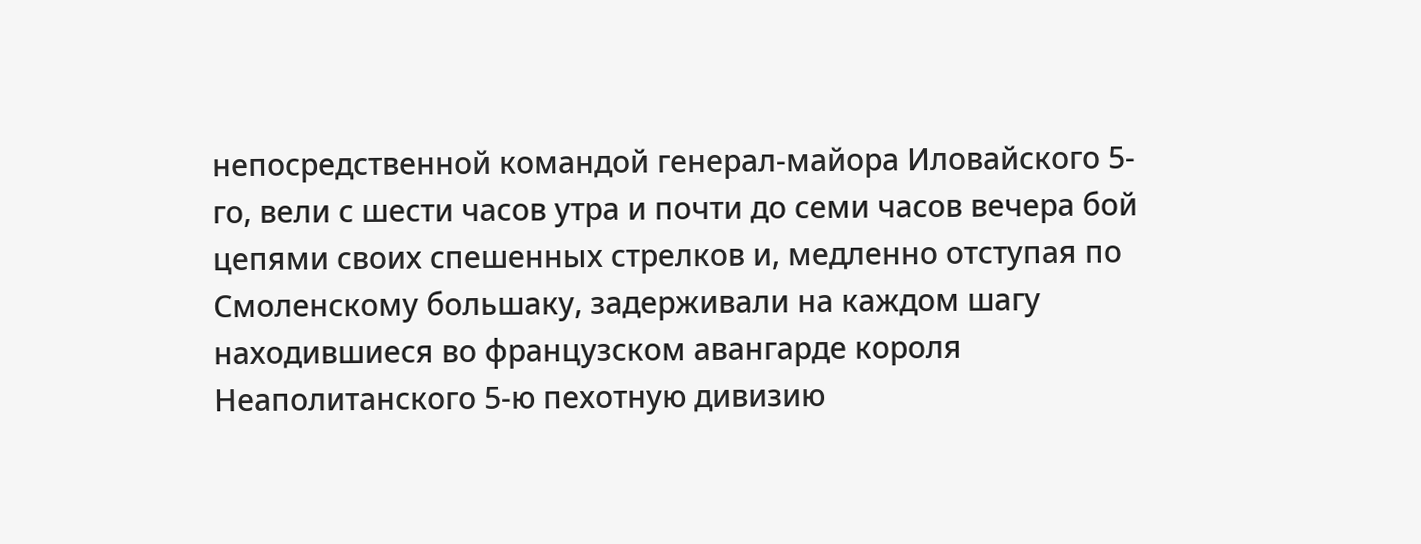непосредственной командой генерал-майора Иловайского 5-го, вели с шести часов утра и почти до семи часов вечера бой цепями своих спешенных стрелков и, медленно отступая по Смоленскому большаку, задерживали на каждом шагу находившиеся во французском авангарде короля Неаполитанского 5-ю пехотную дивизию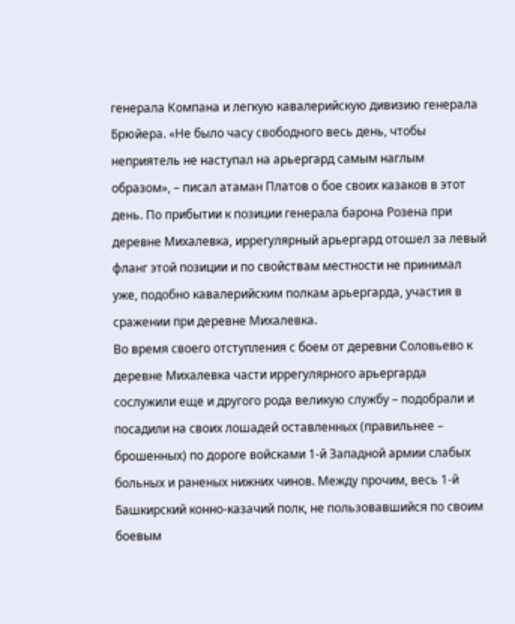генерала Компана и легкую кавалерийскую дивизию генерала Брюйера. «Не было часу свободного весь день, чтобы неприятель не наступал на арьергард самым наглым образом», – писал атаман Платов о бое своих казаков в этот день. По прибытии к позиции генерала барона Розена при деревне Михалевка, иррегулярный арьергард отошел за левый фланг этой позиции и по свойствам местности не принимал уже, подобно кавалерийским полкам арьергарда, участия в сражении при деревне Михалевка.
Во время своего отступления с боем от деревни Соловьево к деревне Михалевка части иррегулярного арьергарда сослужили еще и другого рода великую службу – подобрали и посадили на своих лошадей оставленных (правильнее – брошенных) по дороге войсками 1-й Западной армии слабых больных и раненых нижних чинов. Между прочим, весь 1-й Башкирский конно-казачий полк, не пользовавшийся по своим боевым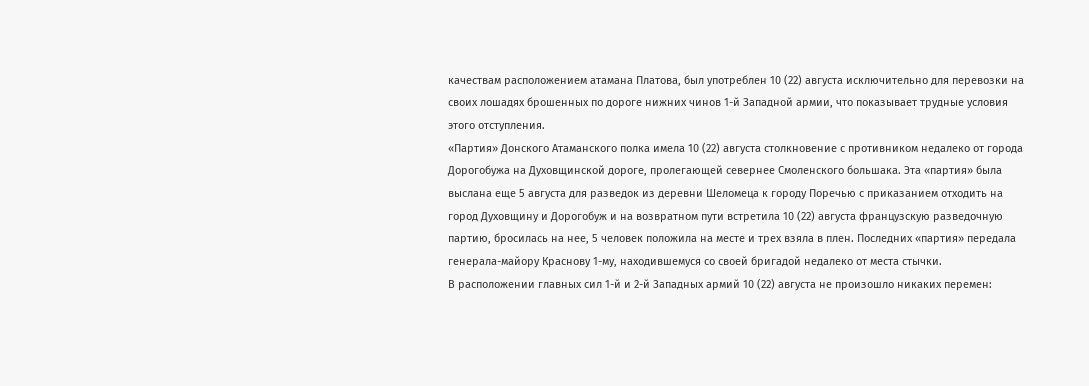качествам расположением атамана Платова, был употреблен 10 (22) августа исключительно для перевозки на своих лошадях брошенных по дороге нижних чинов 1-й Западной армии, что показывает трудные условия этого отступления.
«Партия» Донского Атаманского полка имела 10 (22) августа столкновение с противником недалеко от города Дорогобужа на Духовщинской дороге, пролегающей севернее Смоленского большака. Эта «партия» была выслана еще 5 августа для разведок из деревни Шеломеца к городу Поречью с приказанием отходить на город Духовщину и Дорогобуж и на возвратном пути встретила 10 (22) августа французскую разведочную партию, бросилась на нее, 5 человек положила на месте и трех взяла в плен. Последних «партия» передала генерала-майору Краснову 1-му, находившемуся со своей бригадой недалеко от места стычки.
В расположении главных сил 1-й и 2-й Западных армий 10 (22) августа не произошло никаких перемен: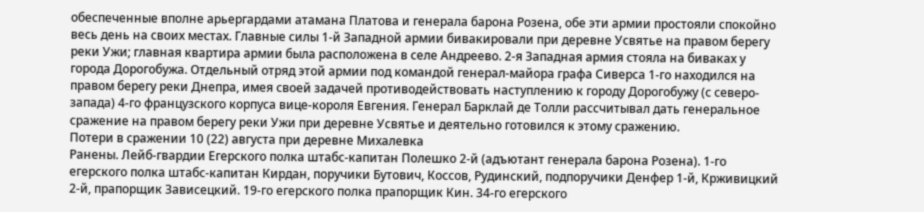обеспеченные вполне арьергардами атамана Платова и генерала барона Розена, обе эти армии простояли спокойно весь день на своих местах. Главные силы 1-й Западной армии бивакировали при деревне Усвятье на правом берегу реки Ужи; главная квартира армии была расположена в селе Андреево. 2-я Западная армия стояла на биваках у города Дорогобужа. Отдельный отряд этой армии под командой генерал-майора графа Сиверса 1-го находился на правом берегу реки Днепра, имея своей задачей противодействовать наступлению к городу Дорогобужу (с северо-запада) 4-го французского корпуса вице-короля Евгения. Генерал Барклай де Толли рассчитывал дать генеральное сражение на правом берегу реки Ужи при деревне Усвятье и деятельно готовился к этому сражению.
Потери в сражении 10 (22) августа при деревне Михалевка
Ранены. Лейб-гвардии Егерского полка штабс-капитан Полешко 2-й (адъютант генерала барона Розена). 1-го егерского полка штабс-капитан Кирдан, поручики Бутович, Коссов, Рудинский, подпоручики Денфер 1-й, Крживицкий 2-й, прапорщик Зависецкий. 19-го егерского полка прапорщик Кин. 34-го егерского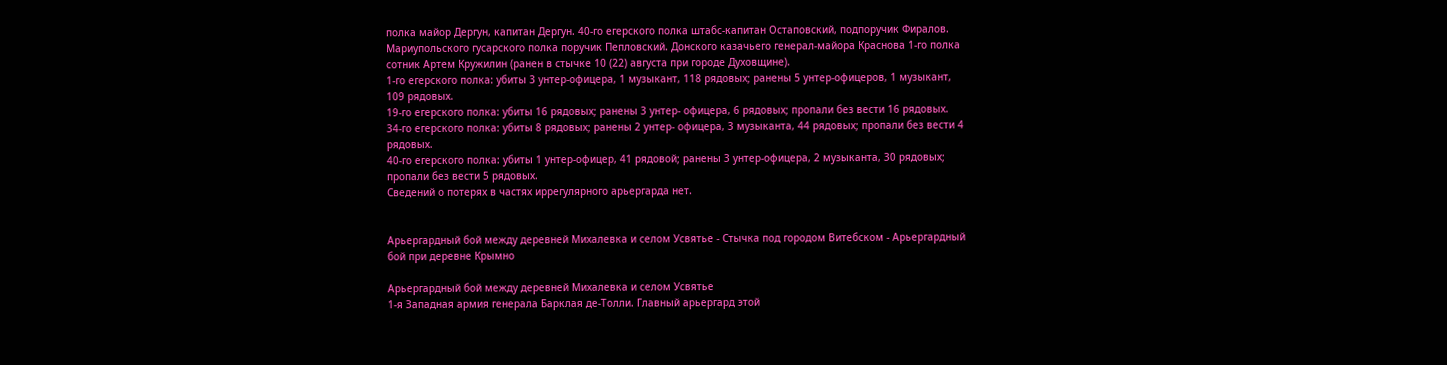полка майор Дергун, капитан Дергун. 40-го егерского полка штабс-капитан Остаповский, подпоручик Фиралов. Мариупольского гусарского полка поручик Пепловский. Донского казачьего генерал-майора Краснова 1-го полка сотник Артем Кружилин (ранен в стычке 10 (22) августа при городе Духовщине).
1-го егерского полка: убиты 3 унтер-офицера, 1 музыкант, 118 рядовых; ранены 5 унтер-офицеров, 1 музыкант, 109 рядовых.
19-го егерского полка: убиты 16 рядовых; ранены 3 унтер- офицера, 6 рядовых; пропали без вести 16 рядовых.
34-го егерского полка: убиты 8 рядовых; ранены 2 унтер- офицера, 3 музыканта, 44 рядовых; пропали без вести 4 рядовых.
40-го егерского полка: убиты 1 унтер-офицер, 41 рядовой; ранены 3 унтер-офицера, 2 музыканта, 30 рядовых; пропали без вести 5 рядовых.
Сведений о потерях в частях иррегулярного арьергарда нет.


Арьергардный бой между деревней Михалевка и селом Усвятье - Стычка под городом Витебском - Арьергардный бой при деревне Крымно

Арьергардный бой между деревней Михалевка и селом Усвятье
1-я Западная армия генерала Барклая де-Толли. Главный арьергард этой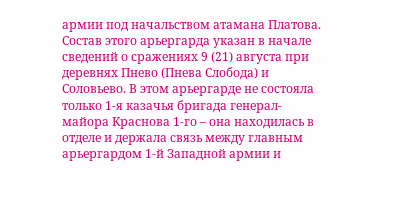армии под начальством атамана Платова. Состав этого арьергарда указан в начале сведений о сражениях 9 (21) августа при деревнях Пнево (Пнева Слобода) и Соловьево. В этом арьергарде не состояла только 1-я казачья бригада генерал-майора Краснова 1-го – она находилась в отделе и держала связь между главным арьергардом 1-й Западной армии и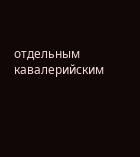отдельным кавалерийским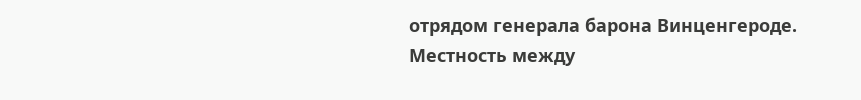отрядом генерала барона Винценгероде.
Местность между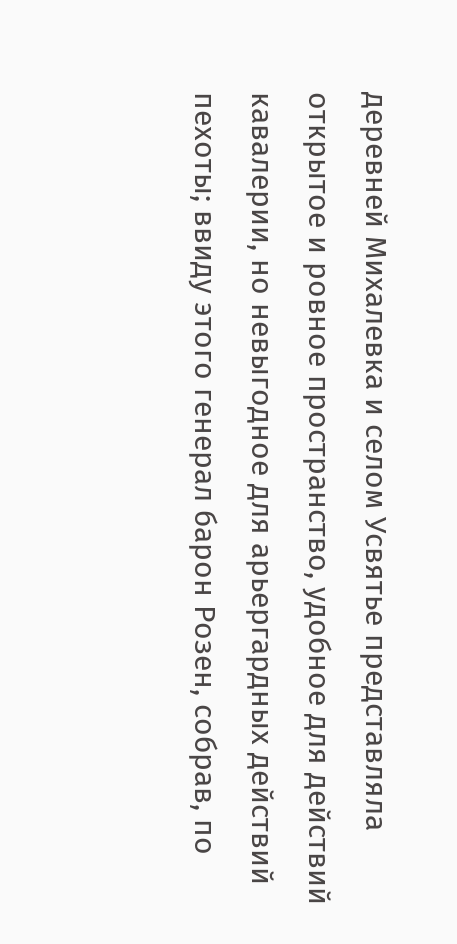деревней Михалевка и селом Усвятье представляла открытое и ровное пространство, удобное для действий кавалерии, но невыгодное для арьергардных действий пехоты; ввиду этого генерал барон Розен, собрав, по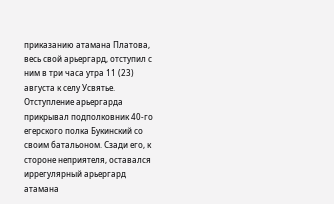приказанию атамана Платова, весь свой арьергард, отступил с ним в три часа утра 11 (23) августа к селу Усвятье. Отступление арьергарда прикрывал подполковник 40-го егерского полка Букинский со своим батальоном. Сзади его, к стороне неприятеля, оставался иррегулярный арьергард атамана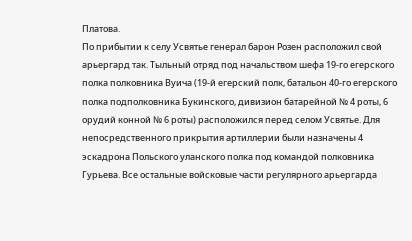Платова.
По прибытии к селу Усвятье генерал барон Розен расположил свой арьергард так. Тыльный отряд под начальством шефа 19-го егерского полка полковника Вуича (19-й егерский полк, батальон 40-го егерского полка подполковника Букинского, дивизион батарейной № 4 роты, 6 орудий конной № 6 роты) расположился перед селом Усвятье. Для непосредственного прикрытия артиллерии были назначены 4 эскадрона Польского уланского полка под командой полковника Гурьева. Все остальные войсковые части регулярного арьергарда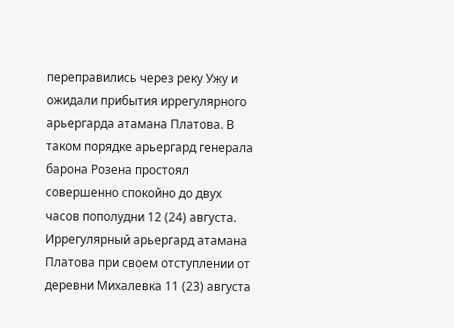переправились через реку Ужу и ожидали прибытия иррегулярного арьергарда атамана Платова. В таком порядке арьергард генерала барона Розена простоял совершенно спокойно до двух часов пополудни 12 (24) августа.
Иррегулярный арьергард атамана Платова при своем отступлении от деревни Михалевка 11 (23) августа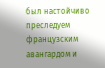был настойчиво преследуем французским авангардом и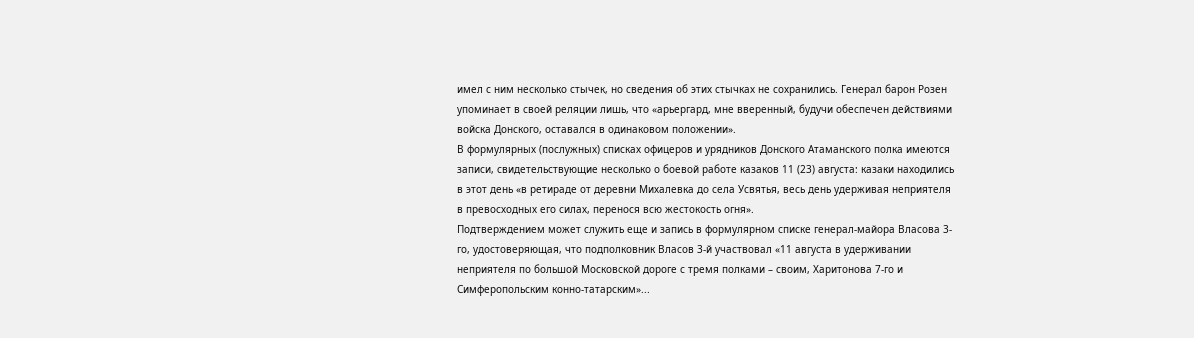имел с ним несколько стычек, но сведения об этих стычках не сохранились. Генерал барон Розен упоминает в своей реляции лишь, что «арьергард, мне вверенный, будучи обеспечен действиями войска Донского, оставался в одинаковом положении».
В формулярных (послужных) списках офицеров и урядников Донского Атаманского полка имеются записи, свидетельствующие несколько о боевой работе казаков 11 (23) августа: казаки находились в этот день «в ретираде от деревни Михалевка до села Усвятья, весь день удерживая неприятеля в превосходных его силах, перенося всю жестокость огня».
Подтверждением может служить еще и запись в формулярном списке генерал-майора Власова 3-го, удостоверяющая, что подполковник Власов 3-й участвовал «11 августа в удерживании неприятеля по большой Московской дороге с тремя полками – своим, Харитонова 7-го и Симферопольским конно-татарским»...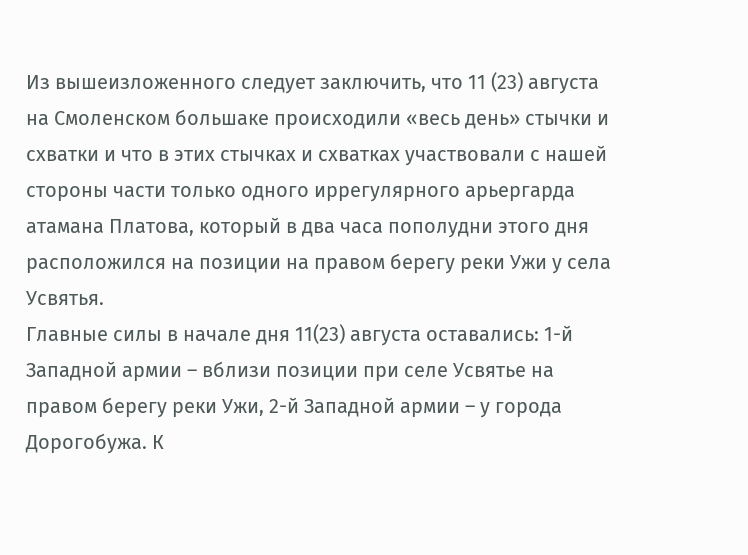Из вышеизложенного следует заключить, что 11 (23) августа на Смоленском большаке происходили «весь день» стычки и схватки и что в этих стычках и схватках участвовали с нашей стороны части только одного иррегулярного арьергарда атамана Платова, который в два часа пополудни этого дня расположился на позиции на правом берегу реки Ужи у села Усвятья.
Главные силы в начале дня 11(23) августа оставались: 1-й Западной армии – вблизи позиции при селе Усвятье на правом берегу реки Ужи, 2-й Западной армии – у города Дорогобужа. К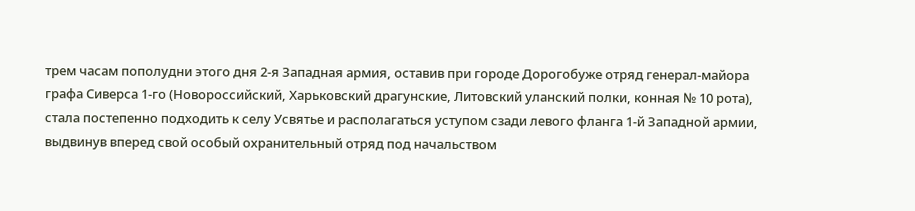трем часам пополудни этого дня 2-я Западная армия, оставив при городе Дорогобуже отряд генерал-майора графа Сиверса 1-го (Новороссийский, Харьковский драгунские, Литовский уланский полки, конная № 10 рота), стала постепенно подходить к селу Усвятье и располагаться уступом сзади левого фланга 1-й Западной армии, выдвинув вперед свой особый охранительный отряд под начальством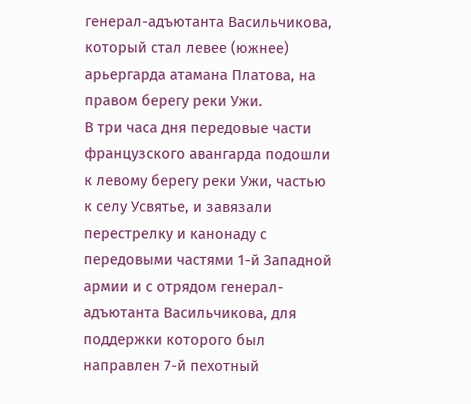генерал-адъютанта Васильчикова, который стал левее (южнее) арьергарда атамана Платова, на правом берегу реки Ужи.
В три часа дня передовые части французского авангарда подошли к левому берегу реки Ужи, частью к селу Усвятье, и завязали перестрелку и канонаду с передовыми частями 1-й Западной армии и с отрядом генерал-адъютанта Васильчикова, для поддержки которого был направлен 7-й пехотный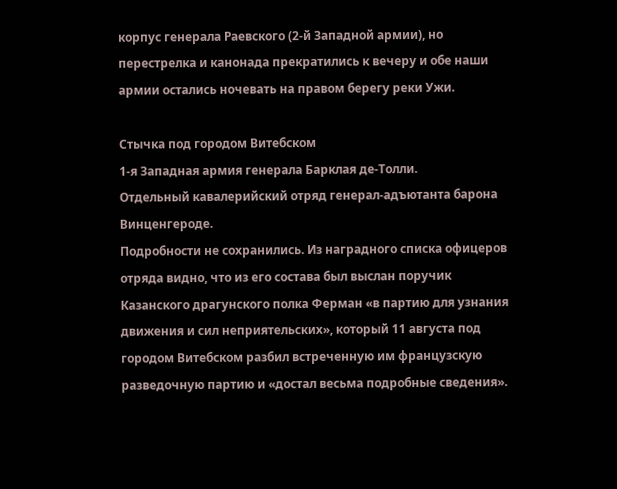корпус генерала Раевского (2-й Западной армии), но перестрелка и канонада прекратились к вечеру и обе наши армии остались ночевать на правом берегу реки Ужи.

Стычка под городом Витебском
1-я Западная армия генерала Барклая де-Толли.
Отдельный кавалерийский отряд генерал-адъютанта барона Винценгероде.
Подробности не сохранились. Из наградного списка офицеров отряда видно, что из его состава был выслан поручик Казанского драгунского полка Ферман «в партию для узнания движения и сил неприятельских», который 11 августа под городом Витебском разбил встреченную им французскую разведочную партию и «достал весьма подробные сведения».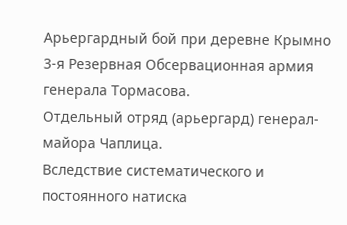Арьергардный бой при деревне Крымно
3-я Резервная Обсервационная армия генерала Тормасова.
Отдельный отряд (арьергард) генерал-майора Чаплица.
Вследствие систематического и постоянного натиска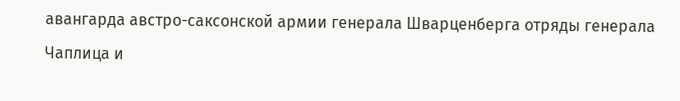авангарда австро-саксонской армии генерала Шварценберга отряды генерала Чаплица и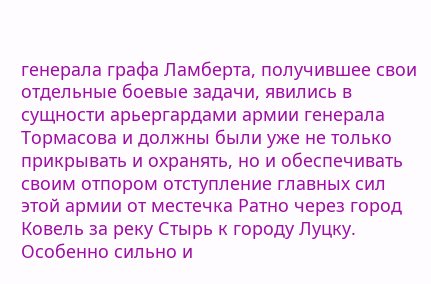генерала графа Ламберта, получившее свои отдельные боевые задачи, явились в сущности арьергардами армии генерала Тормасова и должны были уже не только прикрывать и охранять, но и обеспечивать своим отпором отступление главных сил этой армии от местечка Ратно через город Ковель за реку Стырь к городу Луцку. Особенно сильно и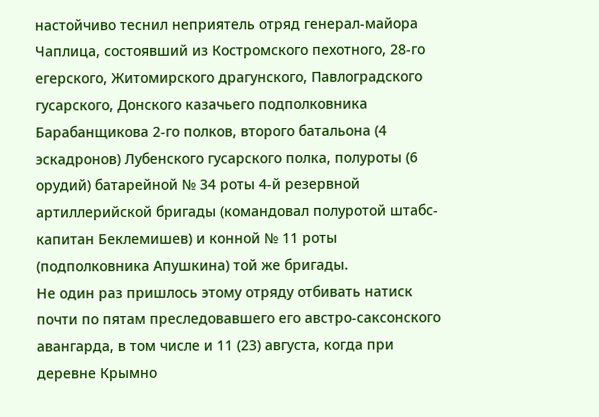настойчиво теснил неприятель отряд генерал-майора Чаплица, состоявший из Костромского пехотного, 28-го егерского, Житомирского драгунского, Павлоградского гусарского, Донского казачьего подполковника Барабанщикова 2-го полков, второго батальона (4 эскадронов) Лубенского гусарского полка, полуроты (6 орудий) батарейной № 34 роты 4-й резервной артиллерийской бригады (командовал полуротой штабс-капитан Беклемишев) и конной № 11 роты (подполковника Апушкина) той же бригады.
Не один раз пришлось этому отряду отбивать натиск почти по пятам преследовавшего его австро-саксонского авангарда, в том числе и 11 (23) августа, когда при деревне Крымно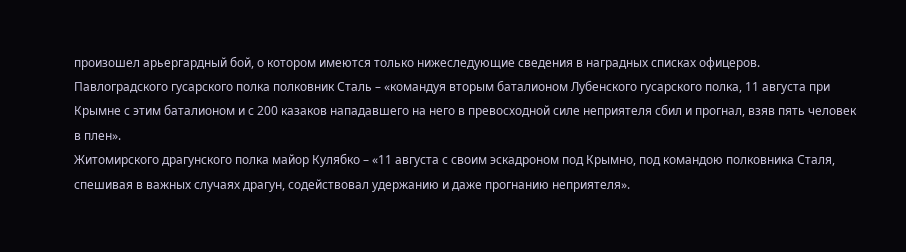произошел арьергардный бой, о котором имеются только нижеследующие сведения в наградных списках офицеров.
Павлоградского гусарского полка полковник Сталь – «командуя вторым баталионом Лубенского гусарского полка, 11 августа при Крымне с этим баталионом и с 200 казаков нападавшего на него в превосходной силе неприятеля сбил и прогнал, взяв пять человек в плен».
Житомирского драгунского полка майор Кулябко – «11 августа с своим эскадроном под Крымно, под командою полковника Сталя, спешивая в важных случаях драгун, содействовал удержанию и даже прогнанию неприятеля».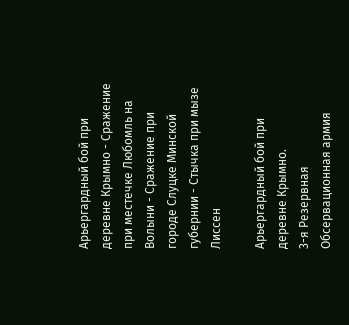Арьергардный бой при деревне Крымно - Сражение при местечке Любомль на Волыни - Сражение при городе Слуцке Минской губернии - Стычка при мызе Лиссен

Арьергардный бой при деревне Крымно.
3-я Резервная Обсервационная армия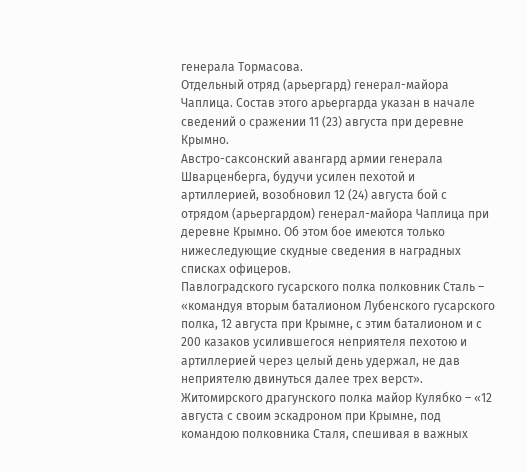генерала Тормасова.
Отдельный отряд (арьергард) генерал-майора Чаплица. Состав этого арьергарда указан в начале сведений о сражении 11 (23) августа при деревне Крымно.
Австро-саксонский авангард армии генерала Шварценберга, будучи усилен пехотой и артиллерией, возобновил 12 (24) августа бой с отрядом (арьергардом) генерал-майора Чаплица при деревне Крымно. Об этом бое имеются только нижеследующие скудные сведения в наградных списках офицеров.
Павлоградского гусарского полка полковник Сталь – «командуя вторым баталионом Лубенского гусарского полка, 12 августа при Крымне, с этим баталионом и с 200 казаков усилившегося неприятеля пехотою и артиллерией через целый день удержал, не дав неприятелю двинуться далее трех верст».
Житомирского драгунского полка майор Кулябко – «12 августа с своим эскадроном при Крымне, под командою полковника Сталя, спешивая в важных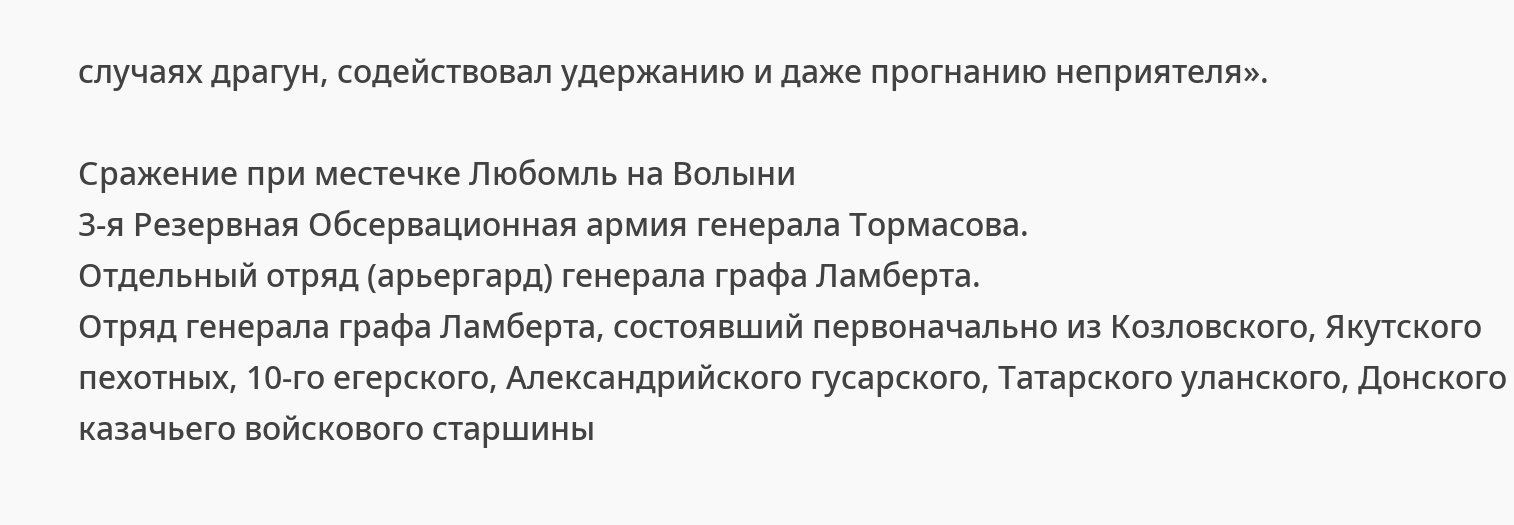случаях драгун, содействовал удержанию и даже прогнанию неприятеля».

Сражение при местечке Любомль на Волыни
3-я Резервная Обсервационная армия генерала Тормасова.
Отдельный отряд (арьергард) генерала графа Ламберта.
Отряд генерала графа Ламберта, состоявший первоначально из Козловского, Якутского пехотных, 10-го егерского, Александрийского гусарского, Татарского уланского, Донского казачьего войскового старшины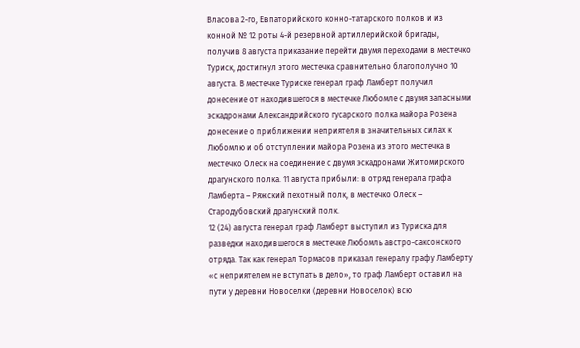Власова 2-го, Евпаторийского конно-татарского полков и из конной № 12 роты 4-й резервной артиллерийской бригады, получив 8 августа приказание перейти двумя переходами в местечко Туриск, достигнул этого местечка сравнительно благополучно 10 августа. В местечке Туриске генерал граф Ламберт получил донесение от находившегося в местечке Любомле с двумя запасными эскадронами Александрийского гусарского полка майора Розена донесение о приближении неприятеля в значительных силах к Любомлю и об отступлении майора Розена из этого местечка в местечко Олеск на соединение с двумя эскадронами Житомирского драгунского полка. 11 августа прибыли: в отряд генерала графа Ламберта – Ряжский пехотный полк, в местечко Олеск – Стародубовский драгунский полк.
12 (24) августа генерал граф Ламберт выступил из Туриска для разведки находившегося в местечке Любомль австро-саксонского отряда. Так как генерал Тормасов приказал генералу графу Ламберту «с неприятелем не вступать в дело», то граф Ламберт оставил на пути у деревни Новоселки (деревни Новоселок) всю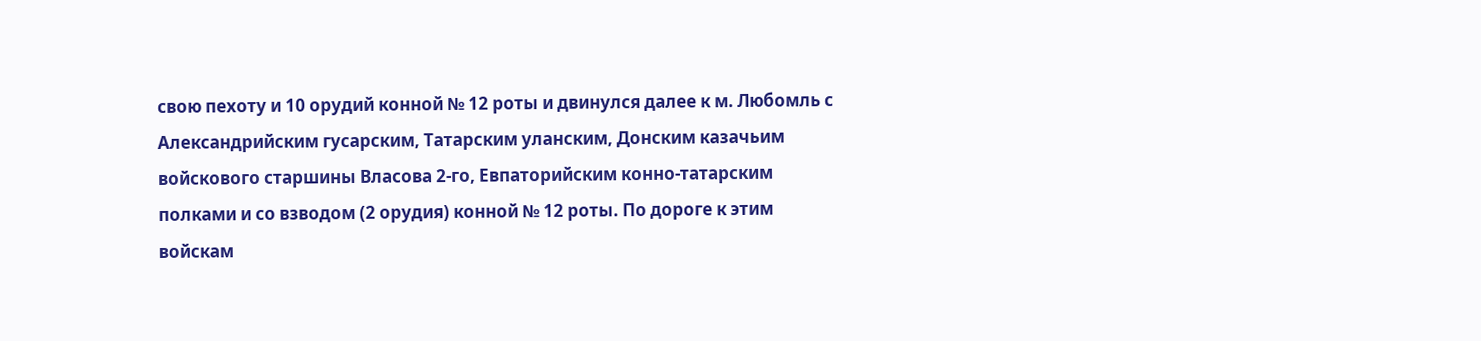свою пехоту и 10 орудий конной № 12 роты и двинулся далее к м. Любомль с Александрийским гусарским, Татарским уланским, Донским казачьим войскового старшины Власова 2-го, Евпаторийским конно-татарским полками и со взводом (2 орудия) конной № 12 роты. По дороге к этим войскам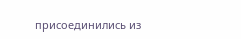присоединились из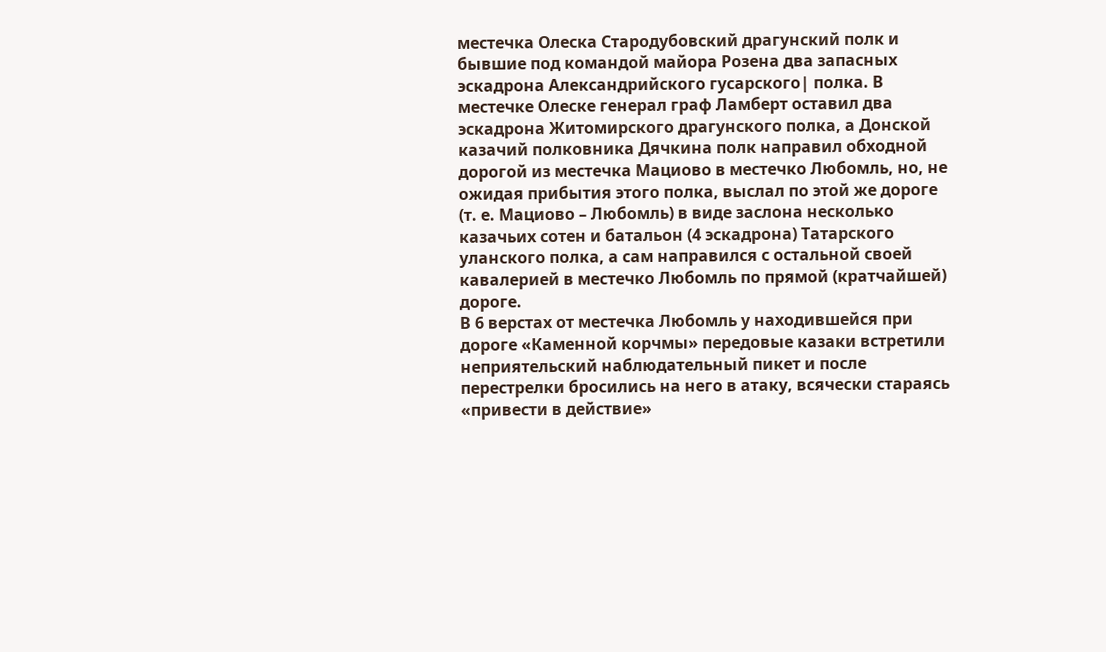местечка Олеска Стародубовский драгунский полк и бывшие под командой майора Розена два запасных эскадрона Александрийского гусарского| полка. В местечке Олеске генерал граф Ламберт оставил два эскадрона Житомирского драгунского полка, а Донской казачий полковника Дячкина полк направил обходной дорогой из местечка Мациово в местечко Любомль, но, не ожидая прибытия этого полка, выслал по этой же дороге (т. е. Мациово – Любомль) в виде заслона несколько казачьих сотен и батальон (4 эскадрона) Татарского уланского полка, а сам направился с остальной своей кавалерией в местечко Любомль по прямой (кратчайшей) дороге.
В 6 верстах от местечка Любомль у находившейся при дороге «Каменной корчмы» передовые казаки встретили неприятельский наблюдательный пикет и после перестрелки бросились на него в атаку, всячески стараясь «привести в действие»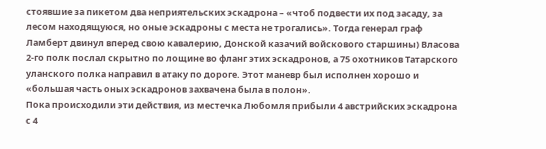стоявшие за пикетом два неприятельских эскадрона – «чтоб подвести их под засаду, за лесом находящуюся, но оные эскадроны с места не трогались». Тогда генерал граф Ламберт двинул вперед свою кавалерию, Донской казачий войскового старшины) Власова 2-го полк послал скрытно по лощине во фланг этих эскадронов, а 75 охотников Татарского уланского полка направил в атаку по дороге. Этот маневр был исполнен хорошо и «большая часть оных эскадронов захвачена была в полон».
Пока происходили эти действия, из местечка Любомля прибыли 4 австрийских эскадрона с 4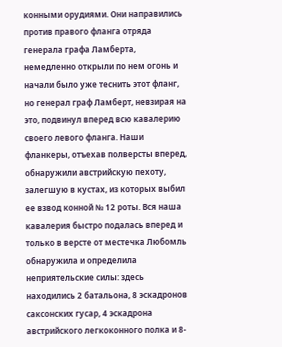конными орудиями. Они направились против правого фланга отряда генерала графа Ламберта, немедленно открыли по нем огонь и начали было уже теснить этот фланг, но генерал граф Ламберт, невзирая на это, подвинул вперед всю кавалерию своего левого фланга. Наши фланкеры, отъехав полверсты вперед, обнаружили австрийскую пехоту, залегшую в кустах, из которых выбил ее взвод конной № 12 роты. Вся наша кавалерия быстро подалась вперед и только в версте от местечка Любомль обнаружила и определила неприятельские силы: здесь находились 2 батальона, 8 эскадронов саксонских гусар, 4 эскадрона австрийского легкоконного полка и 8-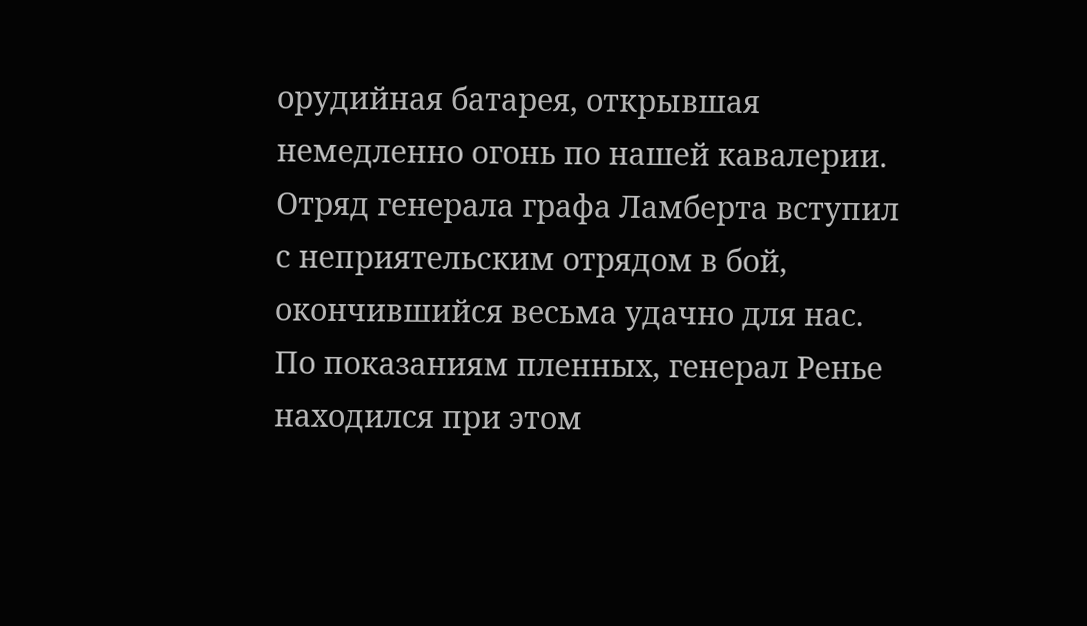орудийная батарея, открывшая немедленно огонь по нашей кавалерии. Отряд генерала графа Ламберта вступил с неприятельским отрядом в бой, окончившийся весьма удачно для нас. По показаниям пленных, генерал Ренье находился при этом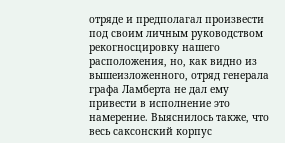отряде и предполагал произвести под своим личным руководством рекогносцировку нашего расположения, но, как видно из вышеизложенного, отряд генерала графа Ламберта не дал ему привести в исполнение это намерение. Выяснилось также, что весь саксонский корпус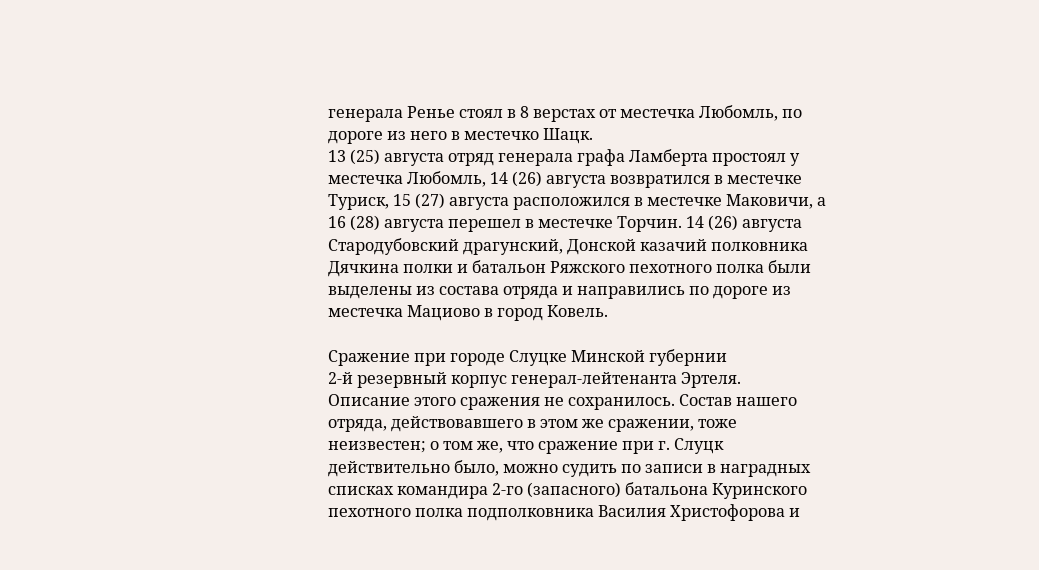генерала Ренье стоял в 8 верстах от местечка Любомль, по дороге из него в местечко Шацк.
13 (25) августа отряд генерала графа Ламберта простоял у местечка Любомль, 14 (26) августа возвратился в местечке Туриск, 15 (27) августа расположился в местечке Маковичи, а 16 (28) августа перешел в местечке Торчин. 14 (26) августа Стародубовский драгунский, Донской казачий полковника Дячкина полки и батальон Ряжского пехотного полка были выделены из состава отряда и направились по дороге из местечка Мациово в город Ковель.

Сражение при городе Слуцке Минской губернии
2-й резервный корпус генерал-лейтенанта Эртеля.
Описание этого сражения не сохранилось. Состав нашего отряда, действовавшего в этом же сражении, тоже неизвестен; о том же, что сражение при г. Слуцк действительно было, можно судить по записи в наградных списках командира 2-го (запасного) батальона Куринского пехотного полка подполковника Василия Христофорова и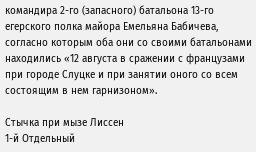командира 2-го (запасного) батальона 13-го егерского полка майора Емельяна Бабичева, согласно которым оба они со своими батальонами находились «12 августа в сражении с французами при городе Слуцке и при занятии оного со всем состоящим в нем гарнизоном».

Стычка при мызе Лиссен
1-й Отдельный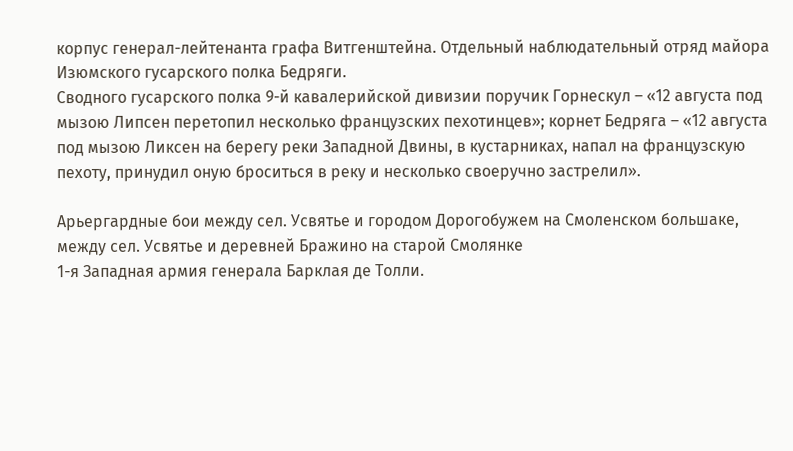корпус генерал-лейтенанта графа Витгенштейна. Отдельный наблюдательный отряд майора Изюмского гусарского полка Бедряги.
Сводного гусарского полка 9-й кавалерийской дивизии поручик Горнескул – «12 августа под мызою Липсен перетопил несколько французских пехотинцев»; корнет Бедряга – «12 августа под мызою Ликсен на берегу реки Западной Двины, в кустарниках, напал на французскую пехоту, принудил оную броситься в реку и несколько своеручно застрелил».

Арьергардные бои между сел. Усвятье и городом Дорогобужем на Смоленском большаке, между сел. Усвятье и деревней Бражино на старой Смолянке
1-я Западная армия генерала Барклая де Толли.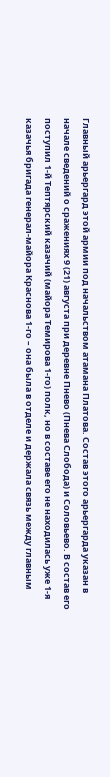Главный арьергард этой армии под начальством атамана Платова. Состав этого арьергарда указан в начале сведений о сражениях 9 (21) августа при деревне Пнево (Пнева Слобода) и Соловьево. В состав его поступил 1-й Тептярский казачий (майора Темирова 1-го) полк, но в составе его не находилась уже 1-я казачья бригада генерал-майора Краснова 1-го – она была в отделе и держала связь между главным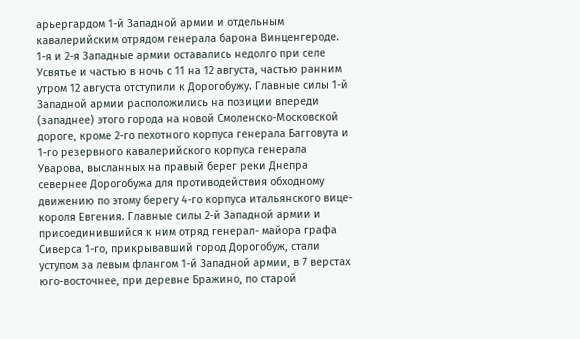арьергардом 1-й Западной армии и отдельным кавалерийским отрядом генерала барона Винценгероде.
1-я и 2-я Западные армии оставались недолго при селе Усвятье и частью в ночь с 11 на 12 августа, частью ранним утром 12 августа отступили к Дорогобужу. Главные силы 1-й Западной армии расположились на позиции впереди (западнее) этого города на новой Смоленско-Московской дороге, кроме 2-го пехотного корпуса генерала Багговута и 1-го резервного кавалерийского корпуса генерала Уварова, высланных на правый берег реки Днепра севернее Дорогобужа для противодействия обходному движению по этому берегу 4-го корпуса итальянского вице-короля Евгения. Главные силы 2-й Западной армии и присоединившийся к ним отряд генерал- майора графа Сиверса 1-го, прикрывавший город Дорогобуж, стали уступом за левым флангом 1-й Западной армии, в 7 верстах юго-восточнее, при деревне Бражино, по старой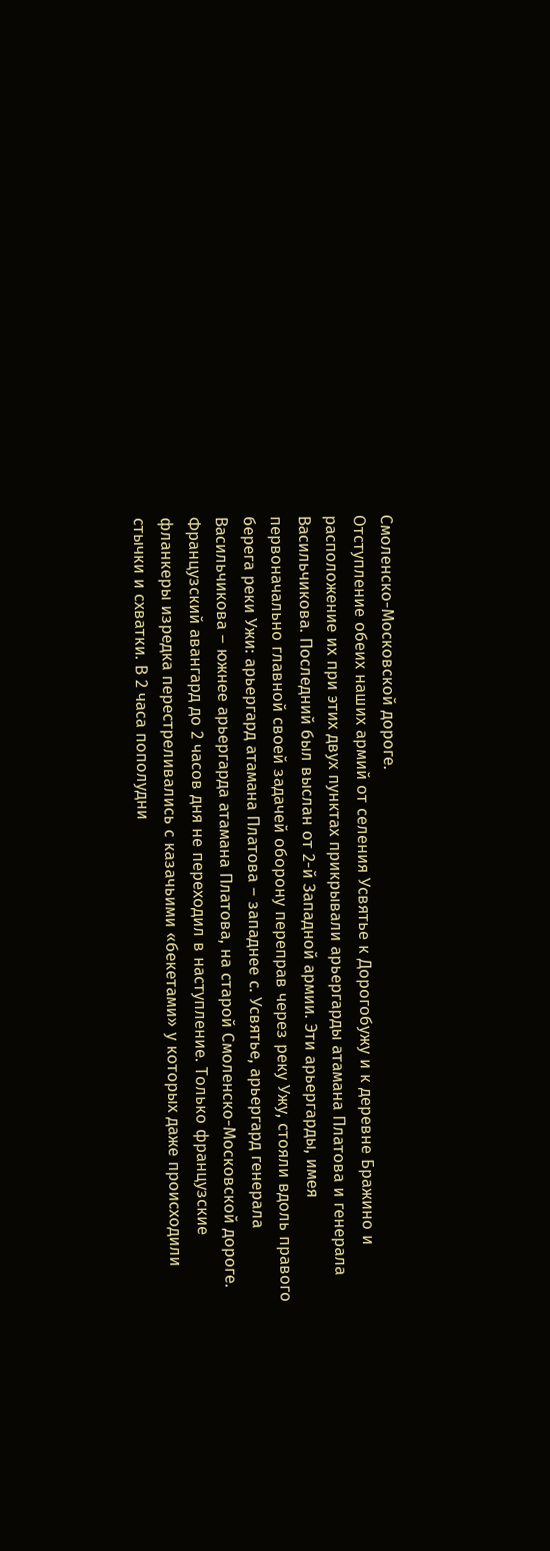Смоленско-Московской дороге.
Отступление обеих наших армий от селения Усвятье к Дорогобужу и к деревне Бражино и расположение их при этих двух пунктах прикрывали арьергарды атамана Платова и генерала Васильчикова. Последний был выслан от 2-й Западной армии. Эти арьергарды, имея первоначально главной своей задачей оборону переправ через реку Ужу, стояли вдоль правого берега реки Ужи: арьергард атамана Платова – западнее с. Усвятье, арьергард генерала Васильчикова – южнее арьергарда атамана Платова, на старой Смоленско-Московской дороге.
Французский авангард до 2 часов дня не переходил в наступление. Только французские фланкеры изредка перестреливались с казачьими «бекетами» у которых даже происходили стычки и схватки. В 2 часа пополудни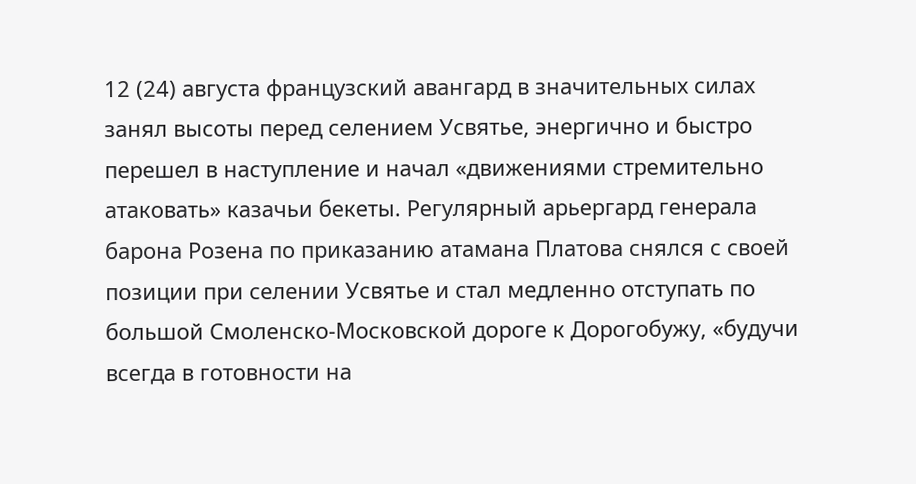12 (24) августа французский авангард в значительных силах занял высоты перед селением Усвятье, энергично и быстро перешел в наступление и начал «движениями стремительно атаковать» казачьи бекеты. Регулярный арьергард генерала барона Розена по приказанию атамана Платова снялся с своей позиции при селении Усвятье и стал медленно отступать по большой Смоленско-Московской дороге к Дорогобужу, «будучи всегда в готовности на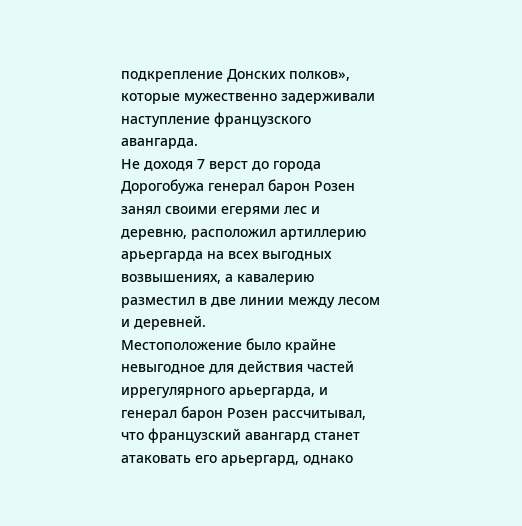подкрепление Донских полков», которые мужественно задерживали наступление французского авангарда.
Не доходя 7 верст до города Дорогобужа генерал барон Розен занял своими егерями лес и деревню, расположил артиллерию арьергарда на всех выгодных возвышениях, а кавалерию разместил в две линии между лесом и деревней.
Местоположение было крайне невыгодное для действия частей иррегулярного арьергарда, и генерал барон Розен рассчитывал, что французский авангард станет атаковать его арьергард, однако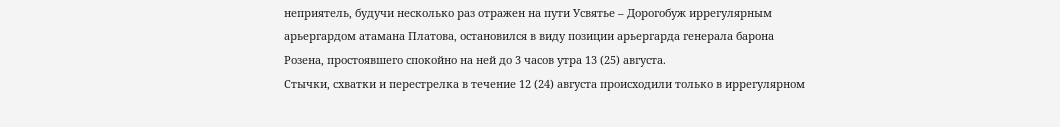неприятель, будучи несколько раз отражен на пути Усвятье – Дорогобуж иррегулярным арьергардом атамана Платова, остановился в виду позиции арьергарда генерала барона Розена, простоявшего спокойно на ней до 3 часов утра 13 (25) августа.
Стычки, схватки и перестрелка в течение 12 (24) августа происходили только в иррегулярном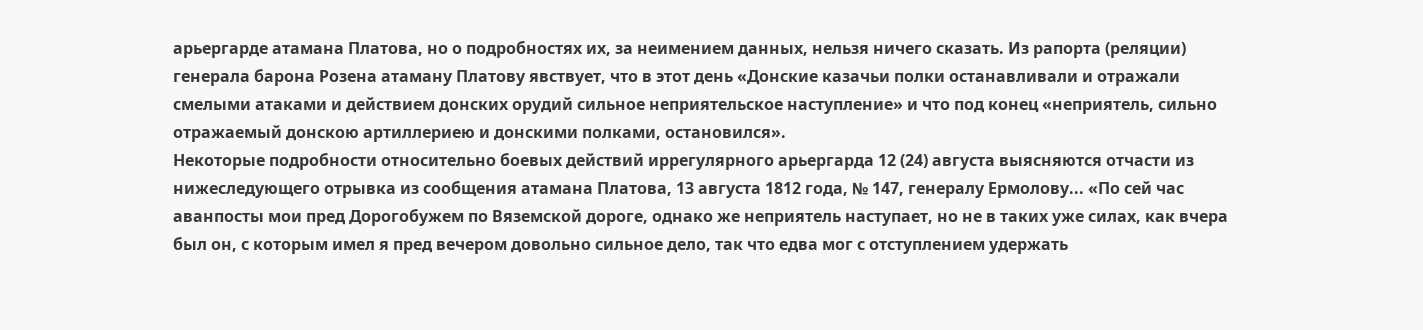арьергарде атамана Платова, но о подробностях их, за неимением данных, нельзя ничего сказать. Из рапорта (реляции) генерала барона Розена атаману Платову явствует, что в этот день «Донские казачьи полки останавливали и отражали смелыми атаками и действием донских орудий сильное неприятельское наступление» и что под конец «неприятель, сильно отражаемый донскою артиллериею и донскими полками, остановился».
Некоторые подробности относительно боевых действий иррегулярного арьергарда 12 (24) августа выясняются отчасти из нижеследующего отрывка из сообщения атамана Платова, 13 августа 1812 года, № 147, генералу Ермолову... «По сей час аванпосты мои пред Дорогобужем по Вяземской дороге, однако же неприятель наступает, но не в таких уже силах, как вчера был он, с которым имел я пред вечером довольно сильное дело, так что едва мог с отступлением удержать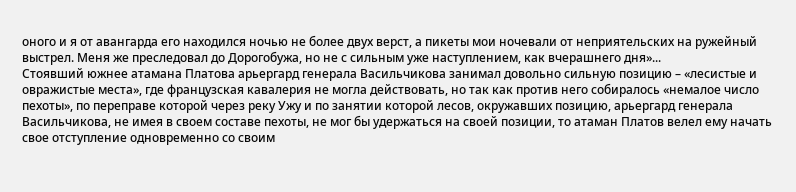оного и я от авангарда его находился ночью не более двух верст, а пикеты мои ночевали от неприятельских на ружейный выстрел. Меня же преследовал до Дорогобужа, но не с сильным уже наступлением, как вчерашнего дня»...
Стоявший южнее атамана Платова арьергард генерала Васильчикова занимал довольно сильную позицию – «лесистые и овражистые места», где французская кавалерия не могла действовать, но так как против него собиралось «немалое число пехоты», по переправе которой через реку Ужу и по занятии которой лесов, окружавших позицию, арьергард генерала Васильчикова, не имея в своем составе пехоты, не мог бы удержаться на своей позиции, то атаман Платов велел ему начать свое отступление одновременно со своим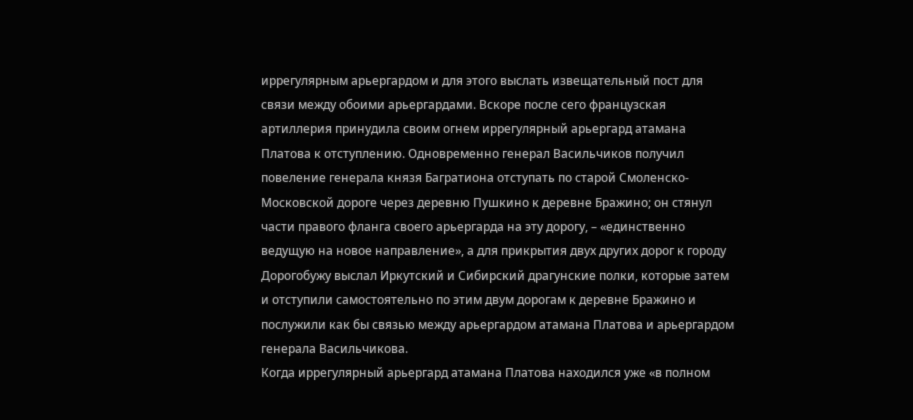иррегулярным арьергардом и для этого выслать извещательный пост для связи между обоими арьергардами. Вскоре после сего французская артиллерия принудила своим огнем иррегулярный арьергард атамана Платова к отступлению. Одновременно генерал Васильчиков получил повеление генерала князя Багратиона отступать по старой Смоленско-Московской дороге через деревню Пушкино к деревне Бражино; он стянул части правого фланга своего арьергарда на эту дорогу, – «единственно ведущую на новое направление», а для прикрытия двух других дорог к городу Дорогобужу выслал Иркутский и Сибирский драгунские полки, которые затем и отступили самостоятельно по этим двум дорогам к деревне Бражино и послужили как бы связью между арьергардом атамана Платова и арьергардом генерала Васильчикова.
Когда иррегулярный арьергард атамана Платова находился уже «в полном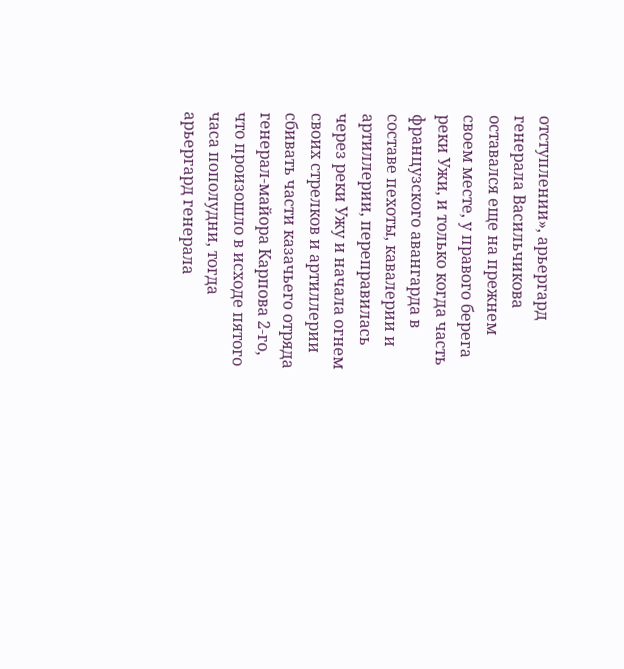отступлении», арьергард генерала Васильчикова оставался еще на прежнем своем месте, у правого берега реки Ужи, и только когда часть французского авангарда в составе пехоты, кавалерии и артиллерии, переправилась через реки Ужу и начала огнем своих стрелков и артиллерии сбивать части казачьего отряда генерал-майора Карпова 2-го, что произошло в исходе пятого часа пополудни, тогда арьергард генерала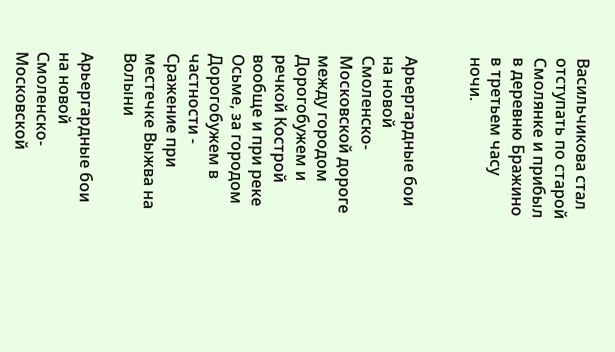Васильчикова стал отступать по старой Смолянке и прибыл в деревню Бражино в третьем часу ночи.


Арьергардные бои на новой Смоленско-Московской дороге между городом Дорогобужем и речкой Кострой вообще и при реке Осьме, за городом Дорогобужем в частности - Сражение при местечке Выжва на Волыни

Арьергардные бои на новой Смоленско-Московской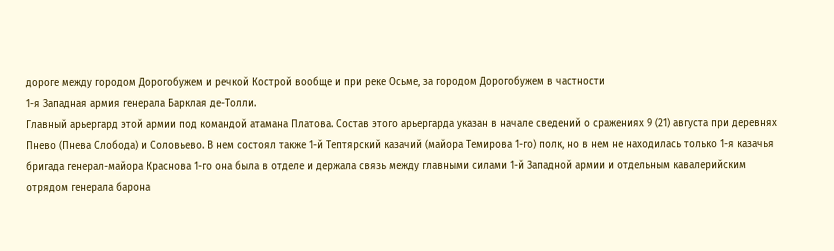дороге между городом Дорогобужем и речкой Кострой вообще и при реке Осьме, за городом Дорогобужем в частности
1-я Западная армия генерала Барклая де-Толли.
Главный арьергард этой армии под командой атамана Платова. Состав этого арьергарда указан в начале сведений о сражениях 9 (21) августа при деревнях Пнево (Пнева Слобода) и Соловьево. В нем состоял также 1-й Тептярский казачий (майора Темирова 1-го) полк, но в нем не находилась только 1-я казачья бригада генерал-майора Краснова 1-го она была в отделе и держала связь между главными силами 1-й Западной армии и отдельным кавалерийским отрядом генерала барона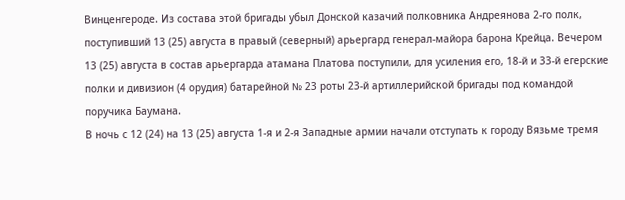Винценгероде. Из состава этой бригады убыл Донской казачий полковника Андреянова 2-го полк, поступивший 13 (25) августа в правый (северный) арьергард генерал-майора барона Крейца. Вечером 13 (25) августа в состав арьергарда атамана Платова поступили, для усиления его, 18-й и 33-й егерские полки и дивизион (4 орудия) батарейной № 23 роты 23-й артиллерийской бригады под командой поручика Баумана.
В ночь с 12 (24) на 13 (25) августа 1-я и 2-я Западные армии начали отступать к городу Вязьме тремя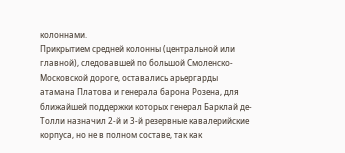колоннами.
Прикрытием средней колонны (центральной или главной), следовавшей по большой Смоленско-Московской дороге, оставались арьергарды атамана Платова и генерала барона Розена, для ближайшей поддержки которых генерал Барклай де-Толли назначил 2-й и 3-й резервные кавалерийские корпуса, но не в полном составе, так как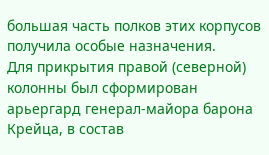большая часть полков этих корпусов получила особые назначения.
Для прикрытия правой (северной) колонны был сформирован арьергард генерал-майора барона Крейца, в состав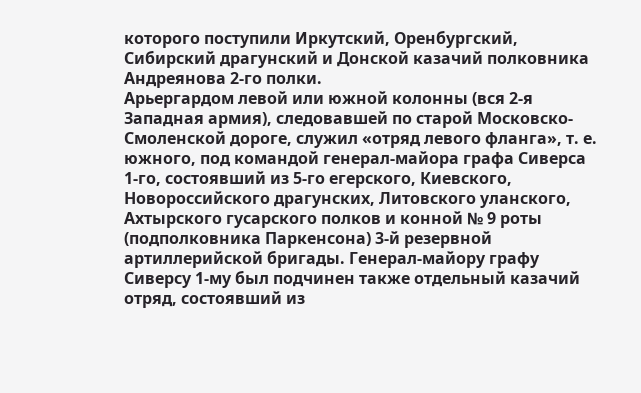которого поступили Иркутский, Оренбургский, Сибирский драгунский и Донской казачий полковника Андреянова 2-го полки.
Арьергардом левой или южной колонны (вся 2-я Западная армия), следовавшей по старой Московско-Смоленской дороге, служил «отряд левого фланга», т. е. южного, под командой генерал-майора графа Сиверса 1-го, состоявший из 5-го егерского, Киевского, Новороссийского драгунских, Литовского уланского, Ахтырского гусарского полков и конной № 9 роты (подполковника Паркенсона) 3-й резервной артиллерийской бригады. Генерал-майору графу Сиверсу 1-му был подчинен также отдельный казачий отряд, состоявший из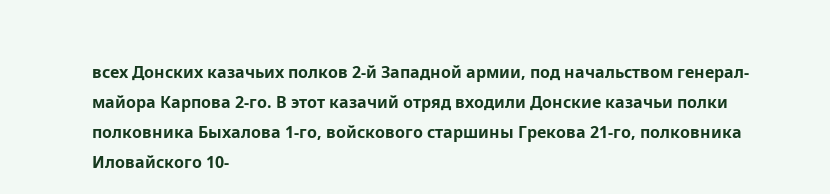всех Донских казачьих полков 2-й Западной армии, под начальством генерал-майора Карпова 2-го. В этот казачий отряд входили Донские казачьи полки полковника Быхалова 1-го, войскового старшины Грекова 21-го, полковника Иловайского 10-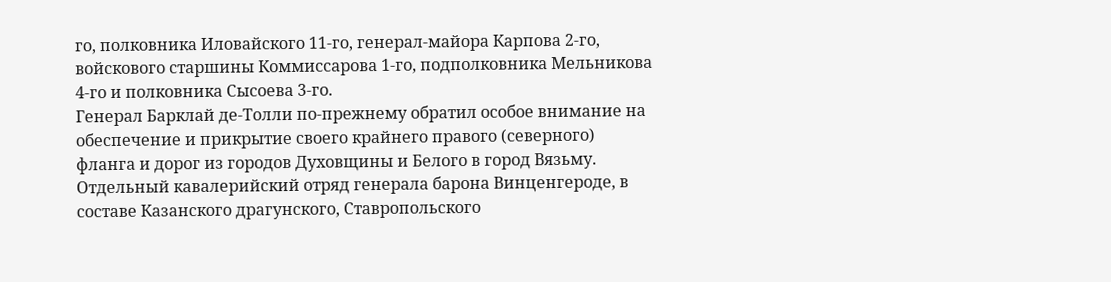го, полковника Иловайского 11-го, генерал-майора Карпова 2-го, войскового старшины Коммиссарова 1-го, подполковника Мельникова 4-го и полковника Сысоева 3-го.
Генерал Барклай де-Толли по-прежнему обратил особое внимание на обеспечение и прикрытие своего крайнего правого (северного) фланга и дорог из городов Духовщины и Белого в город Вязьму. Отдельный кавалерийский отряд генерала барона Винценгероде, в составе Казанского драгунского, Ставропольского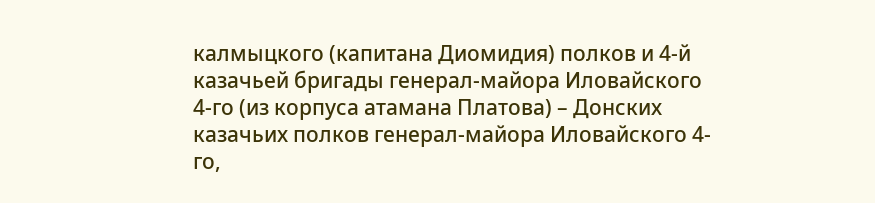калмыцкого (капитана Диомидия) полков и 4-й казачьей бригады генерал-майора Иловайского 4-го (из корпуса атамана Платова) – Донских казачьих полков генерал-майора Иловайского 4-го,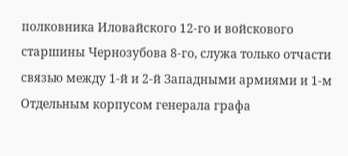полковника Иловайского 12-го и войскового старшины Чернозубова 8-го, служа только отчасти связью между 1-й и 2-й Западными армиями и 1-м Отдельным корпусом генерала графа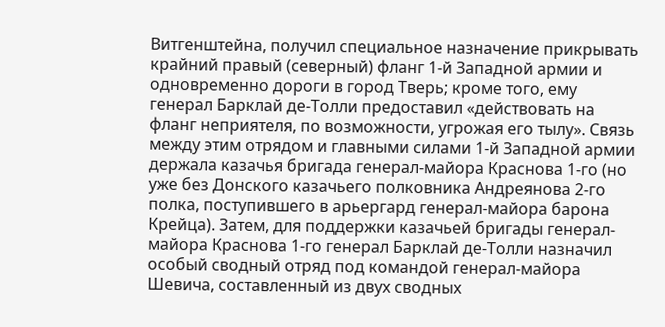Витгенштейна, получил специальное назначение прикрывать крайний правый (северный) фланг 1-й Западной армии и одновременно дороги в город Тверь; кроме того, ему генерал Барклай де-Толли предоставил «действовать на фланг неприятеля, по возможности, угрожая его тылу». Связь между этим отрядом и главными силами 1-й Западной армии держала казачья бригада генерал-майора Краснова 1-го (но уже без Донского казачьего полковника Андреянова 2-го полка, поступившего в арьергард генерал-майора барона Крейца). Затем, для поддержки казачьей бригады генерал-майора Краснова 1-го генерал Барклай де-Толли назначил особый сводный отряд под командой генерал-майора Шевича, составленный из двух сводных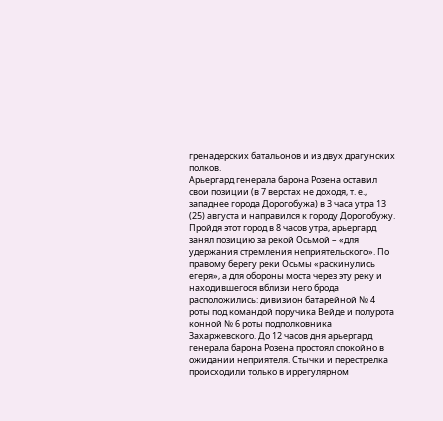гренадерских батальонов и из двух драгунских полков.
Арьергард генерала барона Розена оставил свои позиции (в 7 верстах не доходя, т. е., западнее города Дорогобужа) в 3 часа утра 13 (25) августа и направился к городу Дорогобужу. Пройдя этот город в 8 часов утра, арьергард занял позицию за рекой Осьмой – «для удержания стремления неприятельского». По правому берегу реки Осьмы «раскинулись егеря», а для обороны моста через эту реку и находившегося вблизи него брода расположились: дивизион батарейной № 4 роты под командой поручика Вейде и полурота конной № 6 роты подполковника Захаржевского. До 12 часов дня арьергард генерала барона Розена простоял спокойно в ожидании неприятеля. Стычки и перестрелка происходили только в иррегулярном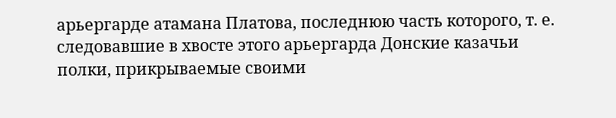арьергарде атамана Платова, последнюю часть которого, т. е. следовавшие в хвосте этого арьергарда Донские казачьи полки, прикрываемые своими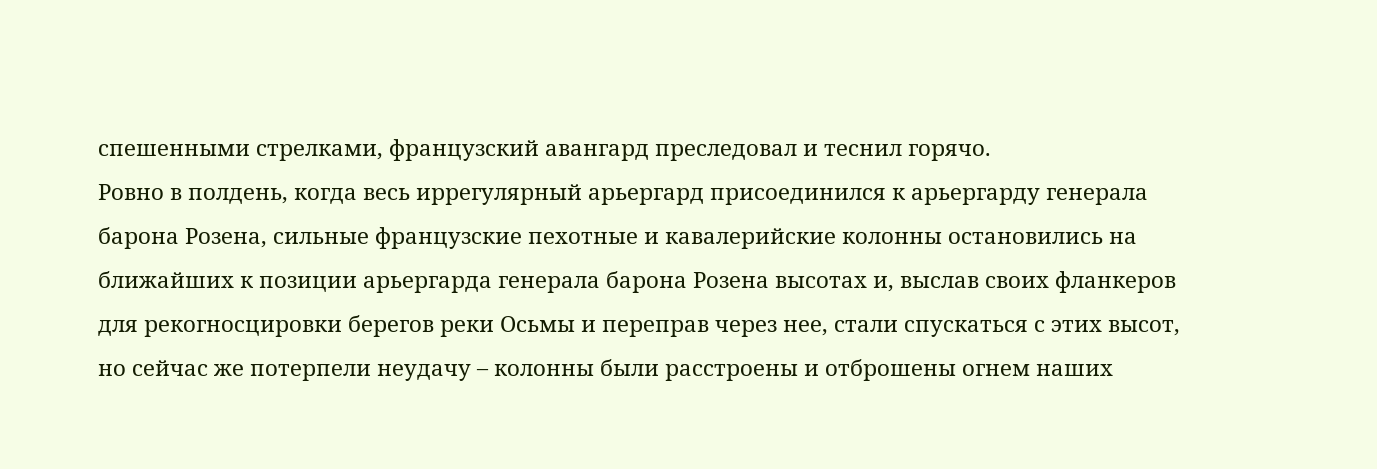спешенными стрелками, французский авангард преследовал и теснил горячо.
Ровно в полдень, когда весь иррегулярный арьергард присоединился к арьергарду генерала барона Розена, сильные французские пехотные и кавалерийские колонны остановились на ближайших к позиции арьергарда генерала барона Розена высотах и, выслав своих фланкеров для рекогносцировки берегов реки Осьмы и переправ через нее, стали спускаться с этих высот, но сейчас же потерпели неудачу – колонны были расстроены и отброшены огнем наших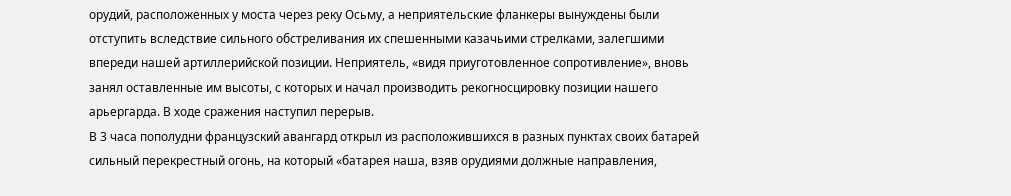орудий, расположенных у моста через реку Осьму, а неприятельские фланкеры вынуждены были отступить вследствие сильного обстреливания их спешенными казачьими стрелками, залегшими впереди нашей артиллерийской позиции. Неприятель, «видя приуготовленное сопротивление», вновь занял оставленные им высоты, с которых и начал производить рекогносцировку позиции нашего арьергарда. В ходе сражения наступил перерыв.
В 3 часа пополудни французский авангард открыл из расположившихся в разных пунктах своих батарей сильный перекрестный огонь, на который «батарея наша, взяв орудиями должные направления,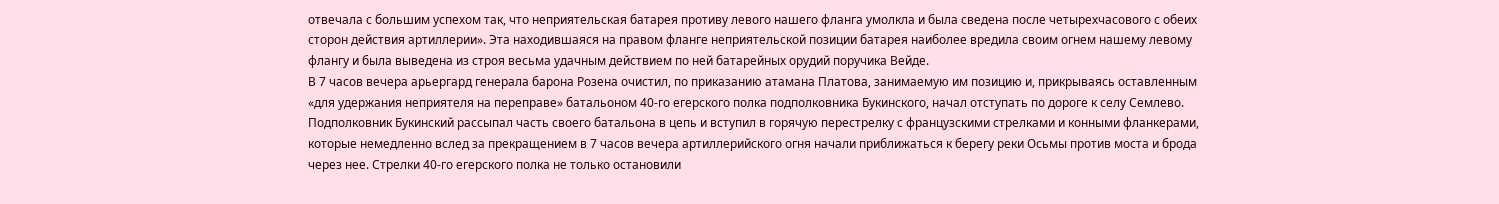отвечала с большим успехом так, что неприятельская батарея противу левого нашего фланга умолкла и была сведена после четырехчасового с обеих сторон действия артиллерии». Эта находившаяся на правом фланге неприятельской позиции батарея наиболее вредила своим огнем нашему левому флангу и была выведена из строя весьма удачным действием по ней батарейных орудий поручика Вейде.
В 7 часов вечера арьергард генерала барона Розена очистил, по приказанию атамана Платова, занимаемую им позицию и, прикрываясь оставленным «для удержания неприятеля на переправе» батальоном 40-го егерского полка подполковника Букинского, начал отступать по дороге к селу Семлево. Подполковник Букинский рассыпал часть своего батальона в цепь и вступил в горячую перестрелку с французскими стрелками и конными фланкерами, которые немедленно вслед за прекращением в 7 часов вечера артиллерийского огня начали приближаться к берегу реки Осьмы против моста и брода через нее. Стрелки 40-го егерского полка не только остановили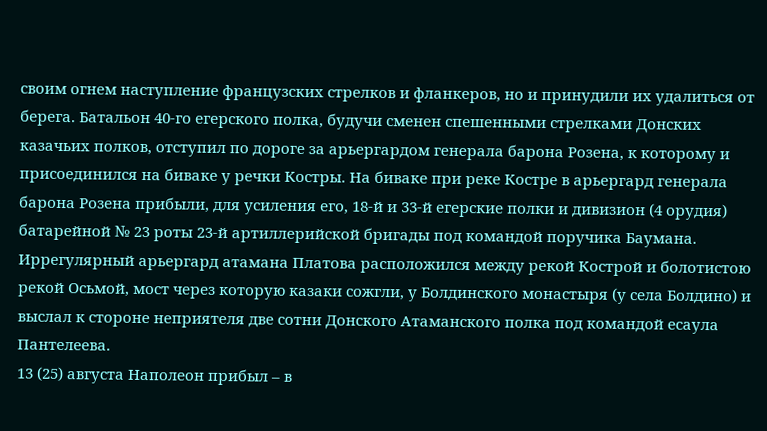своим огнем наступление французских стрелков и фланкеров, но и принудили их удалиться от берега. Батальон 40-го егерского полка, будучи сменен спешенными стрелками Донских казачьих полков, отступил по дороге за арьергардом генерала барона Розена, к которому и присоединился на биваке у речки Костры. На биваке при реке Костре в арьергард генерала барона Розена прибыли, для усиления его, 18-й и 33-й егерские полки и дивизион (4 орудия) батарейной № 23 роты 23-й артиллерийской бригады под командой поручика Баумана.
Иррегулярный арьергард атамана Платова расположился между рекой Кострой и болотистою рекой Осьмой, мост через которую казаки сожгли, у Болдинского монастыря (у села Болдино) и выслал к стороне неприятеля две сотни Донского Атаманского полка под командой есаула Пантелеева.
13 (25) августа Наполеон прибыл – в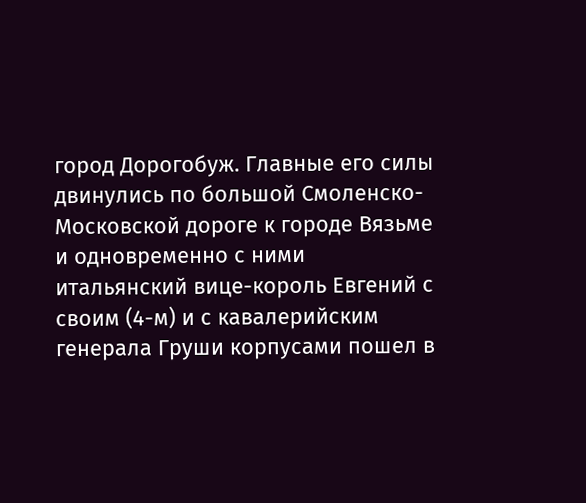город Дорогобуж. Главные его силы двинулись по большой Смоленско-Московской дороге к городе Вязьме и одновременно с ними итальянский вице-король Евгений с своим (4-м) и с кавалерийским генерала Груши корпусами пошел в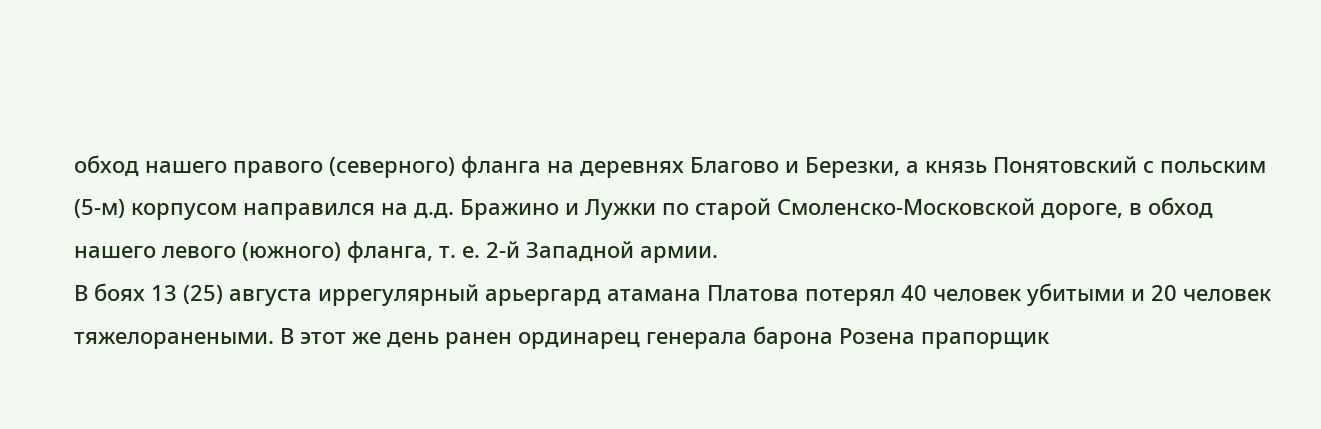обход нашего правого (северного) фланга на деревнях Благово и Березки, а князь Понятовский с польским (5-м) корпусом направился на д.д. Бражино и Лужки по старой Смоленско-Московской дороге, в обход нашего левого (южного) фланга, т. е. 2-й Западной армии.
В боях 13 (25) августа иррегулярный арьергард атамана Платова потерял 40 человек убитыми и 20 человек тяжелоранеными. В этот же день ранен ординарец генерала барона Розена прапорщик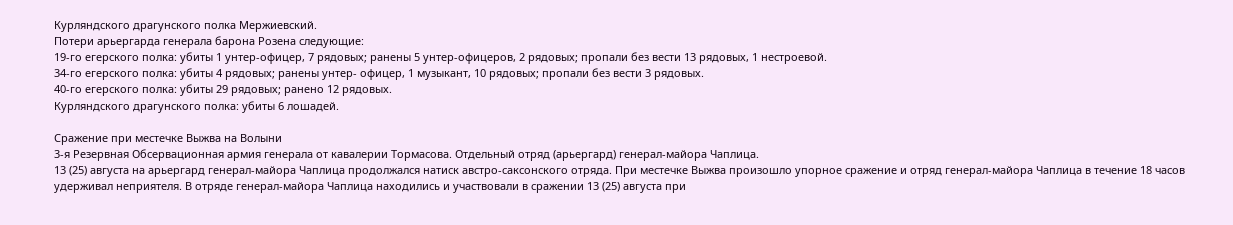Курляндского драгунского полка Мержиевский.
Потери арьергарда генерала барона Розена следующие:
19-го егерского полка: убиты 1 унтер-офицер, 7 рядовых; ранены 5 унтер-офицеров, 2 рядовых; пропали без вести 13 рядовых, 1 нестроевой.
34-го егерского полка: убиты 4 рядовых; ранены унтер- офицер, 1 музыкант, 10 рядовых; пропали без вести 3 рядовых.
40-го егерского полка: убиты 29 рядовых; ранено 12 рядовых.
Курляндского драгунского полка: убиты 6 лошадей.

Сражение при местечке Выжва на Волыни
3-я Резервная Обсервационная армия генерала от кавалерии Тормасова. Отдельный отряд (арьергард) генерал-майора Чаплица.
13 (25) августа на арьергард генерал-майора Чаплица продолжался натиск австро-саксонского отряда. При местечке Выжва произошло упорное сражение и отряд генерал-майора Чаплица в течение 18 часов удерживал неприятеля. В отряде генерал-майора Чаплица находились и участвовали в сражении 13 (25) августа при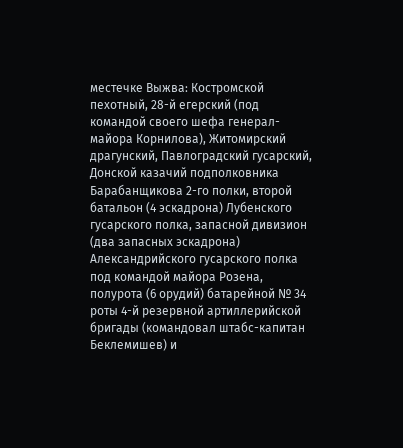местечке Выжва: Костромской пехотный, 28-й егерский (под командой своего шефа генерал-майора Корнилова), Житомирский драгунский, Павлоградский гусарский, Донской казачий подполковника Барабанщикова 2-го полки, второй батальон (4 эскадрона) Лубенского гусарского полка, запасной дивизион (два запасных эскадрона) Александрийского гусарского полка под командой майора Розена, полурота (6 орудий) батарейной № 34 роты 4-й резервной артиллерийской бригады (командовал штабс-капитан Беклемишев) и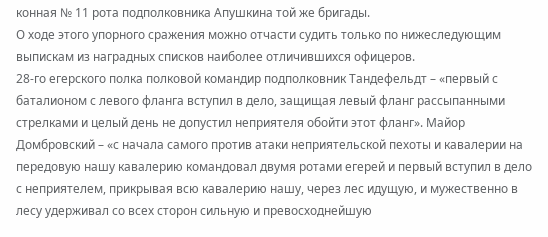конная № 11 рота подполковника Апушкина той же бригады.
О ходе этого упорного сражения можно отчасти судить только по нижеследующим выпискам из наградных списков наиболее отличившихся офицеров.
28-го егерского полка полковой командир подполковник Тандефельдт – «первый с баталионом с левого фланга вступил в дело, защищая левый фланг рассыпанными стрелками и целый день не допустил неприятеля обойти этот фланг». Майор Домбровский – «с начала самого против атаки неприятельской пехоты и кавалерии на передовую нашу кавалерию командовал двумя ротами егерей и первый вступил в дело с неприятелем, прикрывая всю кавалерию нашу, через лес идущую, и мужественно в лесу удерживал со всех сторон сильную и превосходнейшую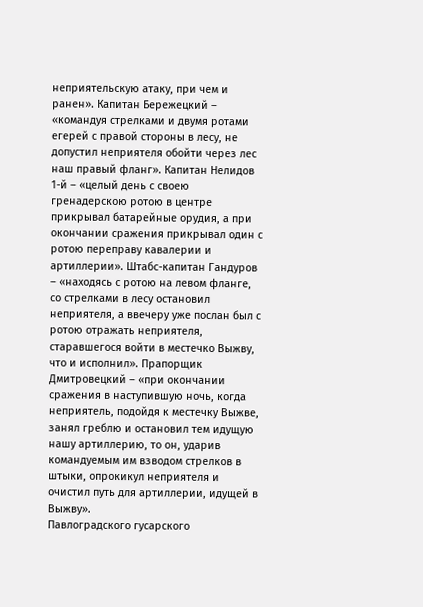неприятельскую атаку, при чем и ранен». Капитан Бережецкий – «командуя стрелками и двумя ротами егерей с правой стороны в лесу, не допустил неприятеля обойти через лес наш правый фланг». Капитан Нелидов 1-й – «целый день с своею гренадерскою ротою в центре прикрывал батарейные орудия, а при окончании сражения прикрывал один с ротою переправу кавалерии и артиллерии». Штабс-капитан Гандуров – «находясь с ротою на левом фланге, со стрелками в лесу остановил неприятеля, а ввечеру уже послан был с ротою отражать неприятеля, старавшегося войти в местечко Выжву, что и исполнил». Прапорщик Дмитровецкий – «при окончании сражения в наступившую ночь, когда неприятель, подойдя к местечку Выжве, занял греблю и остановил тем идущую нашу артиллерию, то он, ударив командуемым им взводом стрелков в штыки, опрокикул неприятеля и очистил путь для артиллерии, идущей в Выжву».
Павлоградского гусарского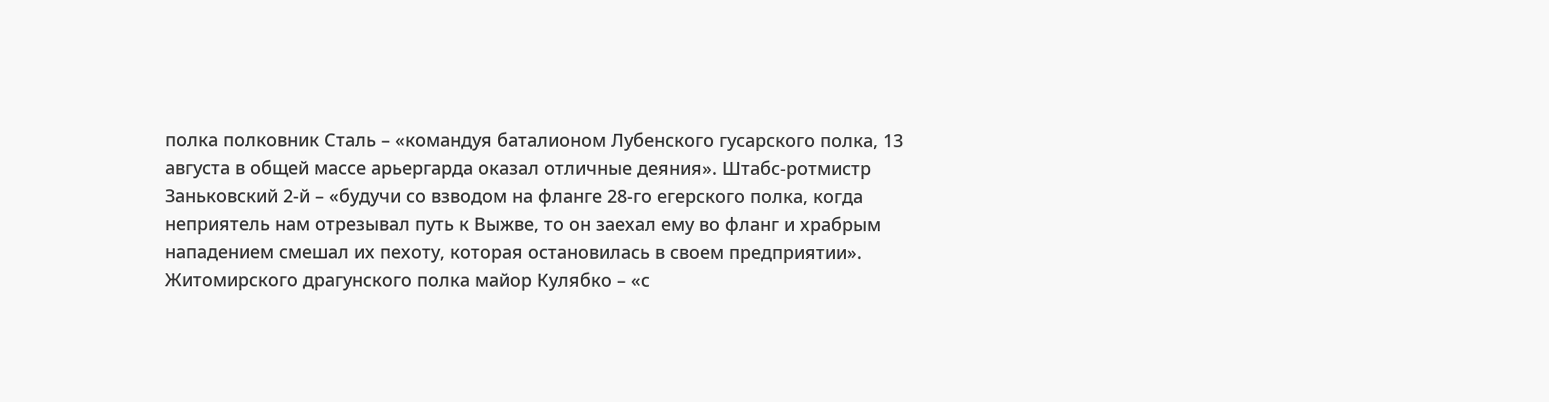полка полковник Сталь – «командуя баталионом Лубенского гусарского полка, 13 августа в общей массе арьергарда оказал отличные деяния». Штабс-ротмистр Заньковский 2-й – «будучи со взводом на фланге 28-го егерского полка, когда неприятель нам отрезывал путь к Выжве, то он заехал ему во фланг и храбрым нападением смешал их пехоту, которая остановилась в своем предприятии».
Житомирского драгунского полка майор Кулябко – «с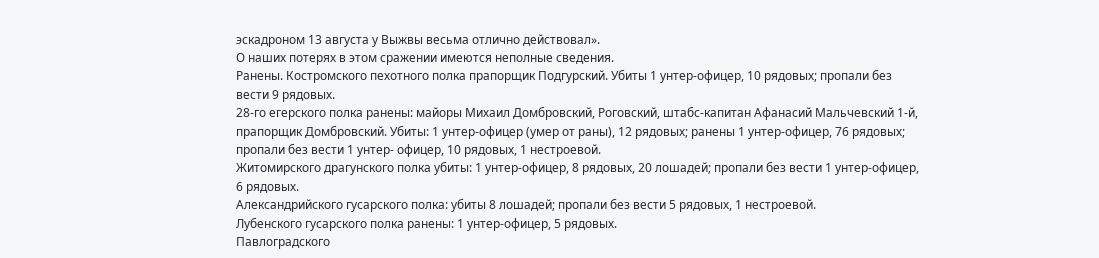эскадроном 13 августа у Выжвы весьма отлично действовал».
О наших потерях в этом сражении имеются неполные сведения.
Ранены. Костромского пехотного полка прапорщик Подгурский. Убиты 1 унтер-офицер, 10 рядовых; пропали без вести 9 рядовых.
28-го егерского полка ранены: майоры Михаил Домбровский, Роговский, штабс-капитан Афанасий Мальчевский 1-й, прапорщик Домбровский. Убиты: 1 унтер-офицер (умер от раны), 12 рядовых; ранены 1 унтер-офицер, 76 рядовых; пропали без вести 1 унтер- офицер, 10 рядовых, 1 нестроевой.
Житомирского драгунского полка убиты: 1 унтер-офицер, 8 рядовых, 20 лошадей; пропали без вести 1 унтер-офицер, 6 рядовых.
Александрийского гусарского полка: убиты 8 лошадей; пропали без вести 5 рядовых, 1 нестроевой.
Лубенского гусарского полка ранены: 1 унтер-офицер, 5 рядовых.
Павлоградского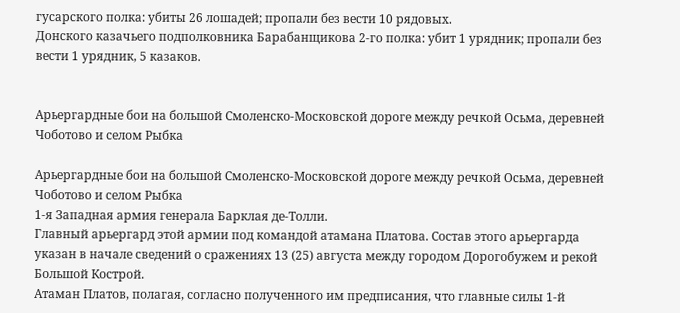гусарского полка: убиты 26 лошадей; пропали без вести 10 рядовых.
Донского казачьего подполковника Барабанщикова 2-го полка: убит 1 урядник; пропали без вести 1 урядник, 5 казаков.


Арьергардные бои на большой Смоленско-Московской дороге между речкой Осьма, деревней Чоботово и селом Рыбка

Арьергардные бои на большой Смоленско-Московской дороге между речкой Осьма, деревней Чоботово и селом Рыбка
1-я Западная армия генерала Барклая де-Толли.
Главный арьергард этой армии под командой атамана Платова. Состав этого арьергарда указан в начале сведений о сражениях 13 (25) августа между городом Дорогобужем и рекой Большой Кострой.
Атаман Платов, полагая, согласно полученного им предписания, что главные силы 1-й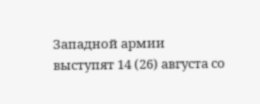Западной армии выступят 14 (26) августа со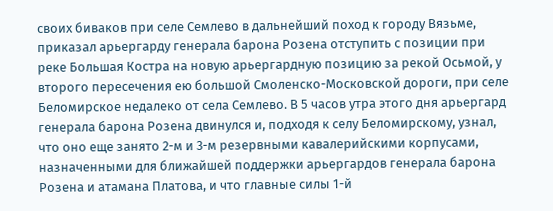своих биваков при селе Семлево в дальнейший поход к городу Вязьме, приказал арьергарду генерала барона Розена отступить с позиции при реке Большая Костра на новую арьергардную позицию за рекой Осьмой, у второго пересечения ею большой Смоленско-Московской дороги, при селе Беломирское недалеко от села Семлево. В 5 часов утра этого дня арьергард генерала барона Розена двинулся и, подходя к селу Беломирскому, узнал, что оно еще занято 2-м и 3-м резервными кавалерийскими корпусами, назначенными для ближайшей поддержки арьергардов генерала барона Розена и атамана Платова, и что главные силы 1-й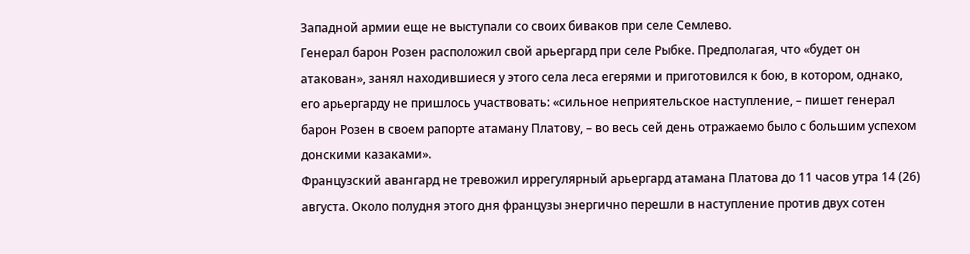Западной армии еще не выступали со своих биваков при селе Семлево.
Генерал барон Розен расположил свой арьергард при селе Рыбке. Предполагая, что «будет он атакован», занял находившиеся у этого села леса егерями и приготовился к бою, в котором, однако, его арьергарду не пришлось участвовать: «сильное неприятельское наступление, – пишет генерал барон Розен в своем рапорте атаману Платову, – во весь сей день отражаемо было с большим успехом донскими казаками».
Французский авангард не тревожил иррегулярный арьергард атамана Платова до 11 часов утра 14 (26) августа. Около полудня этого дня французы энергично перешли в наступление против двух сотен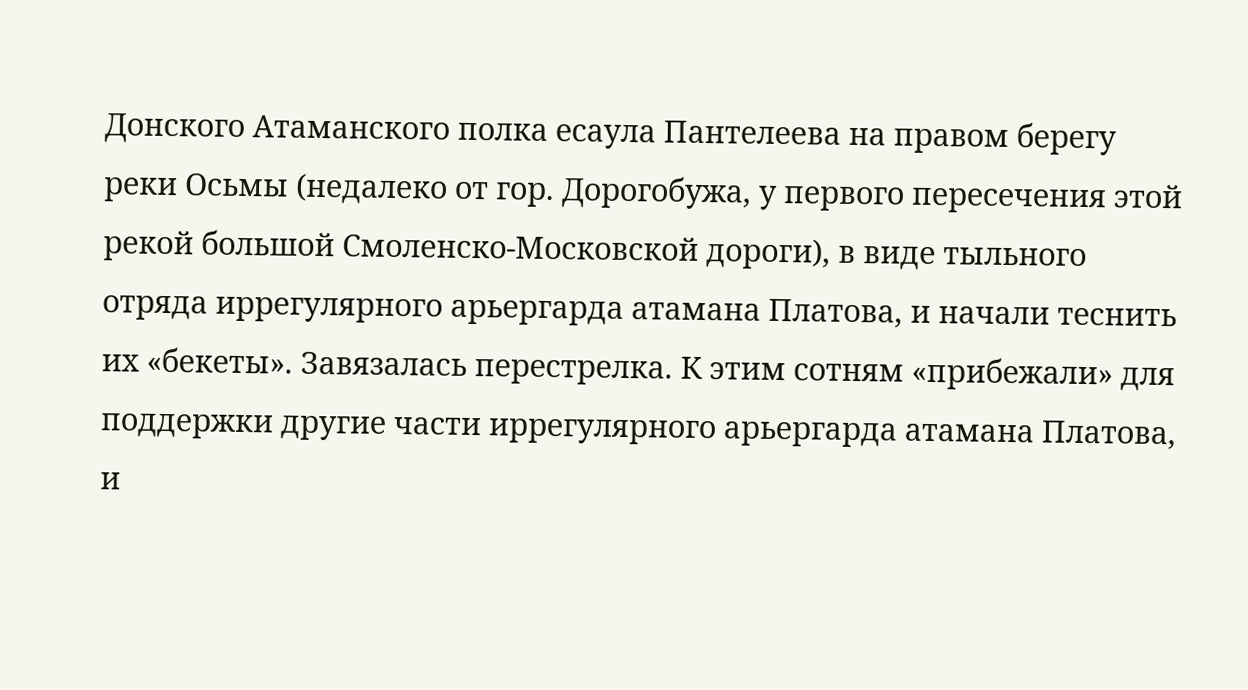Донского Атаманского полка есаула Пантелеева на правом берегу реки Осьмы (недалеко от гор. Дорогобужа, у первого пересечения этой рекой большой Смоленско-Московской дороги), в виде тыльного отряда иррегулярного арьергарда атамана Платова, и начали теснить их «бекеты». Завязалась перестрелка. К этим сотням «прибежали» для поддержки другие части иррегулярного арьергарда атамана Платова, и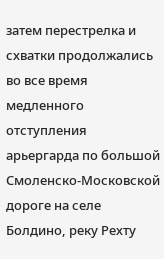затем перестрелка и схватки продолжались во все время медленного отступления арьергарда по большой Смоленско-Московской дороге на селе Болдино, реку Рехту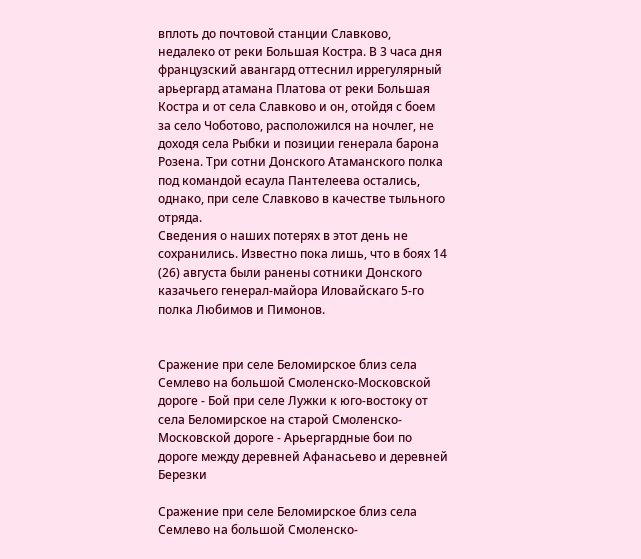вплоть до почтовой станции Славково, недалеко от реки Большая Костра. В 3 часа дня французский авангард оттеснил иррегулярный арьергард атамана Платова от реки Большая Костра и от села Славково и он, отойдя с боем за село Чоботово, расположился на ночлег, не доходя села Рыбки и позиции генерала барона Розена. Три сотни Донского Атаманского полка под командой есаула Пантелеева остались, однако, при селе Славково в качестве тыльного отряда.
Сведения о наших потерях в этот день не сохранились. Известно пока лишь, что в боях 14 (26) августа были ранены сотники Донского казачьего генерал-майора Иловайскаго 5-го полка Любимов и Пимонов.


Сражение при селе Беломирское близ села Семлево на большой Смоленско-Московской дороге - Бой при селе Лужки к юго-востоку от села Беломирское на старой Смоленско-Московской дороге - Арьергардные бои по дороге между деревней Афанасьево и деревней Березки

Сражение при селе Беломирское близ села Семлево на большой Смоленско-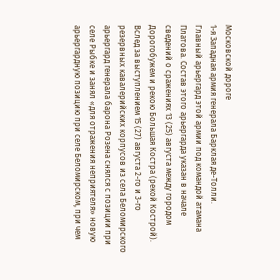Московской дороге
1-я Западная армия генерала Барклая де-Толли.
Главный арьергард этой армии под командой атамана Платова. Состав этого арьергарда указан в начале сведений о сражениях 13 (25) августа между городом Дорогобужем и рекою Большая Костра (рекой Кострой).
Вслед за выступлением 15 (27) августа 2-го и 3-го резервных кавалерийских корпусов из села Беломирского арьергард генерала барона Розена снялся с позиции при селе Рыбке и занял «для отражения неприятеля» новую арьергардную позицию при селе Беломирском, при чем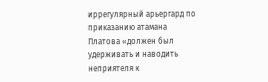иррегулярный арьергард по приказанию атамана Платова «должен был удерживать и наводить неприятеля к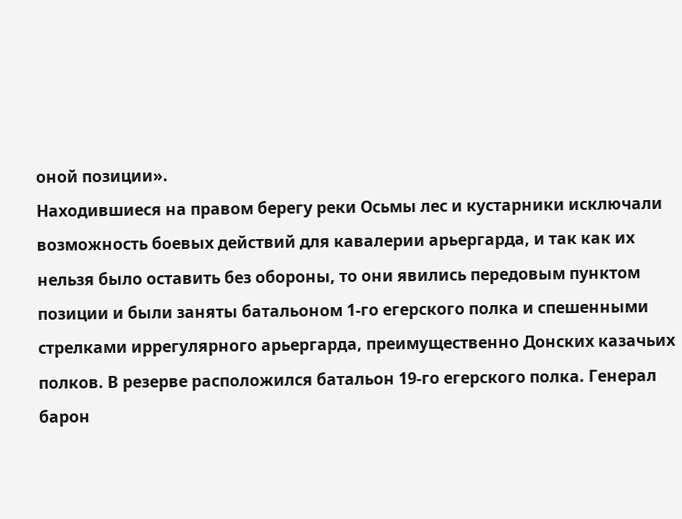оной позиции».
Находившиеся на правом берегу реки Осьмы лес и кустарники исключали возможность боевых действий для кавалерии арьергарда, и так как их нельзя было оставить без обороны, то они явились передовым пунктом позиции и были заняты батальоном 1-го егерского полка и спешенными стрелками иррегулярного арьергарда, преимущественно Донских казачьих полков. В резерве расположился батальон 19-го егерского полка. Генерал барон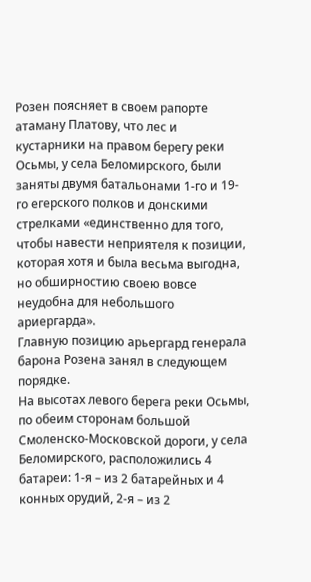Розен поясняет в своем рапорте атаману Платову, что лес и кустарники на правом берегу реки Осьмы, у села Беломирского, были заняты двумя батальонами 1-го и 19-го егерского полков и донскими стрелками «единственно для того, чтобы навести неприятеля к позиции, которая хотя и была весьма выгодна, но обширностию своею вовсе неудобна для небольшого ариергарда».
Главную позицию арьергард генерала барона Розена занял в следующем порядке.
На высотах левого берега реки Осьмы, по обеим сторонам большой Смоленско-Московской дороги, у села Беломирского, расположились 4 батареи: 1-я – из 2 батарейных и 4 конных орудий, 2-я – из 2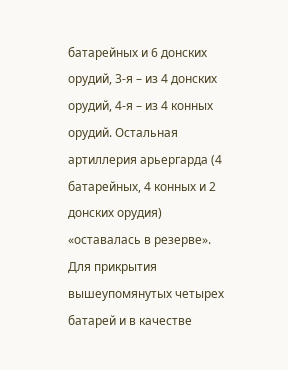батарейных и 6 донских орудий, 3-я – из 4 донских орудий, 4-я – из 4 конных орудий. Остальная артиллерия арьергарда (4 батарейных, 4 конных и 2 донских орудия) «оставалась в резерве». Для прикрытия вышеупомянутых четырех батарей и в качестве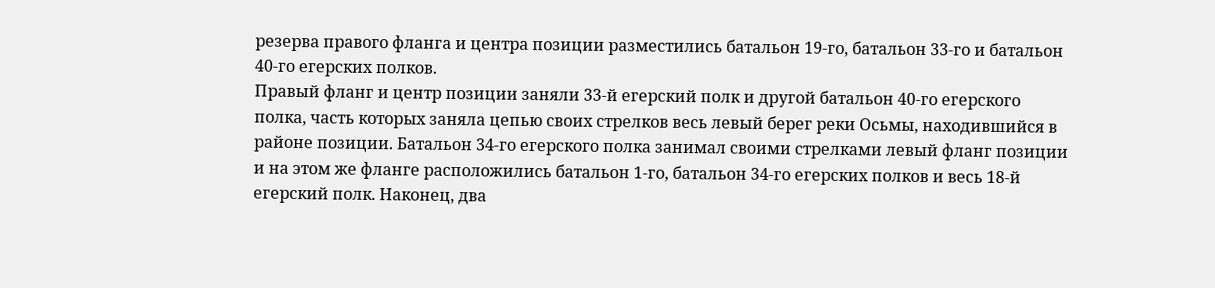резерва правого фланга и центра позиции разместились батальон 19-го, батальон 33-го и батальон 40-го егерских полков.
Правый фланг и центр позиции заняли 33-й егерский полк и другой батальон 40-го егерского полка, часть которых заняла цепью своих стрелков весь левый берег реки Осьмы, находившийся в районе позиции. Батальон 34-го егерского полка занимал своими стрелками левый фланг позиции и на этом же фланге расположились батальон 1-го, батальон 34-го егерских полков и весь 18-й егерский полк. Наконец, два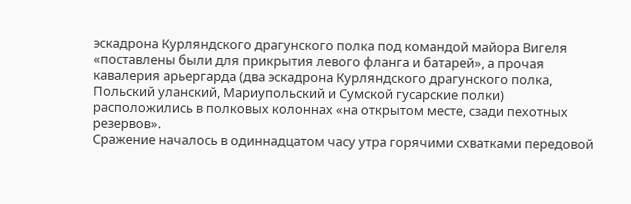эскадрона Курляндского драгунского полка под командой майора Вигеля «поставлены были для прикрытия левого фланга и батарей», а прочая кавалерия арьергарда (два эскадрона Курляндского драгунского полка, Польский уланский, Мариупольский и Сумской гусарские полки) расположились в полковых колоннах «на открытом месте, сзади пехотных резервов».
Сражение началось в одиннадцатом часу утра горячими схватками передовой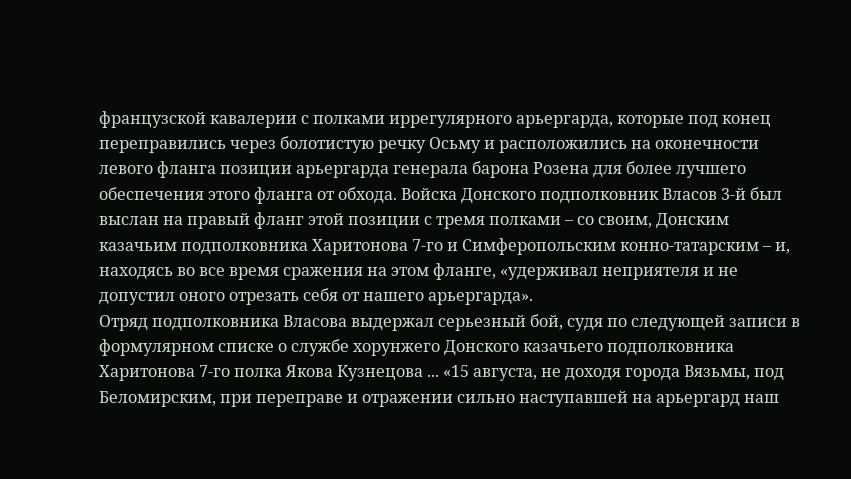французской кавалерии с полками иррегулярного арьергарда, которые под конец переправились через болотистую речку Осьму и расположились на оконечности левого фланга позиции арьергарда генерала барона Розена для более лучшего обеспечения этого фланга от обхода. Войска Донского подполковник Власов 3-й был выслан на правый фланг этой позиции с тремя полками – со своим, Донским казачьим подполковника Харитонова 7-го и Симферопольским конно-татарским – и, находясь во все время сражения на этом фланге, «удерживал неприятеля и не допустил оного отрезать себя от нашего арьергарда».
Отряд подполковника Власова выдержал серьезный бой, судя по следующей записи в формулярном списке о службе хорунжего Донского казачьего подполковника Харитонова 7-го полка Якова Кузнецова ... «15 августа, не доходя города Вязьмы, под Беломирским, при переправе и отражении сильно наступавшей на арьергард наш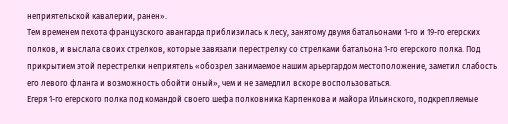неприятельской кавалерии, ранен».
Тем временем пехота французского авангарда приблизилась к лесу, занятому двумя батальонами 1-го и 19-го егерских полков, и выслала своих стрелков, которые завязали перестрелку со стрелками батальона 1-го егерского полка. Под прикрытием этой перестрелки неприятель «обозрел занимаемое нашим арьергардом местоположение, заметил слабость его левого фланга и возможность обойти оный», чем и не замедлил вскоре воспользоваться.
Егеря 1-го егерского полка под командой своего шефа полковника Карпенкова и майора Ильинского, подкрепляемые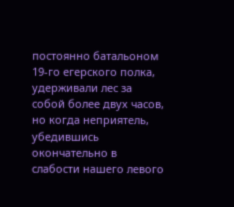постоянно батальоном 19-го егерского полка, удерживали лес за собой более двух часов, но когда неприятель, убедившись окончательно в слабости нашего левого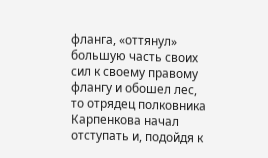фланга, «оттянул» большую часть своих сил к своему правому флангу и обошел лес, то отрядец полковника Карпенкова начал отступать и, подойдя к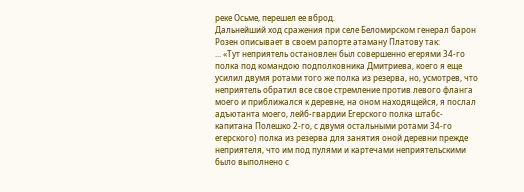реке Осьме, перешел ее вброд.
Дальнейший ход сражения при селе Беломирском генерал барон Розен описывает в своем рапорте атаману Платову так:
... «Тут неприятель остановлен был совершенно егерями 34-го полка под командою подполковника Дмитриева, коего я еще усилил двумя ротами того же полка из резерва, но, усмотрев, что неприятель обратил все свое стремление против левого фланга моего и приближался к деревне, на оном находящейся, я послал адъютанта моего, лейб-гвардии Егерского полка штабс-капитана Полешко 2-го, с двумя остальными ротами 34-го егерского) полка из резерва для занятия оной деревни прежде неприятеля, что им под пулями и картечами неприятельскими было выполнено с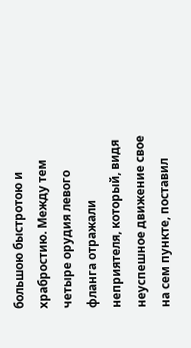большою быстротою и храбростию. Между тем четыре орудия левого фланга отражали неприятеля, который, видя неуспешное движение свое на сем пункте, поставил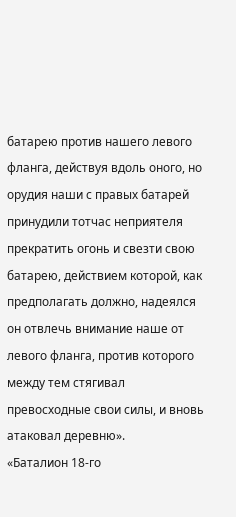батарею против нашего левого фланга, действуя вдоль оного, но орудия наши с правых батарей принудили тотчас неприятеля прекратить огонь и свезти свою батарею, действием которой, как предполагать должно, надеялся он отвлечь внимание наше от левого фланга, против которого между тем стягивал превосходные свои силы, и вновь атаковал деревню».
«Баталион 18-го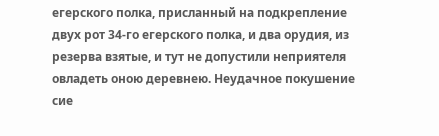егерского полка, присланный на подкрепление двух рот 34-го егерского полка, и два орудия, из резерва взятые, и тут не допустили неприятеля овладеть оною деревнею. Неудачное покушение сие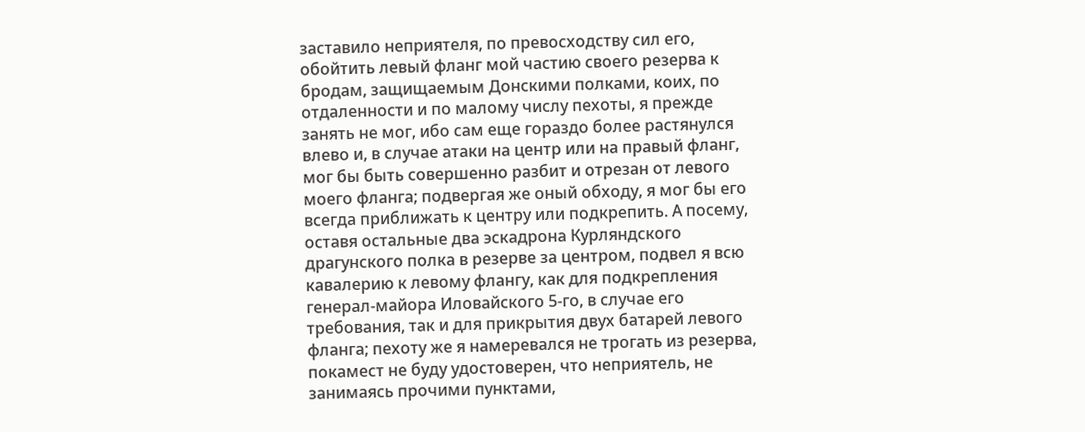заставило неприятеля, по превосходству сил его, обойтить левый фланг мой частию своего резерва к бродам, защищаемым Донскими полками, коих, по отдаленности и по малому числу пехоты, я прежде занять не мог, ибо сам еще гораздо более растянулся влево и, в случае атаки на центр или на правый фланг, мог бы быть совершенно разбит и отрезан от левого моего фланга; подвергая же оный обходу, я мог бы его всегда приближать к центру или подкрепить. А посему, оставя остальные два эскадрона Курляндского драгунского полка в резерве за центром, подвел я всю кавалерию к левому флангу, как для подкрепления генерал-майора Иловайского 5-го, в случае его требования, так и для прикрытия двух батарей левого фланга; пехоту же я намеревался не трогать из резерва, покамест не буду удостоверен, что неприятель, не занимаясь прочими пунктами,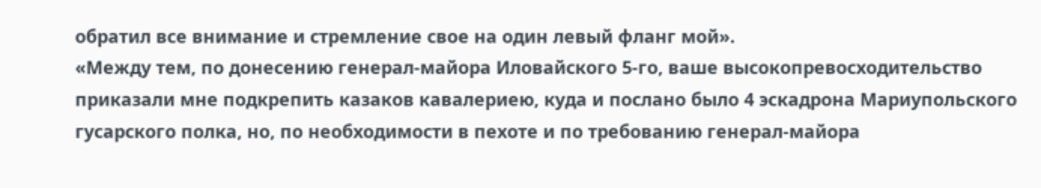обратил все внимание и стремление свое на один левый фланг мой».
«Между тем, по донесению генерал-майора Иловайского 5-го, ваше высокопревосходительство приказали мне подкрепить казаков кавалериею, куда и послано было 4 эскадрона Мариупольского гусарского полка, но, по необходимости в пехоте и по требованию генерал-майора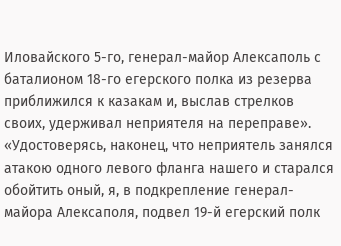Иловайского 5-го, генерал-майор Алексаполь с баталионом 18-го егерского полка из резерва приближился к казакам и, выслав стрелков своих, удерживал неприятеля на переправе».
«Удостоверясь, наконец, что неприятель занялся атакою одного левого фланга нашего и старался обойтить оный, я, в подкрепление генерал-майора Алексаполя, подвел 19-й егерский полк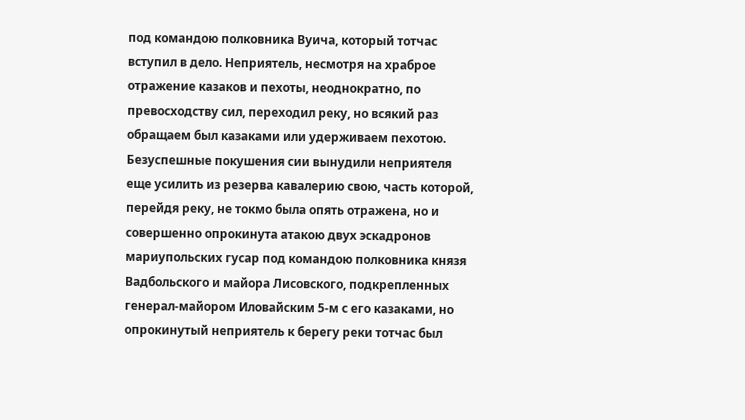под командою полковника Вуича, который тотчас вступил в дело. Неприятель, несмотря на храброе отражение казаков и пехоты, неоднократно, по превосходству сил, переходил реку, но всякий раз обращаем был казаками или удерживаем пехотою. Безуспешные покушения сии вынудили неприятеля еще усилить из резерва кавалерию свою, часть которой, перейдя реку, не токмо была опять отражена, но и совершенно опрокинута атакою двух эскадронов мариупольских гусар под командою полковника князя Вадбольского и майора Лисовского, подкрепленных генерал-майором Иловайским 5-м с его казаками, но опрокинутый неприятель к берегу реки тотчас был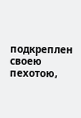подкреплен своею пехотою,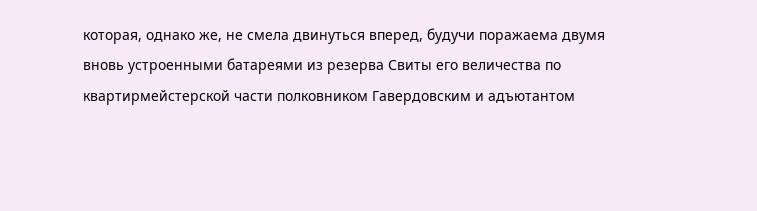которая, однако же, не смела двинуться вперед, будучи поражаема двумя вновь устроенными батареями из резерва Свиты его величества по квартирмейстерской части полковником Гавердовским и адъютантом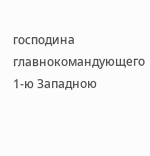господина главнокомандующего 1-ю Западною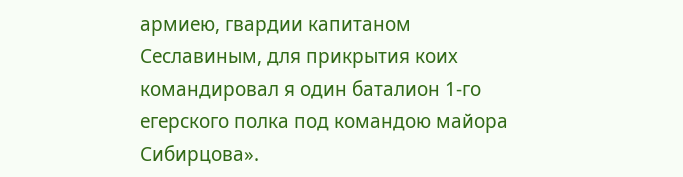армиею, гвардии капитаном Сеславиным, для прикрытия коих командировал я один баталион 1-го егерского полка под командою майора Сибирцова».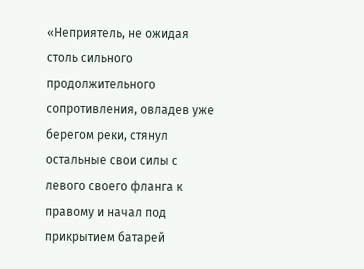«Неприятель, не ожидая столь сильного продолжительного сопротивления, овладев уже берегом реки, стянул остальные свои силы с левого своего фланга к правому и начал под прикрытием батарей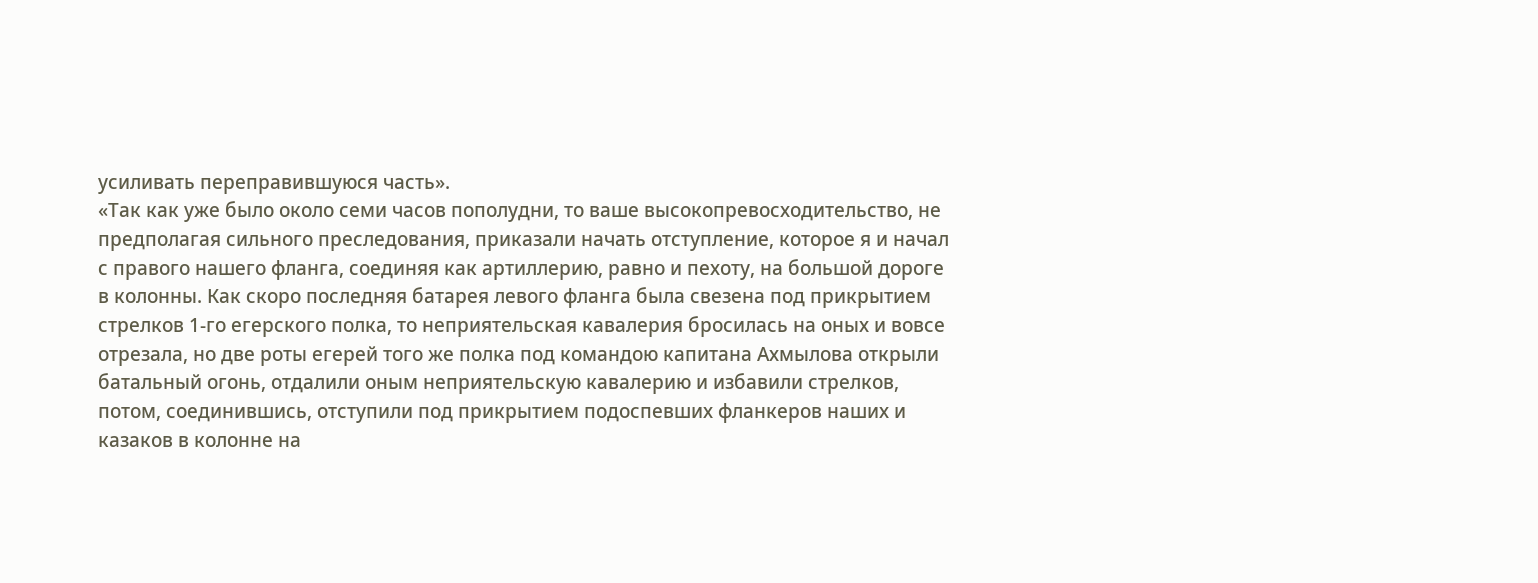усиливать переправившуюся часть».
«Так как уже было около семи часов пополудни, то ваше высокопревосходительство, не предполагая сильного преследования, приказали начать отступление, которое я и начал с правого нашего фланга, соединяя как артиллерию, равно и пехоту, на большой дороге в колонны. Как скоро последняя батарея левого фланга была свезена под прикрытием стрелков 1-го егерского полка, то неприятельская кавалерия бросилась на оных и вовсе отрезала, но две роты егерей того же полка под командою капитана Ахмылова открыли батальный огонь, отдалили оным неприятельскую кавалерию и избавили стрелков, потом, соединившись, отступили под прикрытием подоспевших фланкеров наших и казаков в колонне на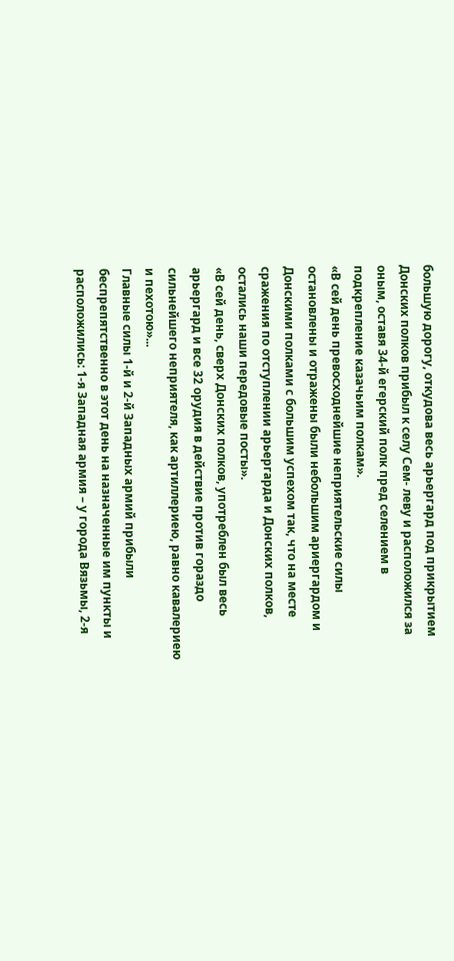большую дорогу, откудова весь арьергард под прикрытием Донских полков прибыл к селу Сем- леву и расположился за оным, оставя 34-й егерский полк пред селением в подкрепление казачьим полкам».
«В сей день превосходнейшие неприятельские силы остановлены и отражены были небольшим ариергардом и Донскими полками с большим успехом так, что на месте сражения по отступлении арьергарда и Донских полков, остались наши передовые посты».
«В сей день, сверх Донских полков, употреблен был весь арьергард и все 32 орудия в действие против гораздо сильнейшего неприятеля, как артиллериею, равно кавалериею и пехотою»...
Главные силы 1-й и 2-й Западных армий прибыли беспрепятственно в этот день на назначенные им пункты и расположились: 1-я Западная армия – у города Вязьмы, 2-я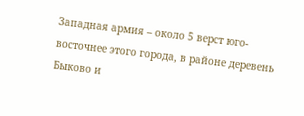Западная армия – около 5 верст юго-восточнее этого города, в районе деревень Быково и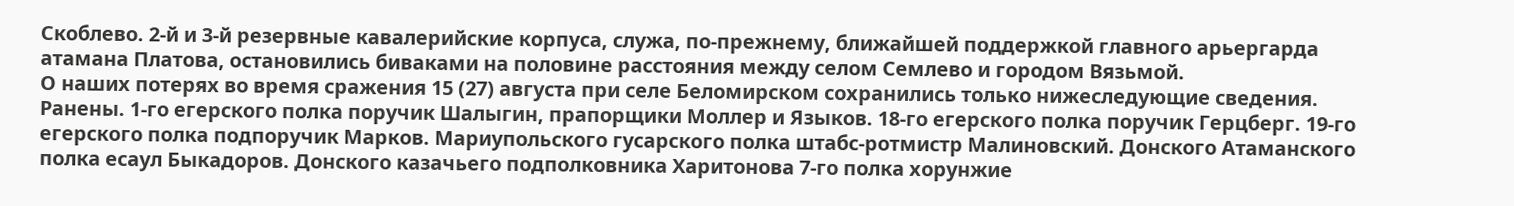Скоблево. 2-й и 3-й резервные кавалерийские корпуса, служа, по-прежнему, ближайшей поддержкой главного арьергарда атамана Платова, остановились биваками на половине расстояния между селом Семлево и городом Вязьмой.
О наших потерях во время сражения 15 (27) августа при селе Беломирском сохранились только нижеследующие сведения.
Ранены. 1-го егерского полка поручик Шалыгин, прапорщики Моллер и Языков. 18-го егерского полка поручик Герцберг. 19-го егерского полка подпоручик Марков. Мариупольского гусарского полка штабс-ротмистр Малиновский. Донского Атаманского полка есаул Быкадоров. Донского казачьего подполковника Харитонова 7-го полка хорунжие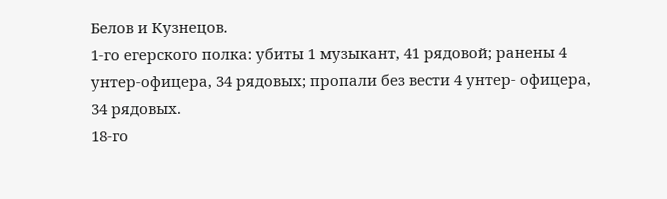Белов и Кузнецов.
1-го егерского полка: убиты 1 музыкант, 41 рядовой; ранены 4 унтер-офицера, 34 рядовых; пропали без вести 4 унтер- офицера, 34 рядовых.
18-го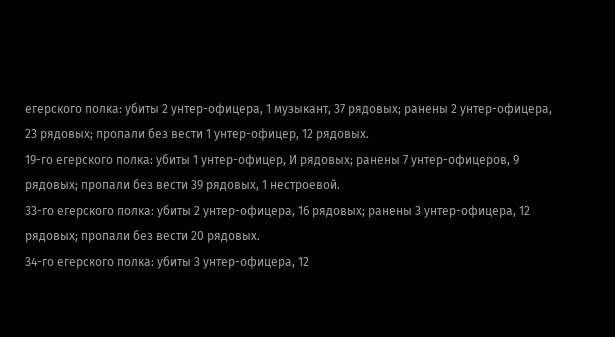егерского полка: убиты 2 унтер-офицера, 1 музыкант, 37 рядовых; ранены 2 унтер-офицера, 23 рядовых; пропали без вести 1 унтер-офицер, 12 рядовых.
19-го егерского полка: убиты 1 унтер-офицер, И рядовых; ранены 7 унтер-офицеров, 9 рядовых; пропали без вести 39 рядовых, 1 нестроевой.
33-го егерского полка: убиты 2 унтер-офицера, 16 рядовых; ранены 3 унтер-офицера, 12 рядовых; пропали без вести 20 рядовых.
34-го егерского полка: убиты 3 унтер-офицера, 12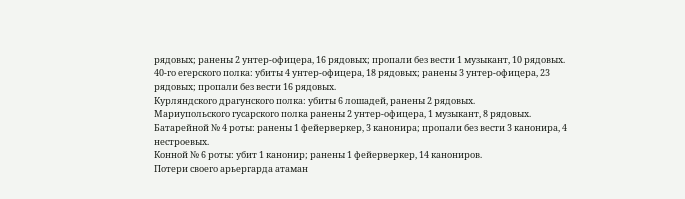рядовых; ранены 2 унтер-офицера, 16 рядовых; пропали без вести 1 музыкант, 10 рядовых.
40-го егерского полка: убиты 4 унтер-офицера, 18 рядовых; ранены 3 унтер-офицера, 23 рядовых; пропали без вести 16 рядовых.
Курляндского драгунского полка: убиты 6 лошадей, ранены 2 рядовых.
Мариупольского гусарского полка ранены 2 унтер-офицера, 1 музыкант, 8 рядовых.
Батарейной № 4 роты: ранены 1 фейерверкер, 3 канонира; пропали без вести 3 канонира, 4 нестроевых.
Конной № 6 роты: убит 1 канонир; ранены 1 фейерверкер, 14 канониров.
Потери своего арьергарда атаман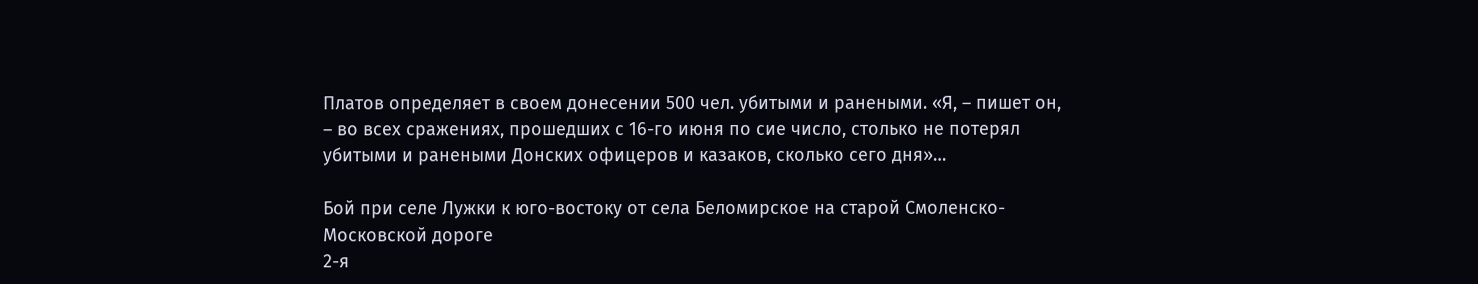Платов определяет в своем донесении 500 чел. убитыми и ранеными. «Я, – пишет он, – во всех сражениях, прошедших с 16-го июня по сие число, столько не потерял убитыми и ранеными Донских офицеров и казаков, сколько сего дня»…

Бой при селе Лужки к юго-востоку от села Беломирское на старой Смоленско-Московской дороге
2-я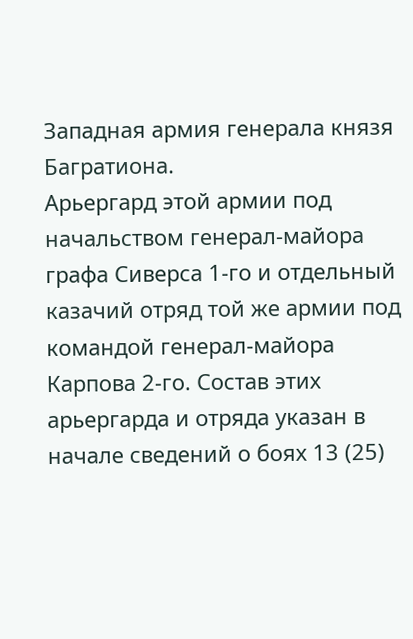Западная армия генерала князя Багратиона.
Арьергард этой армии под начальством генерал-майора графа Сиверса 1-го и отдельный казачий отряд той же армии под командой генерал-майора Карпова 2-го. Состав этих арьергарда и отряда указан в начале сведений о боях 13 (25)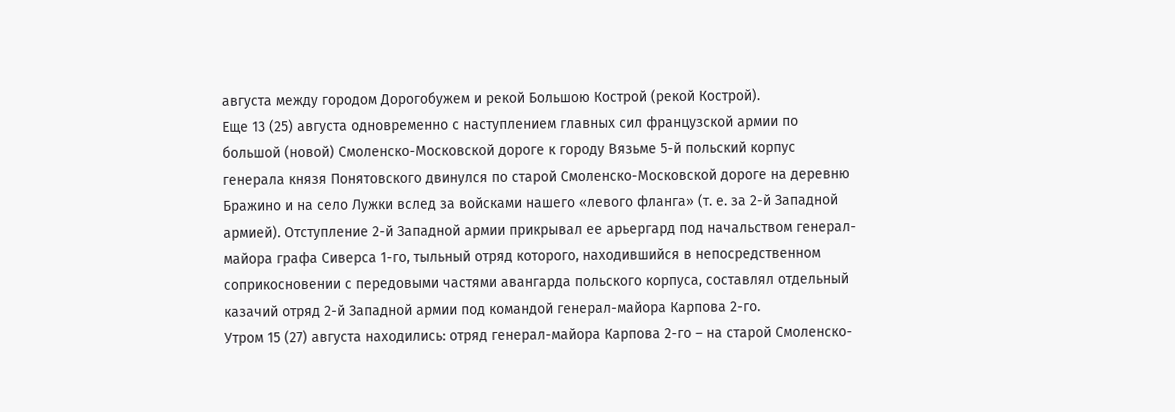августа между городом Дорогобужем и рекой Большою Кострой (рекой Кострой).
Еще 13 (25) августа одновременно с наступлением главных сил французской армии по большой (новой) Смоленско-Московской дороге к городу Вязьме 5-й польский корпус генерала князя Понятовского двинулся по старой Смоленско-Московской дороге на деревню Бражино и на село Лужки вслед за войсками нашего «левого фланга» (т. е. за 2-й Западной армией). Отступление 2-й Западной армии прикрывал ее арьергард под начальством генерал-майора графа Сиверса 1-го, тыльный отряд которого, находившийся в непосредственном соприкосновении с передовыми частями авангарда польского корпуса, составлял отдельный казачий отряд 2-й Западной армии под командой генерал-майора Карпова 2-го.
Утром 15 (27) августа находились: отряд генерал-майора Карпова 2-го – на старой Смоленско-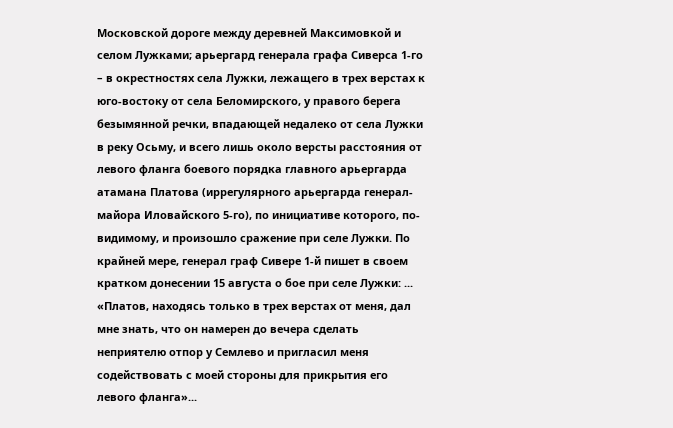Московской дороге между деревней Максимовкой и селом Лужками; арьергард генерала графа Сиверса 1-го – в окрестностях села Лужки, лежащего в трех верстах к юго-востоку от села Беломирского, у правого берега безымянной речки, впадающей недалеко от села Лужки в реку Осьму, и всего лишь около версты расстояния от левого фланга боевого порядка главного арьергарда атамана Платова (иррегулярного арьергарда генерал-майора Иловайского 5-го), по инициативе которого, по-видимому, и произошло сражение при селе Лужки. По крайней мере, генерал граф Сивере 1-й пишет в своем кратком донесении 15 августа о бое при селе Лужки: ... «Платов, находясь только в трех верстах от меня, дал мне знать, что он намерен до вечера сделать неприятелю отпор у Семлево и пригласил меня содействовать с моей стороны для прикрытия его левого фланга»...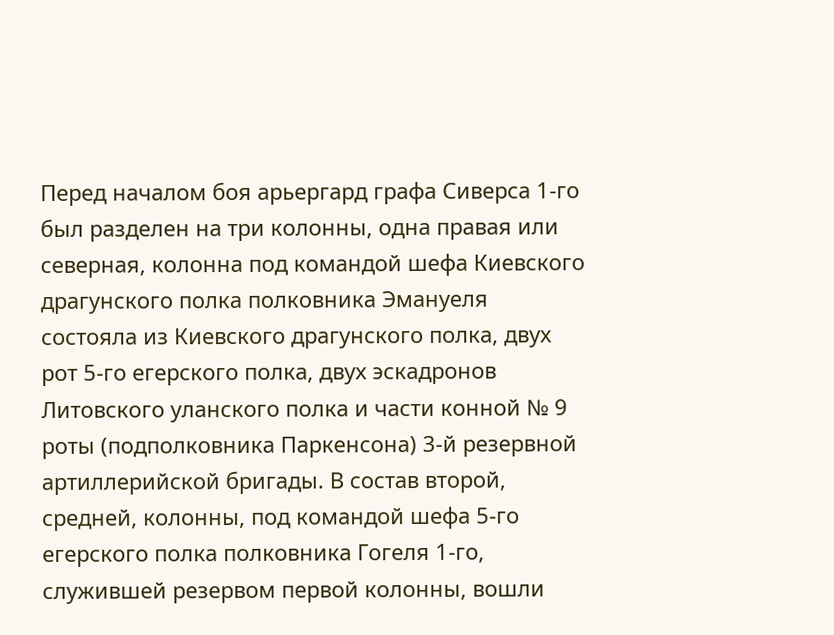Перед началом боя арьергард графа Сиверса 1-го был разделен на три колонны, одна правая или северная, колонна под командой шефа Киевского драгунского полка полковника Эмануеля состояла из Киевского драгунского полка, двух рот 5-го егерского полка, двух эскадронов Литовского уланского полка и части конной № 9 роты (подполковника Паркенсона) 3-й резервной артиллерийской бригады. В состав второй, средней, колонны, под командой шефа 5-го егерского полка полковника Гогеля 1-го, служившей резервом первой колонны, вошли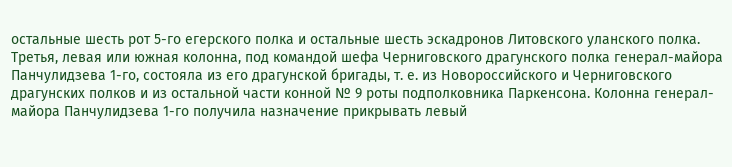остальные шесть рот 5-го егерского полка и остальные шесть эскадронов Литовского уланского полка. Третья, левая или южная колонна, под командой шефа Черниговского драгунского полка генерал-майора Панчулидзева 1-го, состояла из его драгунской бригады, т. е. из Новороссийского и Черниговского драгунских полков и из остальной части конной № 9 роты подполковника Паркенсона. Колонна генерал-майора Панчулидзева 1-го получила назначение прикрывать левый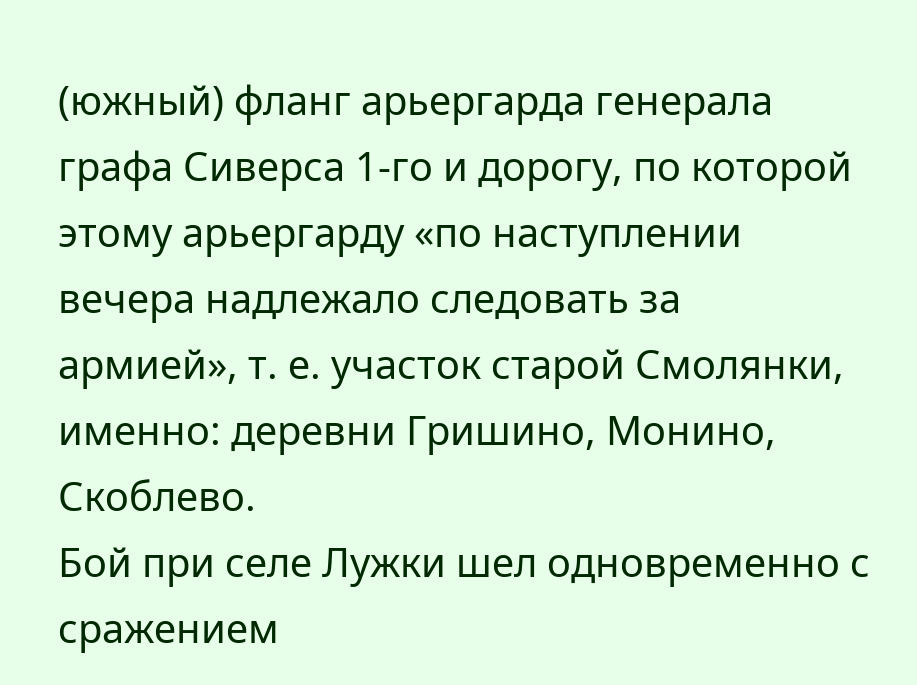(южный) фланг арьергарда генерала графа Сиверса 1-го и дорогу, по которой этому арьергарду «по наступлении вечера надлежало следовать за армией», т. е. участок старой Смолянки, именно: деревни Гришино, Монино, Скоблево.
Бой при селе Лужки шел одновременно с сражением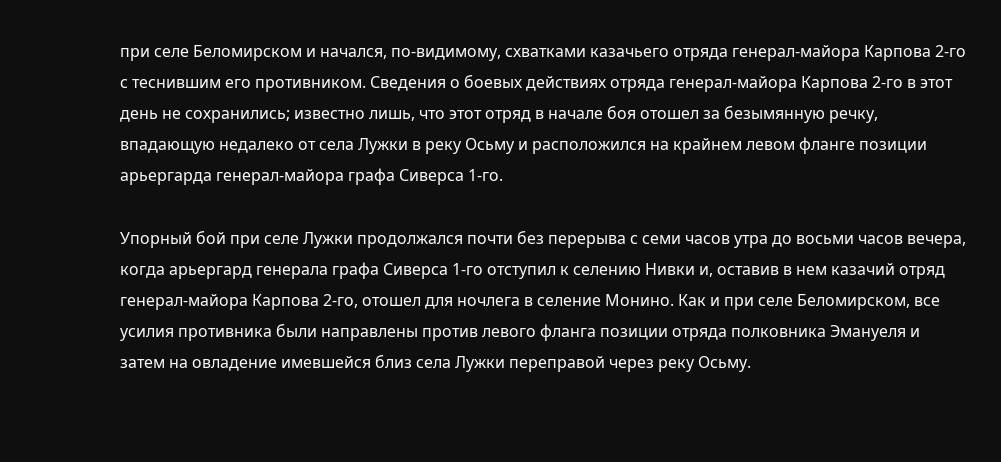при селе Беломирском и начался, по-видимому, схватками казачьего отряда генерал-майора Карпова 2-го с теснившим его противником. Сведения о боевых действиях отряда генерал-майора Карпова 2-го в этот день не сохранились; известно лишь, что этот отряд в начале боя отошел за безымянную речку, впадающую недалеко от села Лужки в реку Осьму и расположился на крайнем левом фланге позиции арьергарда генерал-майора графа Сиверса 1-го.

Упорный бой при селе Лужки продолжался почти без перерыва с семи часов утра до восьми часов вечера, когда арьергард генерала графа Сиверса 1-го отступил к селению Нивки и, оставив в нем казачий отряд генерал-майора Карпова 2-го, отошел для ночлега в селение Монино. Как и при селе Беломирском, все усилия противника были направлены против левого фланга позиции отряда полковника Эмануеля и затем на овладение имевшейся близ села Лужки переправой через реку Осьму.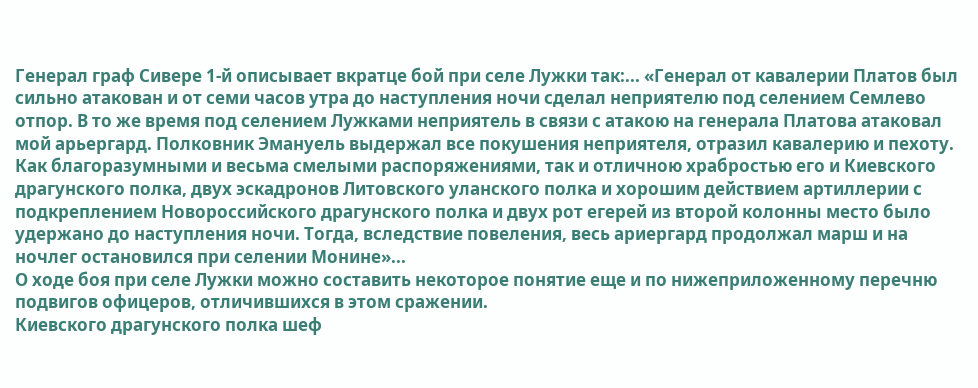Генерал граф Сивере 1-й описывает вкратце бой при селе Лужки так:... «Генерал от кавалерии Платов был сильно атакован и от семи часов утра до наступления ночи сделал неприятелю под селением Семлево отпор. В то же время под селением Лужками неприятель в связи с атакою на генерала Платова атаковал мой арьергард. Полковник Эмануель выдержал все покушения неприятеля, отразил кавалерию и пехоту. Как благоразумными и весьма смелыми распоряжениями, так и отличною храбростью его и Киевского драгунского полка, двух эскадронов Литовского уланского полка и хорошим действием артиллерии с подкреплением Новороссийского драгунского полка и двух рот егерей из второй колонны место было удержано до наступления ночи. Тогда, вследствие повеления, весь ариергард продолжал марш и на ночлег остановился при селении Монине»...
О ходе боя при селе Лужки можно составить некоторое понятие еще и по нижеприложенному перечню подвигов офицеров, отличившихся в этом сражении.
Киевского драгунского полка шеф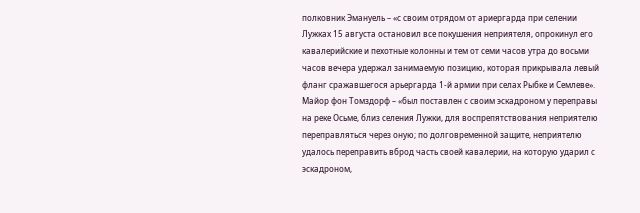полковник Эмануель – «с своим отрядом от ариергарда при селении Лужках 15 августа остановил все покушения неприятеля, опрокинул его кавалерийские и пехотные колонны и тем от семи часов утра до восьми часов вечера удержал занимаемую позицию, которая прикрывала левый фланг сражавшегося арьергарда 1-й армии при селах Рыбке и Семлеве». Майор фон Томздорф – «был поставлен с своим эскадроном у переправы на реке Осьме, близ селения Лужки, для воспрепятствования неприятелю переправляться через оную; по долговременной защите, неприятелю удалось переправить вброд часть своей кавалерии, на которую ударил с эскадроном,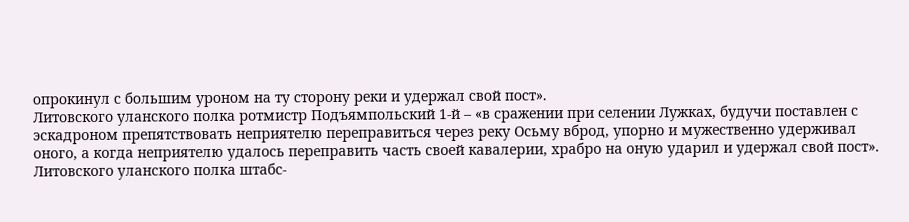опрокинул с большим уроном на ту сторону реки и удержал свой пост».
Литовского уланского полка ротмистр Подъямпольский 1-й – «в сражении при селении Лужках, будучи поставлен с эскадроном препятствовать неприятелю переправиться через реку Осьму вброд, упорно и мужественно удерживал оного, а когда неприятелю удалось переправить часть своей кавалерии, храбро на оную ударил и удержал свой пост».
Литовского уланского полка штабс-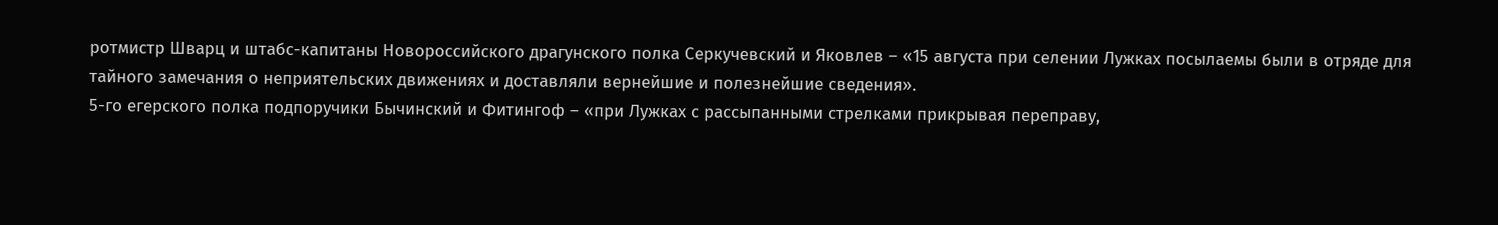ротмистр Шварц и штабс-капитаны Новороссийского драгунского полка Серкучевский и Яковлев – «15 августа при селении Лужках посылаемы были в отряде для тайного замечания о неприятельских движениях и доставляли вернейшие и полезнейшие сведения».
5-го егерского полка подпоручики Бычинский и Фитингоф – «при Лужках с рассыпанными стрелками прикрывая переправу,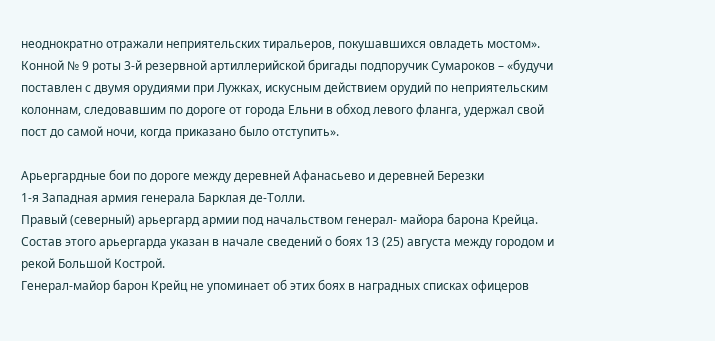неоднократно отражали неприятельских тиральеров, покушавшихся овладеть мостом».
Конной № 9 роты 3-й резервной артиллерийской бригады подпоручик Сумароков – «будучи поставлен с двумя орудиями при Лужках, искусным действием орудий по неприятельским колоннам, следовавшим по дороге от города Ельни в обход левого фланга, удержал свой пост до самой ночи, когда приказано было отступить».

Арьергардные бои по дороге между деревней Афанасьево и деревней Березки
1-я Западная армия генерала Барклая де-Толли.
Правый (северный) арьергард армии под начальством генерал- майора барона Крейца. Состав этого арьергарда указан в начале сведений о боях 13 (25) августа между городом и рекой Большой Кострой.
Генерал-майор барон Крейц не упоминает об этих боях в наградных списках офицеров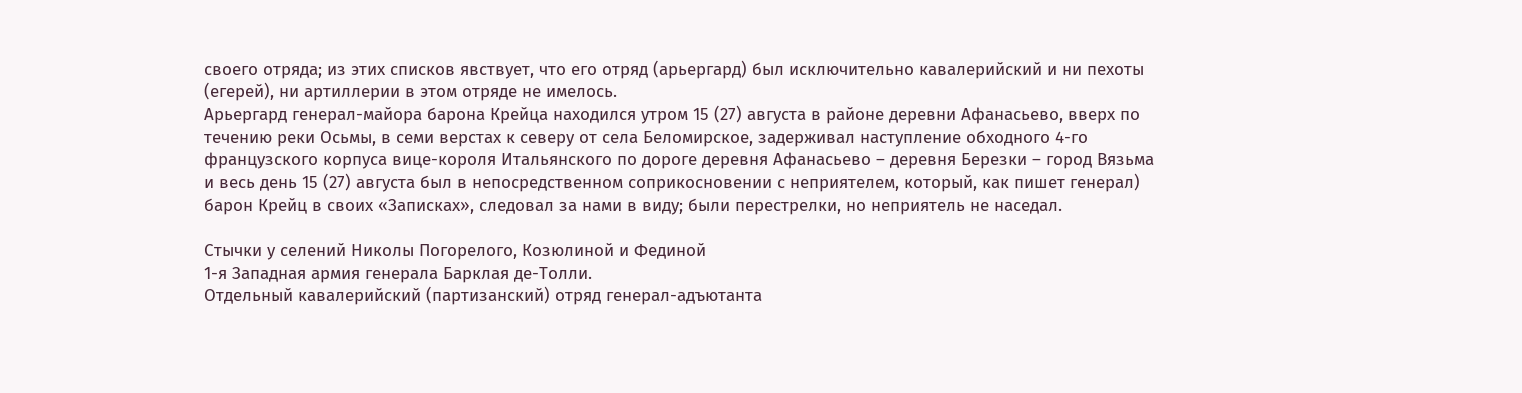своего отряда; из этих списков явствует, что его отряд (арьергард) был исключительно кавалерийский и ни пехоты (егерей), ни артиллерии в этом отряде не имелось.
Арьергард генерал-майора барона Крейца находился утром 15 (27) августа в районе деревни Афанасьево, вверх по течению реки Осьмы, в семи верстах к северу от села Беломирское, задерживал наступление обходного 4-го французского корпуса вице-короля Итальянского по дороге деревня Афанасьево – деревня Березки – город Вязьма и весь день 15 (27) августа был в непосредственном соприкосновении с неприятелем, который, как пишет генерал) барон Крейц в своих «Записках», следовал за нами в виду; были перестрелки, но неприятель не наседал.

Стычки у селений Николы Погорелого, Козюлиной и Фединой
1-я Западная армия генерала Барклая де-Толли.
Отдельный кавалерийский (партизанский) отряд генерал-адъютанта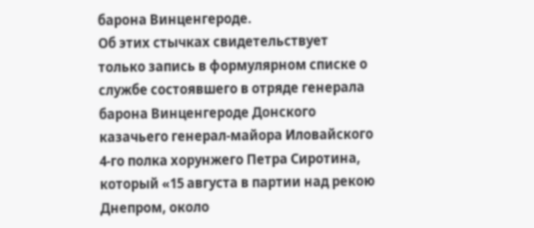барона Винценгероде.
Об этих стычках свидетельствует только запись в формулярном списке о службе состоявшего в отряде генерала барона Винценгероде Донского казачьего генерал-майора Иловайского 4-го полка хорунжего Петра Сиротина, который «15 августа в партии над рекою Днепром, около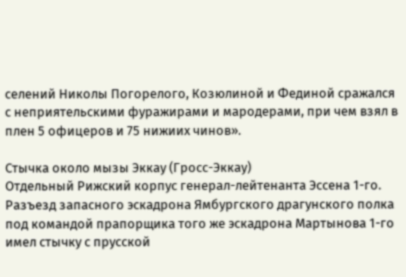селений Николы Погорелого, Козюлиной и Фединой сражался с неприятельскими фуражирами и мародерами, при чем взял в плен 5 офицеров и 75 нижиих чинов».

Стычка около мызы Эккау (Гросс-Эккау)
Отдельный Рижский корпус генерал-лейтенанта Эссена 1-го.
Разъезд запасного эскадрона Ямбургского драгунского полка под командой прапорщика того же эскадрона Мартынова 1-го имел стычку с прусской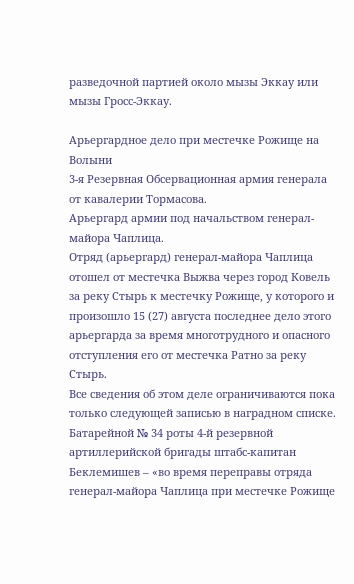разведочной партией около мызы Эккау или мызы Гросс-Эккау.

Арьергардное дело при местечке Рожище на Волыни
3-я Резервная Обсервационная армия генерала от кавалерии Тормасова.
Арьергард армии под начальством генерал-майора Чаплица.
Отряд (арьергард) генерал-майора Чаплица отошел от местечка Выжва через город Ковель за реку Стырь к местечку Рожище, у которого и произошло 15 (27) августа последнее дело этого арьергарда за время многотрудного и опасного отступления его от местечка Ратно за реку Стырь.
Все сведения об этом деле ограничиваются пока только следующей записью в наградном списке.
Батарейной № 34 роты 4-й резервной артиллерийской бригады штабс-капитан Беклемишев – «во время переправы отряда генерал-майора Чаплица при местечке Рожище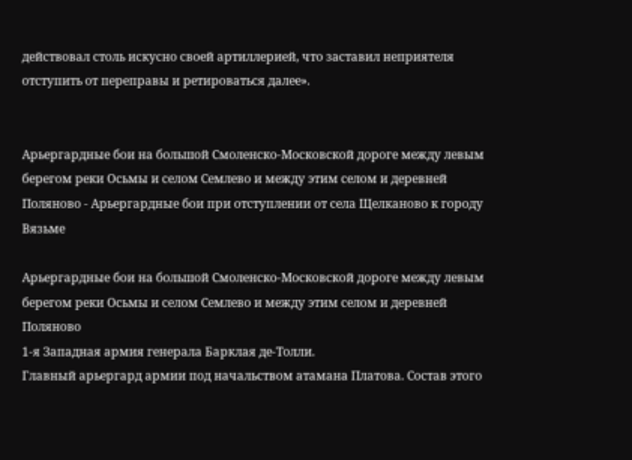действовал столь искусно своей артиллерией, что заставил неприятеля отступить от переправы и ретироваться далее».


Арьергардные бои на большой Смоленско-Московской дороге между левым берегом реки Осьмы и селом Семлево и между этим селом и деревней Поляново - Арьергардные бои при отступлении от села Щелканово к городу Вязьме

Арьергардные бои на большой Смоленско-Московской дороге между левым берегом реки Осьмы и селом Семлево и между этим селом и деревней Поляново
1-я Западная армия генерала Барклая де-Толли.
Главный арьергард армии под начальством атамана Платова. Состав этого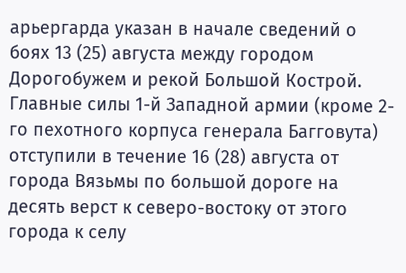арьергарда указан в начале сведений о боях 13 (25) августа между городом Дорогобужем и рекой Большой Кострой.
Главные силы 1-й Западной армии (кроме 2-го пехотного корпуса генерала Багговута) отступили в течение 16 (28) августа от города Вязьмы по большой дороге на десять верст к северо-востоку от этого города к селу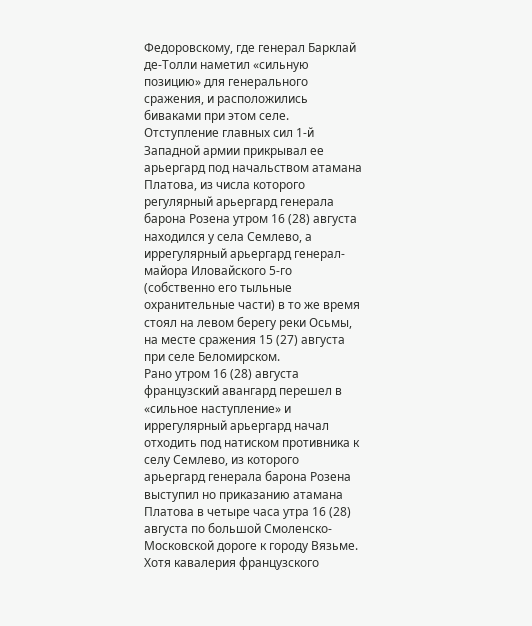Федоровскому, где генерал Барклай де-Толли наметил «сильную позицию» для генерального сражения, и расположились биваками при этом селе. Отступление главных сил 1-й Западной армии прикрывал ее арьергард под начальством атамана Платова, из числа которого регулярный арьергард генерала барона Розена утром 16 (28) августа находился у села Семлево, а иррегулярный арьергард генерал-майора Иловайского 5-го (собственно его тыльные охранительные части) в то же время стоял на левом берегу реки Осьмы, на месте сражения 15 (27) августа при селе Беломирском.
Рано утром 16 (28) августа французский авангард перешел в «сильное наступление» и иррегулярный арьергард начал отходить под натиском противника к селу Семлево, из которого арьергард генерала барона Розена выступил но приказанию атамана Платова в четыре часа утра 16 (28) августа по большой Смоленско-Московской дороге к городу Вязьме. Хотя кавалерия французского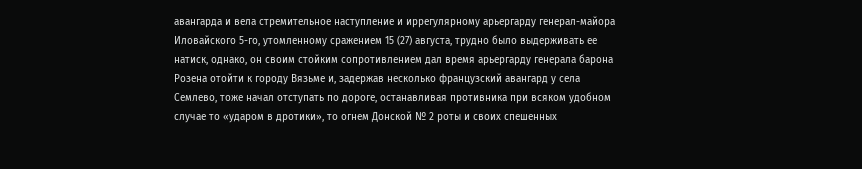авангарда и вела стремительное наступление и иррегулярному арьергарду генерал-майора Иловайского 5-го, утомленному сражением 15 (27) августа, трудно было выдерживать ее натиск, однако, он своим стойким сопротивлением дал время арьергарду генерала барона Розена отойти к городу Вязьме и, задержав несколько французский авангард у села Семлево, тоже начал отступать по дороге, останавливая противника при всяком удобном случае то «ударом в дротики», то огнем Донской № 2 роты и своих спешенных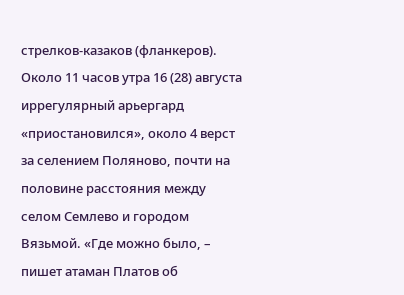стрелков-казаков (фланкеров). Около 11 часов утра 16 (28) августа иррегулярный арьергард «приостановился», около 4 верст за селением Поляново, почти на половине расстояния между селом Семлево и городом Вязьмой. «Где можно было, – пишет атаман Платов об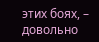этих боях, – довольно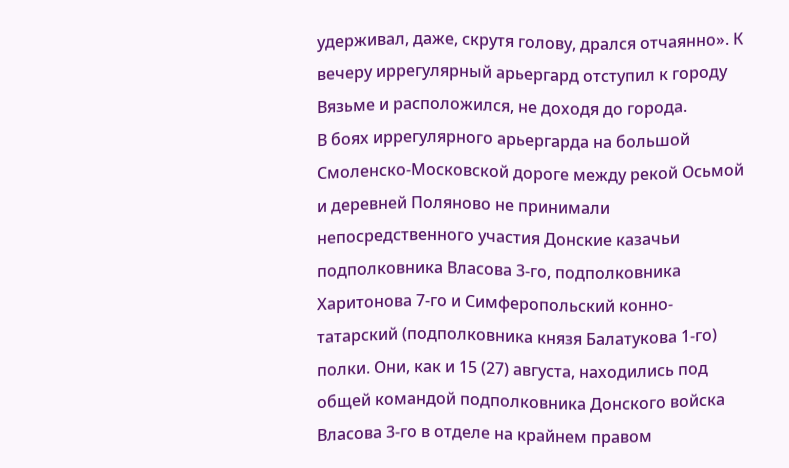удерживал, даже, скрутя голову, дрался отчаянно». К вечеру иррегулярный арьергард отступил к городу Вязьме и расположился, не доходя до города.
В боях иррегулярного арьергарда на большой Смоленско-Московской дороге между рекой Осьмой и деревней Поляново не принимали непосредственного участия Донские казачьи подполковника Власова 3-го, подполковника Харитонова 7-го и Симферопольский конно-татарский (подполковника князя Балатукова 1-го) полки. Они, как и 15 (27) августа, находились под общей командой подполковника Донского войска Власова 3-го в отделе на крайнем правом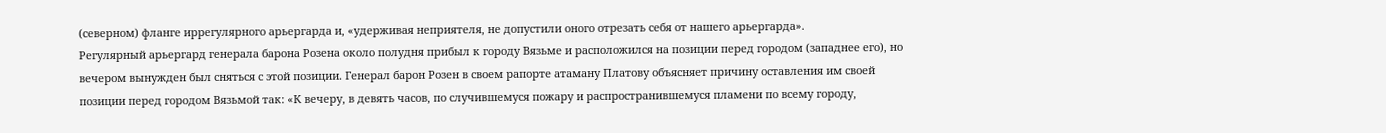(северном) фланге иррегулярного арьергарда и, «удерживая неприятеля, не допустили оного отрезать себя от нашего арьергарда».
Регулярный арьергард генерала барона Розена около полудня прибыл к городу Вязьме и расположился на позиции перед городом (западнее его), но вечером вынужден был сняться с этой позиции. Генерал барон Розен в своем рапорте атаману Платову объясняет причину оставления им своей позиции перед городом Вязьмой так: «К вечеру, в девять часов, по случившемуся пожару и распространившемуся пламени по всему городу,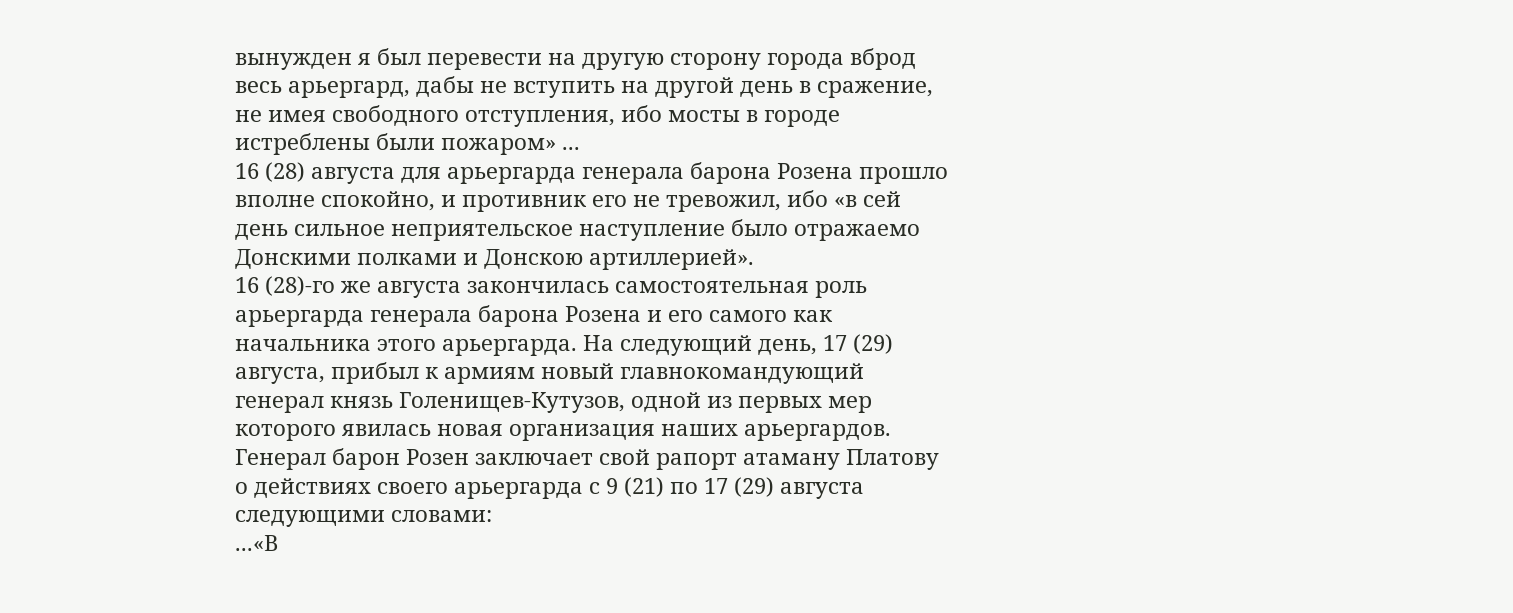вынужден я был перевести на другую сторону города вброд весь арьергард, дабы не вступить на другой день в сражение, не имея свободного отступления, ибо мосты в городе истреблены были пожаром» ...
16 (28) августа для арьергарда генерала барона Розена прошло вполне спокойно, и противник его не тревожил, ибо «в сей день сильное неприятельское наступление было отражаемо Донскими полками и Донскою артиллерией».
16 (28)-го же августа закончилась самостоятельная роль арьергарда генерала барона Розена и его самого как начальника этого арьергарда. На следующий день, 17 (29) августа, прибыл к армиям новый главнокомандующий генерал князь Голенищев-Кутузов, одной из первых мер которого явилась новая организация наших арьергардов.
Генерал барон Розен заключает свой рапорт атаману Платову о действиях своего арьергарда с 9 (21) по 17 (29) августа следующими словами:
...«В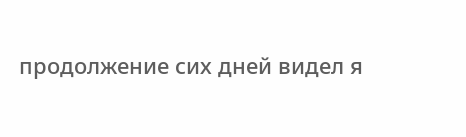продолжение сих дней видел я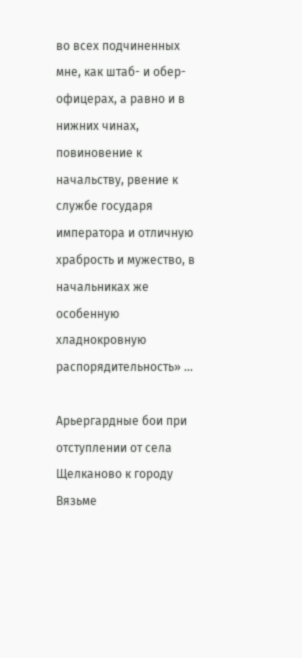во всех подчиненных мне, как штаб- и обер-офицерах, а равно и в нижних чинах, повиновение к начальству, рвение к службе государя императора и отличную храбрость и мужество, в начальниках же особенную хладнокровную распорядительность» ...

Арьергардные бои при отступлении от села Щелканово к городу Вязьме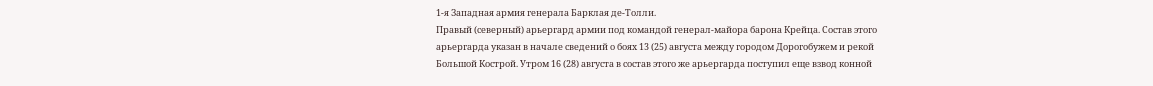1-я Западная армия генерала Барклая де-Толли.
Правый (северный) арьергард армии под командой генерал-майора барона Крейца. Состав этого арьергарда указан в начале сведений о боях 13 (25) августа между городом Дорогобужем и рекой Большой Кострой. Утром 16 (28) августа в состав этого же арьергарда поступил еще взвод конной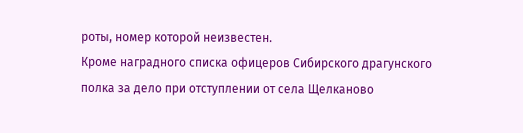роты, номер которой неизвестен.
Кроме наградного списка офицеров Сибирского драгунского полка за дело при отступлении от села Щелканово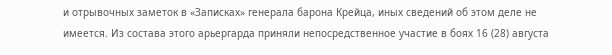и отрывочных заметок в «Записках» генерала барона Крейца, иных сведений об этом деле не имеется. Из состава этого арьергарда приняли непосредственное участие в боях 16 (28) августа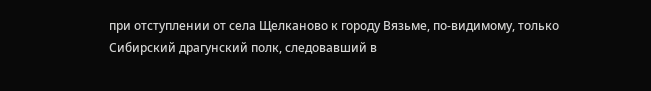при отступлении от села Щелканово к городу Вязьме, по-видимому, только Сибирский драгунский полк, следовавший в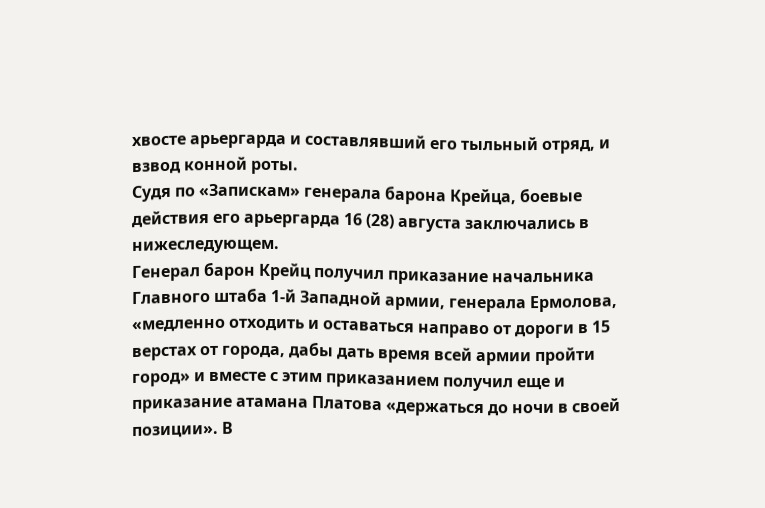хвосте арьергарда и составлявший его тыльный отряд, и взвод конной роты.
Судя по «Запискам» генерала барона Крейца, боевые действия его арьергарда 16 (28) августа заключались в нижеследующем.
Генерал барон Крейц получил приказание начальника Главного штаба 1-й Западной армии, генерала Ермолова, «медленно отходить и оставаться направо от дороги в 15 верстах от города, дабы дать время всей армии пройти город» и вместе с этим приказанием получил еще и приказание атамана Платова «держаться до ночи в своей позиции». В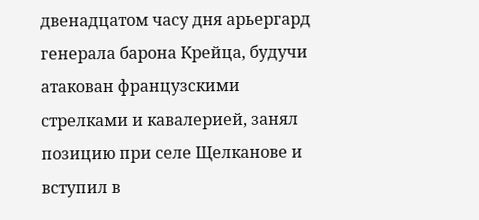двенадцатом часу дня арьергард генерала барона Крейца, будучи атакован французскими стрелками и кавалерией, занял позицию при селе Щелканове и вступил в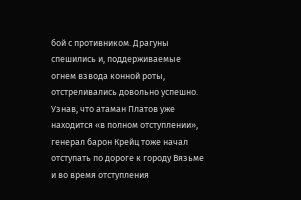бой с противником. Драгуны спешились и, поддерживаемые огнем взвода конной роты, отстреливались довольно успешно. Узнав, что атаман Платов уже находится «в полном отступлении», генерал барон Крейц тоже начал отступать по дороге к городу Вязьме и во время отступления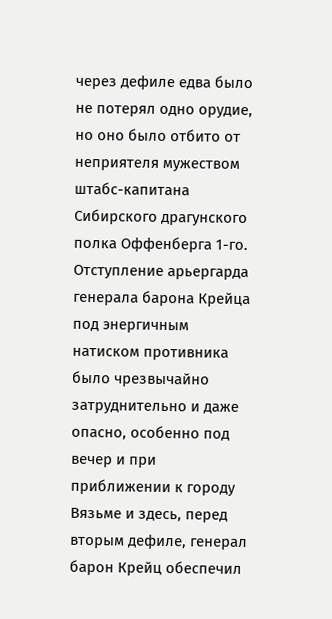через дефиле едва было не потерял одно орудие, но оно было отбито от неприятеля мужеством штабс-капитана Сибирского драгунского полка Оффенберга 1-го. Отступление арьергарда генерала барона Крейца под энергичным натиском противника было чрезвычайно затруднительно и даже опасно, особенно под вечер и при приближении к городу Вязьме и здесь, перед вторым дефиле, генерал барон Крейц обеспечил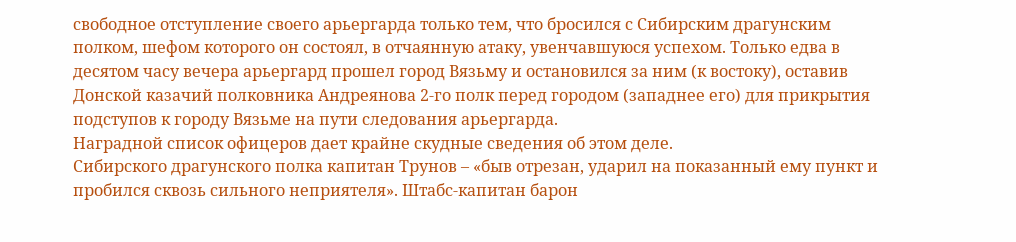свободное отступление своего арьергарда только тем, что бросился с Сибирским драгунским полком, шефом которого он состоял, в отчаянную атаку, увенчавшуюся успехом. Только едва в десятом часу вечера арьергард прошел город Вязьму и остановился за ним (к востоку), оставив Донской казачий полковника Андреянова 2-го полк перед городом (западнее его) для прикрытия подступов к городу Вязьме на пути следования арьергарда.
Наградной список офицеров дает крайне скудные сведения об этом деле.
Сибирского драгунского полка капитан Трунов – «быв отрезан, ударил на показанный ему пункт и пробился сквозь сильного неприятеля». Штабс-капитан барон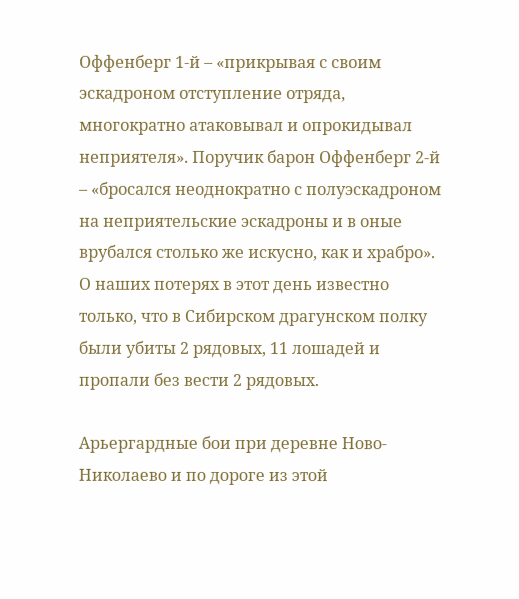Оффенберг 1-й – «прикрывая с своим эскадроном отступление отряда, многократно атаковывал и опрокидывал неприятеля». Поручик барон Оффенберг 2-й – «бросался неоднократно с полуэскадроном на неприятельские эскадроны и в оные врубался столько же искусно, как и храбро».
О наших потерях в этот день известно только, что в Сибирском драгунском полку были убиты 2 рядовых, 11 лошадей и пропали без вести 2 рядовых.

Арьергардные бои при деревне Ново-Николаево и по дороге из этой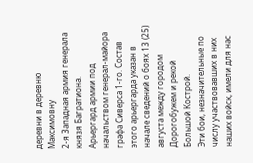деревни в деревню Максимовну
2-я Западная армия генерала князя Багратиона.
Арьергард армии под начальством генерал-майора графа Сиверса 1-го. Состав этого арьергарда указан в начале сведений о боях 13 (25) августа между городом Дорогобужем и рекой Большой Кострой.
Эти бои, незначительные по числу участвовавших в них наших войск, имели для нас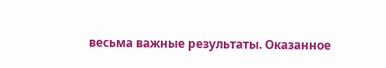весьма важные результаты. Оказанное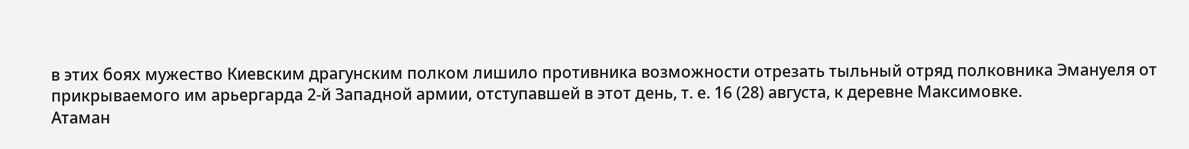в этих боях мужество Киевским драгунским полком лишило противника возможности отрезать тыльный отряд полковника Эмануеля от прикрываемого им арьергарда 2-й Западной армии, отступавшей в этот день, т. е. 16 (28) августа, к деревне Максимовке.
Атаман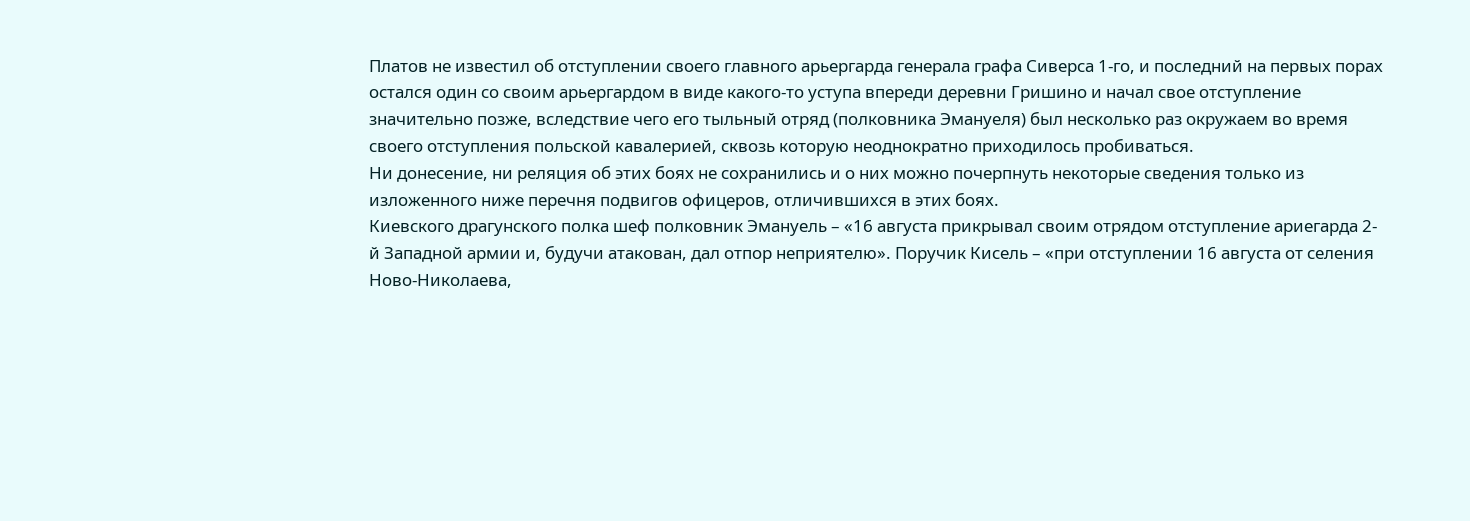Платов не известил об отступлении своего главного арьергарда генерала графа Сиверса 1-го, и последний на первых порах остался один со своим арьергардом в виде какого-то уступа впереди деревни Гришино и начал свое отступление значительно позже, вследствие чего его тыльный отряд (полковника Эмануеля) был несколько раз окружаем во время своего отступления польской кавалерией, сквозь которую неоднократно приходилось пробиваться.
Ни донесение, ни реляция об этих боях не сохранились и о них можно почерпнуть некоторые сведения только из изложенного ниже перечня подвигов офицеров, отличившихся в этих боях.
Киевского драгунского полка шеф полковник Эмануель – «16 августа прикрывал своим отрядом отступление ариегарда 2-й Западной армии и, будучи атакован, дал отпор неприятелю». Поручик Кисель – «при отступлении 16 августа от селения Ново-Николаева,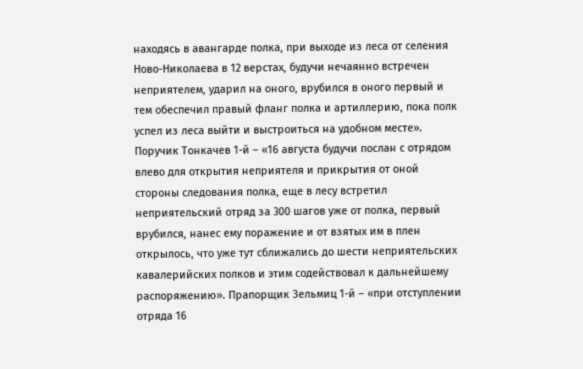находясь в авангарде полка, при выходе из леса от селения Ново-Николаева в 12 верстах, будучи нечаянно встречен неприятелем, ударил на оного, врубился в оного первый и тем обеспечил правый фланг полка и артиллерию, пока полк успел из леса выйти и выстроиться на удобном месте». Поручик Тонкачев 1-й – «16 августа будучи послан с отрядом влево для открытия неприятеля и прикрытия от оной стороны следования полка, еще в лесу встретил неприятельский отряд за 300 шагов уже от полка, первый врубился, нанес ему поражение и от взятых им в плен открылось, что уже тут сближались до шести неприятельских кавалерийских полков и этим содействовал к дальнейшему распоряжению». Прапорщик Зельмиц 1-й – «при отступлении отряда 16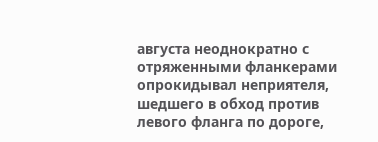августа неоднократно с отряженными фланкерами опрокидывал неприятеля, шедшего в обход против левого фланга по дороге,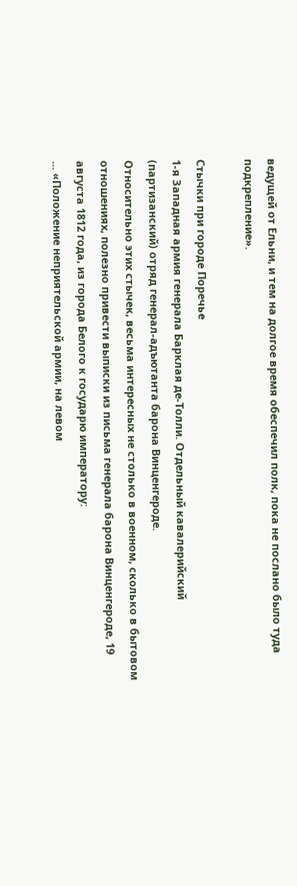ведущей от Ельни, и тем на долгое время обеспечил полк, пока не послано было туда подкрепление».

Стычки при городе Поречье
1-я Западная армия генерала Барклая де-Толли. Отдельный кавалерийский (партизанский) отряд генерал-адъютанта барона Винценгероде.
Относительно этих стычек, весьма интересных не столько в военном, сколько в бытовом отношениях, полезно привести выписки из письма генерала барона Винценгероде, 19 августа 1812 года, из города Белого к государю императору:
... «Положение неприятельской армии, на левом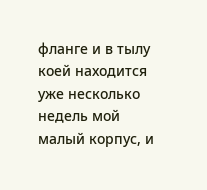фланге и в тылу коей находится уже несколько недель мой малый корпус, и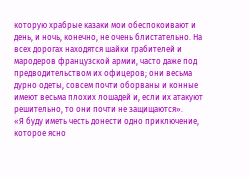которую храбрые казаки мои обеспокоивают и день, и ночь, конечно, не очень блистательно. На всех дорогах находятся шайки грабителей и мародеров французской армии, часто даже под предводительством их офицеров; они весьма дурно одеты, совсем почти оборваны и конные имеют весьма плохих лошадей и, если их атакуют решительно, то они почти не защищаются».
«Я буду иметь честь донести одно приключение, которое ясно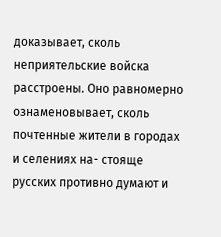доказывает, сколь неприятельские войска расстроены. Оно равномерно ознаменовывает, сколь почтенные жители в городах и селениях на- стояще русских противно думают и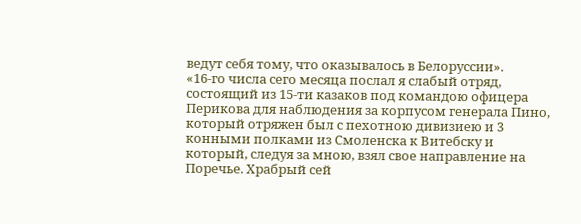ведут себя тому, что оказывалось в Белоруссии».
«16-го числа сего месяца послал я слабый отряд, состоящий из 15-ти казаков под командою офицера Перикова для наблюдения за корпусом генерала Пино, который отряжен был с пехотною дивизиею и 3 конными полками из Смоленска к Витебску и который, следуя за мною, взял свое направление на Поречье. Храбрый сей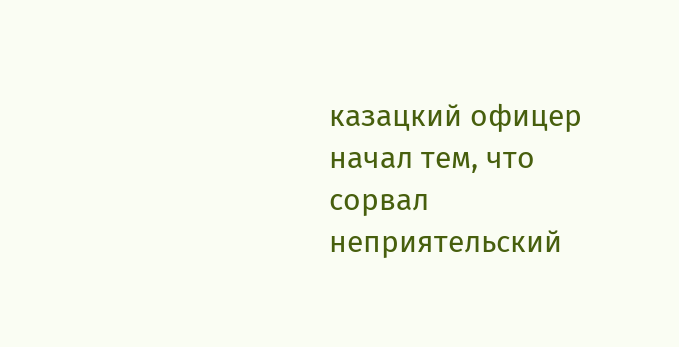казацкий офицер начал тем, что сорвал неприятельский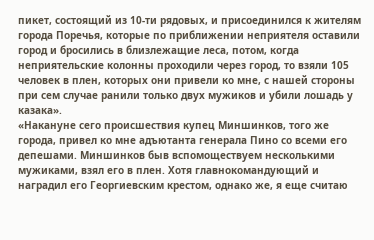пикет, состоящий из 10-ти рядовых, и присоединился к жителям города Поречья, которые по приближении неприятеля оставили город и бросились в близлежащие леса, потом, когда неприятельские колонны проходили через город, то взяли 105 человек в плен, которых они привели ко мне, с нашей стороны при сем случае ранили только двух мужиков и убили лошадь у казака».
«Накануне сего происшествия купец Миншинков, того же города, привел ко мне адъютанта генерала Пино со всеми его депешами. Миншинков быв вспомоществуем несколькими мужиками, взял его в плен. Хотя главнокомандующий и наградил его Георгиевским крестом, однако же, я еще считаю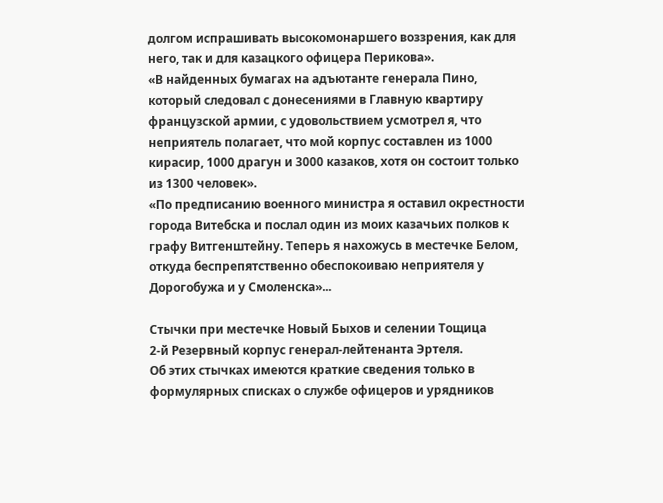долгом испрашивать высокомонаршего воззрения, как для него, так и для казацкого офицера Перикова».
«В найденных бумагах на адъютанте генерала Пино, который следовал с донесениями в Главную квартиру французской армии, с удовольствием усмотрел я, что неприятель полагает, что мой корпус составлен из 1000 кирасир, 1000 драгун и 3000 казаков, хотя он состоит только из 1300 человек».
«По предписанию военного министра я оставил окрестности города Витебска и послал один из моих казачьих полков к графу Витгенштейну. Теперь я нахожусь в местечке Белом, откуда беспрепятственно обеспокоиваю неприятеля у Дорогобужа и у Смоленска»...

Стычки при местечке Новый Быхов и селении Тощица
2-й Резервный корпус генерал-лейтенанта Эртеля.
Об этих стычках имеются краткие сведения только в формулярных списках о службе офицеров и урядников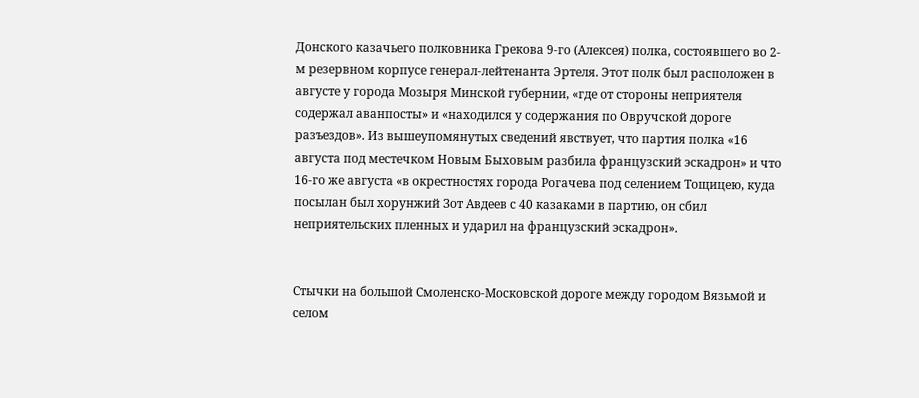Донского казачьего полковника Грекова 9-го (Алексея) полка, состоявшего во 2-м резервном корпусе генерал-лейтенанта Эртеля. Этот полк был расположен в августе у города Мозыря Минской губернии, «где от стороны неприятеля содержал аванпосты» и «находился у содержания по Овручской дороге разъездов». Из вышеупомянутых сведений явствует, что партия полка «16 августа под местечком Новым Быховым разбила французский эскадрон» и что 16-го же августа «в окрестностях города Рогачева под селением Тощицею, куда посылан был хорунжий Зот Авдеев с 40 казаками в партию, он сбил неприятельских пленных и ударил на французский эскадрон».


Стычки на большой Смоленско-Московской дороге между городом Вязьмой и селом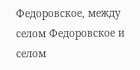Федоровское, между селом Федоровское и селом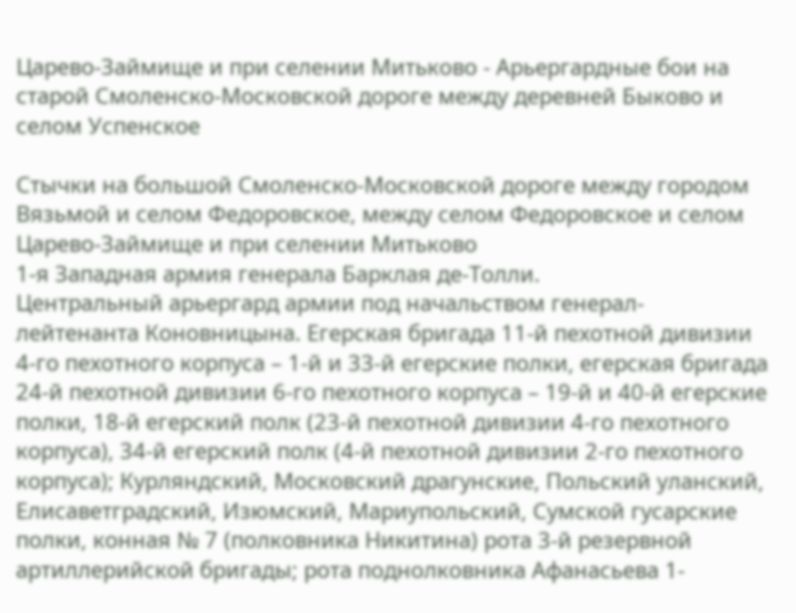Царево-Займище и при селении Митьково - Арьергардные бои на старой Смоленско-Московской дороге между деревней Быково и селом Успенское

Стычки на большой Смоленско-Московской дороге между городом Вязьмой и селом Федоровское, между селом Федоровское и селом Царево-Займище и при селении Митьково
1-я Западная армия генерала Барклая де-Толли.
Центральный арьергард армии под начальством генерал- лейтенанта Коновницына. Егерская бригада 11-й пехотной дивизии 4-го пехотного корпуса – 1-й и 33-й егерские полки, егерская бригада 24-й пехотной дивизии 6-го пехотного корпуса – 19-й и 40-й егерские полки, 18-й егерский полк (23-й пехотной дивизии 4-го пехотного корпуса), 34-й егерский полк (4-й пехотной дивизии 2-го пехотного корпуса); Курляндский, Московский драгунские, Польский уланский, Елисаветградский, Изюмский, Мариупольский, Сумской гусарские полки, конная № 7 (полковника Никитина) рота 3-й резервной артиллерийской бригады; рота поднолковника Афанасьева 1-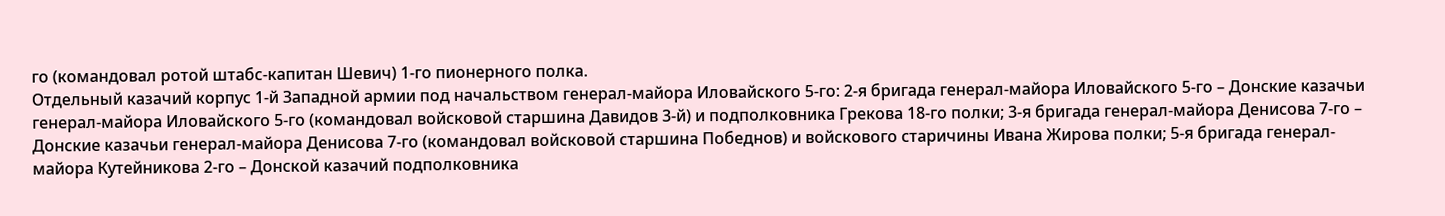го (командовал ротой штабс-капитан Шевич) 1-го пионерного полка.
Отдельный казачий корпус 1-й Западной армии под начальством генерал-майора Иловайского 5-го: 2-я бригада генерал-майора Иловайского 5-го – Донские казачьи генерал-майора Иловайского 5-го (командовал войсковой старшина Давидов 3-й) и подполковника Грекова 18-го полки; 3-я бригада генерал-майора Денисова 7-го – Донские казачьи генерал-майора Денисова 7-го (командовал войсковой старшина Победнов) и войскового старичины Ивана Жирова полки; 5-я бригада генерал-майора Кутейникова 2-го – Донской казачий подполковника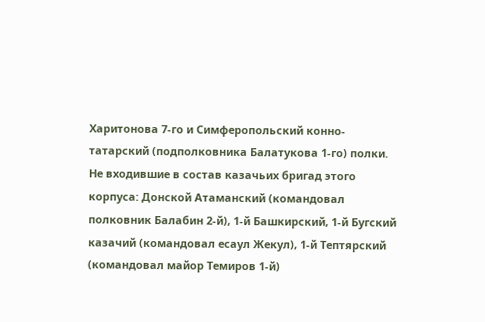Харитонова 7-го и Симферопольский конно-татарский (подполковника Балатукова 1-го) полки.
Не входившие в состав казачьих бригад этого корпуса: Донской Атаманский (командовал полковник Балабин 2-й), 1-й Башкирский, 1-й Бугский казачий (командовал есаул Жекул), 1-й Тептярский (командовал майор Темиров 1-й)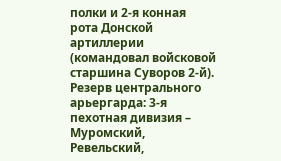полки и 2-я конная рота Донской артиллерии (командовал войсковой старшина Суворов 2-й).
Резерв центрального арьергарда: 3-я пехотная дивизия – Муромский, Ревельский,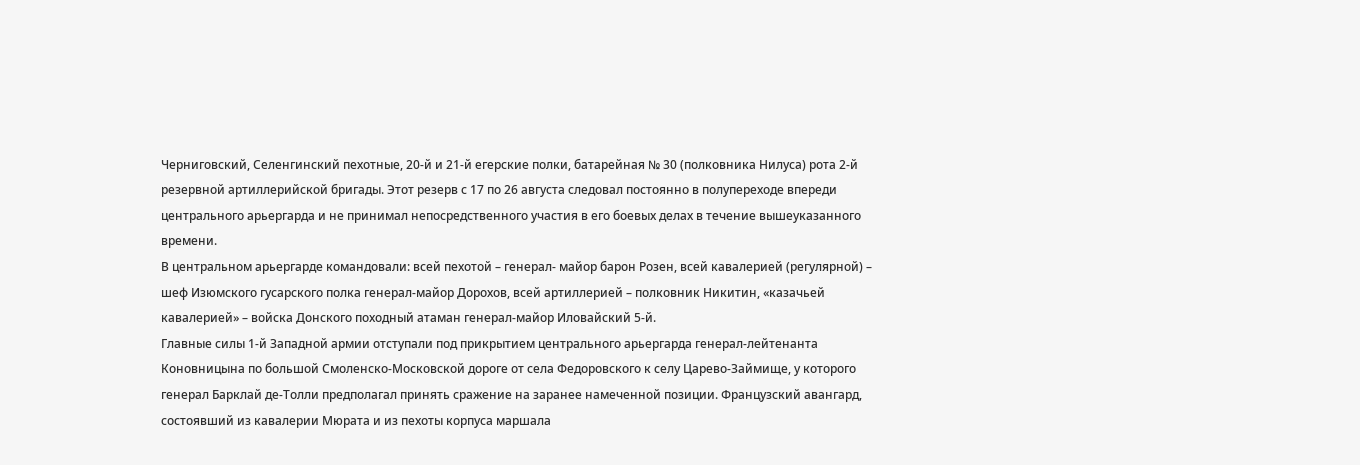Черниговский, Селенгинский пехотные, 20-й и 21-й егерские полки, батарейная № 30 (полковника Нилуса) рота 2-й резервной артиллерийской бригады. Этот резерв с 17 по 26 августа следовал постоянно в полупереходе впереди центрального арьергарда и не принимал непосредственного участия в его боевых делах в течение вышеуказанного времени.
В центральном арьергарде командовали: всей пехотой – генерал- майор барон Розен, всей кавалерией (регулярной) – шеф Изюмского гусарского полка генерал-майор Дорохов, всей артиллерией – полковник Никитин, «казачьей кавалерией» – войска Донского походный атаман генерал-майор Иловайский 5-й.
Главные силы 1-й Западной армии отступали под прикрытием центрального арьергарда генерал-лейтенанта Коновницына по большой Смоленско-Московской дороге от села Федоровского к селу Царево-Займище, у которого генерал Барклай де-Толли предполагал принять сражение на заранее намеченной позиции. Французский авангард, состоявший из кавалерии Мюрата и из пехоты корпуса маршала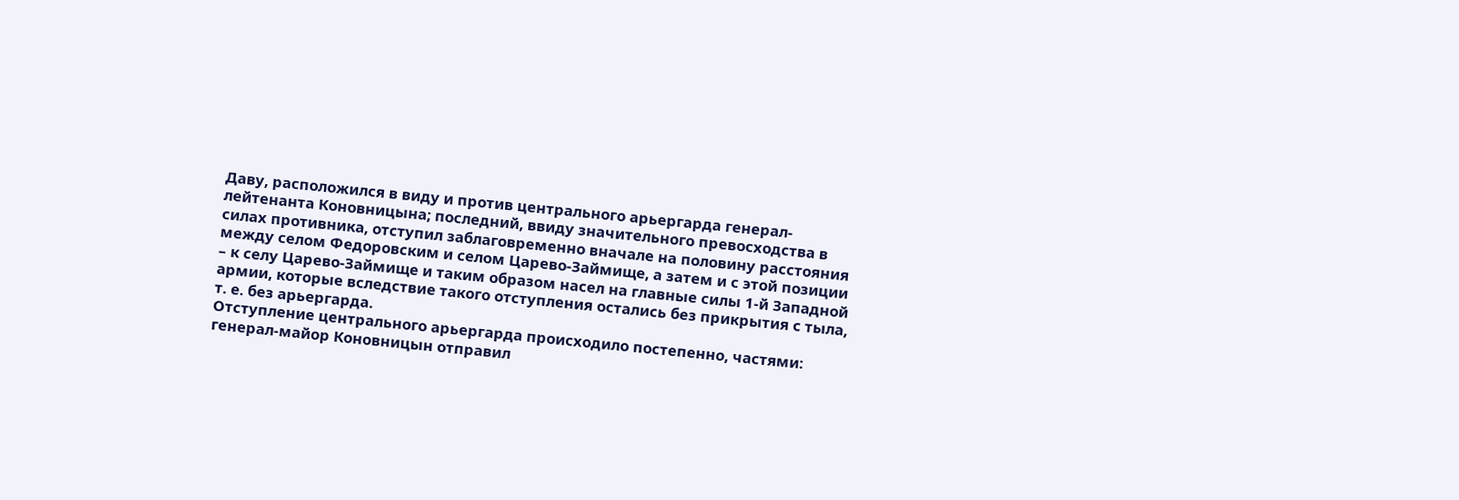Даву, расположился в виду и против центрального арьергарда генерал-лейтенанта Коновницына; последний, ввиду значительного превосходства в силах противника, отступил заблаговременно вначале на половину расстояния между селом Федоровским и селом Царево-Займище, а затем и с этой позиции – к селу Царево-Займище и таким образом насел на главные силы 1-й Западной армии, которые вследствие такого отступления остались без прикрытия с тыла, т. е. без арьергарда.
Отступление центрального арьергарда происходило постепенно, частями: генерал-майор Коновницын отправил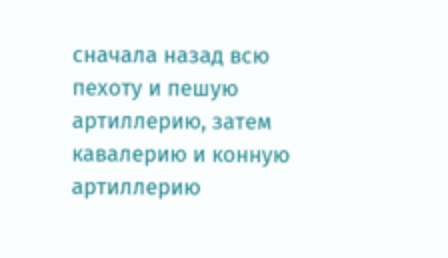сначала назад всю пехоту и пешую артиллерию, затем кавалерию и конную артиллерию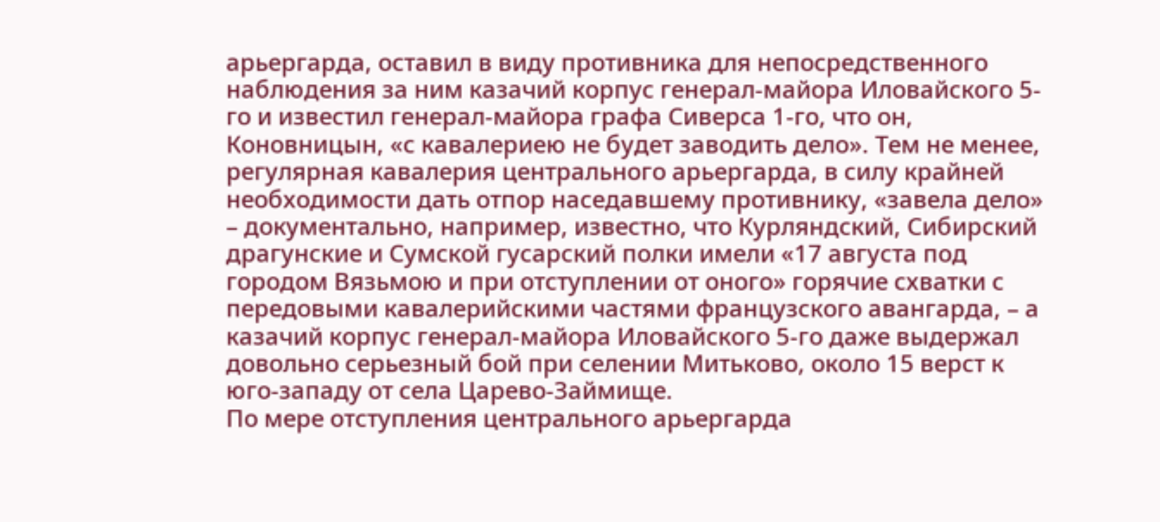арьергарда, оставил в виду противника для непосредственного наблюдения за ним казачий корпус генерал-майора Иловайского 5-го и известил генерал-майора графа Сиверса 1-го, что он, Коновницын, «с кавалериею не будет заводить дело». Тем не менее, регулярная кавалерия центрального арьергарда, в силу крайней необходимости дать отпор наседавшему противнику, «завела дело» – документально, например, известно, что Курляндский, Сибирский драгунские и Сумской гусарский полки имели «17 августа под городом Вязьмою и при отступлении от оного» горячие схватки с передовыми кавалерийскими частями французского авангарда, – а казачий корпус генерал-майора Иловайского 5-го даже выдержал довольно серьезный бой при селении Митьково, около 15 верст к юго-западу от села Царево-Займище.
По мере отступления центрального арьергарда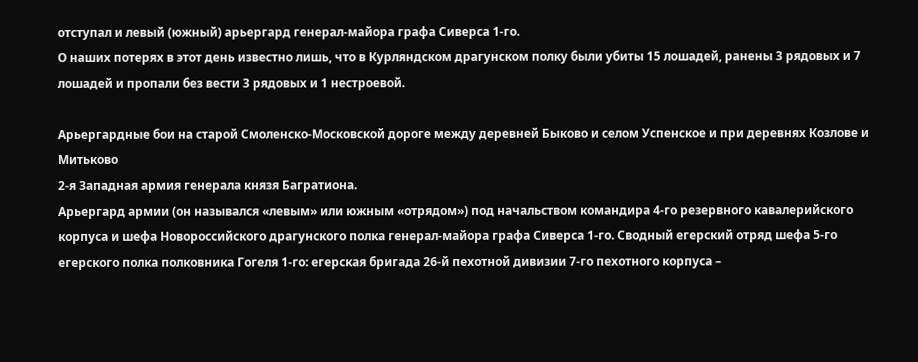отступал и левый (южный) арьергард генерал-майора графа Сиверса 1-го.
О наших потерях в этот день известно лишь, что в Курляндском драгунском полку были убиты 15 лошадей, ранены 3 рядовых и 7 лошадей и пропали без вести 3 рядовых и 1 нестроевой.

Арьергардные бои на старой Смоленско-Московской дороге между деревней Быково и селом Успенское и при деревнях Козлове и Митьково
2-я Западная армия генерала князя Багратиона.
Арьергард армии (он назывался «левым» или южным «отрядом») под начальством командира 4-го резервного кавалерийского корпуса и шефа Новороссийского драгунского полка генерал-майора графа Сиверса 1-го. Сводный егерский отряд шефа 5-го егерского полка полковника Гогеля 1-го: егерская бригада 26-й пехотной дивизии 7-го пехотного корпуса –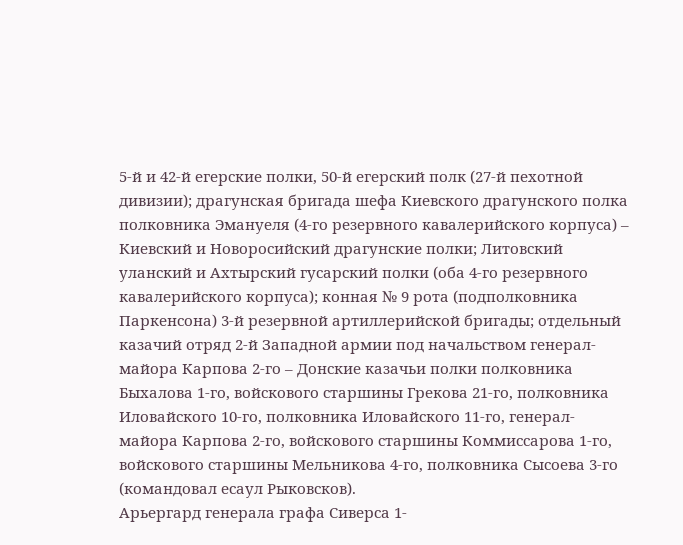5-й и 42-й егерские полки, 50-й егерский полк (27-й пехотной дивизии); драгунская бригада шефа Киевского драгунского полка полковника Эмануеля (4-го резервного кавалерийского корпуса) – Киевский и Новоросийский драгунские полки; Литовский уланский и Ахтырский гусарский полки (оба 4-го резервного кавалерийского корпуса); конная № 9 рота (подполковника Паркенсона) 3-й резервной артиллерийской бригады; отдельный казачий отряд 2-й Западной армии под начальством генерал-майора Карпова 2-го – Донские казачьи полки полковника Быхалова 1-го, войскового старшины Грекова 21-го, полковника Иловайского 10-го, полковника Иловайского 11-го, генерал-майора Карпова 2-го, войскового старшины Коммиссарова 1-го, войскового старшины Мельникова 4-го, полковника Сысоева 3-го (командовал есаул Рыковсков).
Арьергард генерала графа Сиверса 1-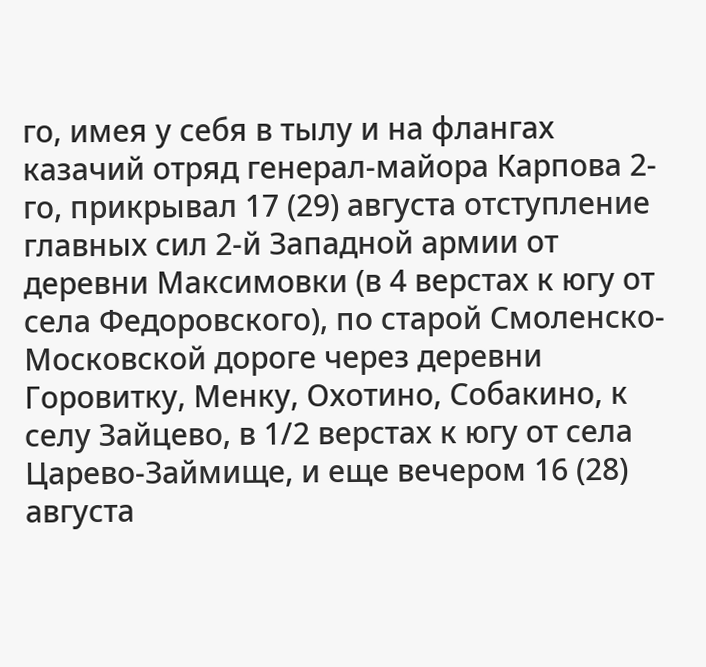го, имея у себя в тылу и на флангах казачий отряд генерал-майора Карпова 2-го, прикрывал 17 (29) августа отступление главных сил 2-й Западной армии от деревни Максимовки (в 4 верстах к югу от села Федоровского), по старой Смоленско-Московской дороге через деревни Горовитку, Менку, Охотино, Собакино, к селу Зайцево, в 1/2 верстах к югу от села Царево-Займище, и еще вечером 16 (28) августа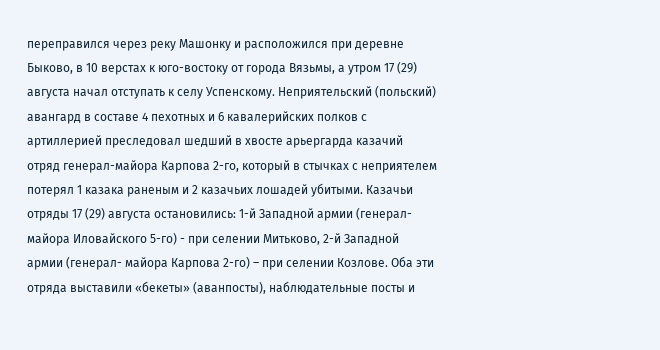переправился через реку Машонку и расположился при деревне Быково, в 10 верстах к юго-востоку от города Вязьмы, а утром 17 (29) августа начал отступать к селу Успенскому. Неприятельский (польский) авангард в составе 4 пехотных и 6 кавалерийских полков с артиллерией преследовал шедший в хвосте арьергарда казачий отряд генерал-майора Карпова 2-го, который в стычках с неприятелем потерял 1 казака раненым и 2 казачьих лошадей убитыми. Казачьи отряды 17 (29) августа остановились: 1-й Западной армии (генерал-майора Иловайского 5-го) - при селении Митьково, 2-й Западной армии (генерал- майора Карпова 2-го) – при селении Козлове. Оба эти отряда выставили «бекеты» (аванпосты), наблюдательные посты и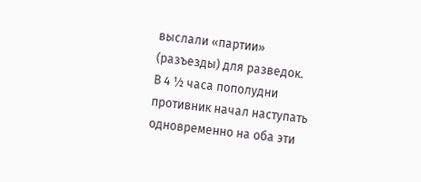выслали «партии» (разъезды) для разведок.
В 4 ½ часа пополудни противник начал наступать одновременно на оба эти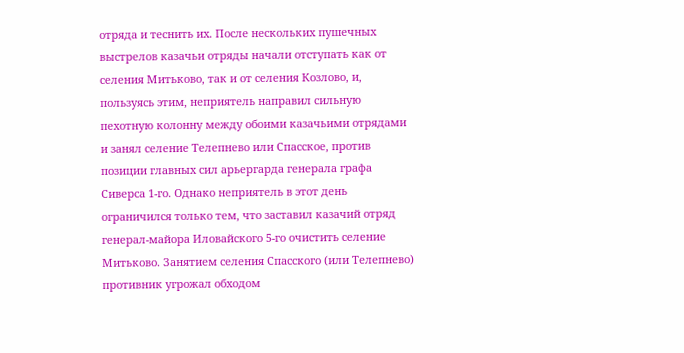отряда и теснить их. После нескольких пушечных выстрелов казачьи отряды начали отступать как от селения Митьково, так и от селения Козлово, и, пользуясь этим, неприятель направил сильную пехотную колонну между обоими казачьими отрядами и занял селение Телепнево или Спасское, против позиции главных сил арьергарда генерала графа Сиверса 1-го. Однако неприятель в этот день ограничился только тем, что заставил казачий отряд генерал-майора Иловайского 5-го очистить селение Митьково. Занятием селения Спасского (или Телепнево) противник угрожал обходом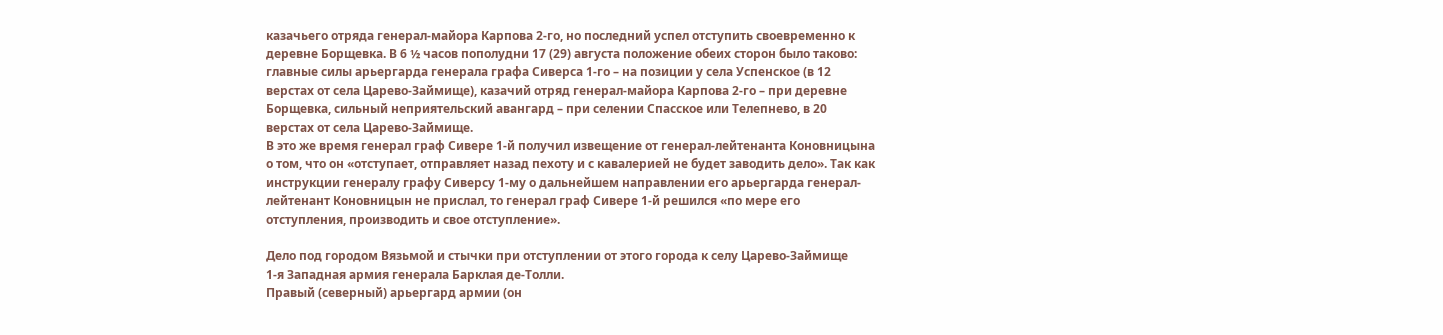казачьего отряда генерал-майора Карпова 2-го, но последний успел отступить своевременно к деревне Борщевка. В 6 ½ часов пополудни 17 (29) августа положение обеих сторон было таково: главные силы арьергарда генерала графа Сиверса 1-го – на позиции у села Успенское (в 12 верстах от села Царево-Займище), казачий отряд генерал-майора Карпова 2-го – при деревне Борщевка, сильный неприятельский авангард – при селении Спасское или Телепнево, в 20 верстах от села Царево-Займище.
В это же время генерал граф Сивере 1-й получил извещение от генерал-лейтенанта Коновницына о том, что он «отступает, отправляет назад пехоту и с кавалерией не будет заводить дело». Так как инструкции генералу графу Сиверсу 1-му о дальнейшем направлении его арьергарда генерал-лейтенант Коновницын не прислал, то генерал граф Сивере 1-й решился «по мере его отступления, производить и свое отступление».

Дело под городом Вязьмой и стычки при отступлении от этого города к селу Царево-Займище
1-я Западная армия генерала Барклая де-Толли.
Правый (северный) арьергард армии (он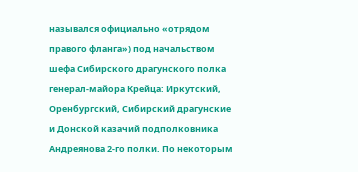назывался официально «отрядом правого фланга») под начальством шефа Сибирского драгунского полка генерал-майора Крейца: Иркутский, Оренбургский, Сибирский драгунские и Донской казачий подполковника Андреянова 2-го полки. По некоторым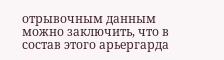отрывочным данным можно заключить, что в состав этого арьергарда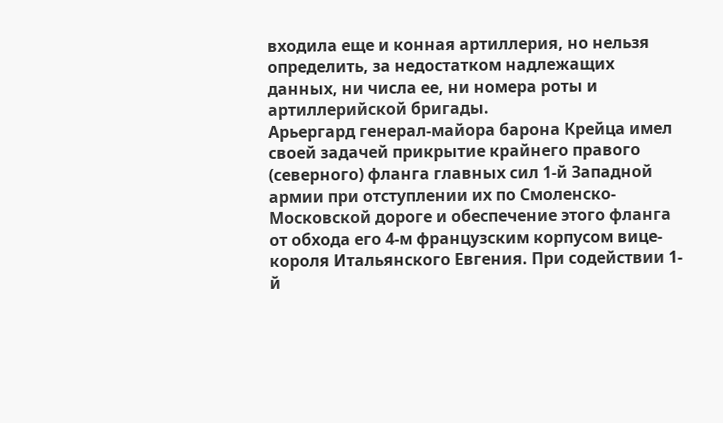входила еще и конная артиллерия, но нельзя определить, за недостатком надлежащих данных, ни числа ее, ни номера роты и артиллерийской бригады.
Арьергард генерал-майора барона Крейца имел своей задачей прикрытие крайнего правого (северного) фланга главных сил 1-й Западной армии при отступлении их по Смоленско-Московской дороге и обеспечение этого фланга от обхода его 4-м французским корпусом вице-короля Итальянского Евгения. При содействии 1-й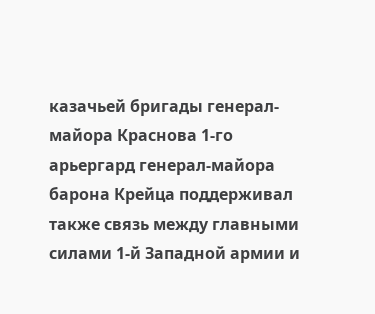казачьей бригады генерал-майора Краснова 1-го арьергард генерал-майора барона Крейца поддерживал также связь между главными силами 1-й Западной армии и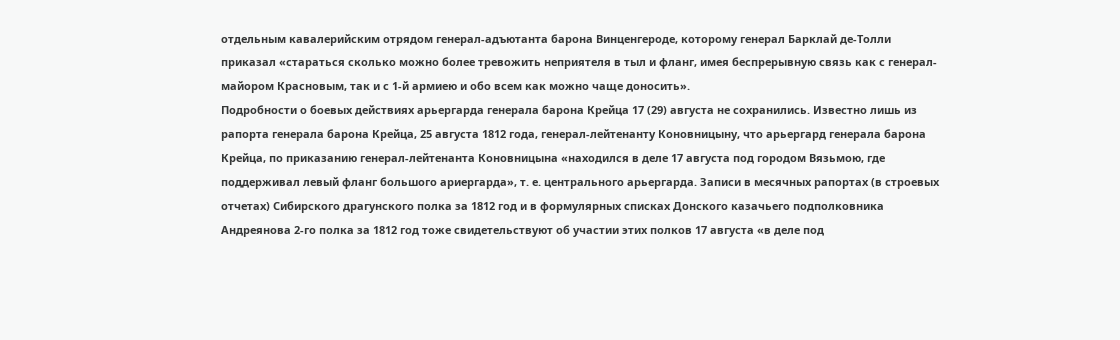отдельным кавалерийским отрядом генерал-адъютанта барона Винценгероде, которому генерал Барклай де-Толли приказал «стараться сколько можно более тревожить неприятеля в тыл и фланг, имея беспрерывную связь как с генерал- майором Красновым, так и с 1-й армиею и обо всем как можно чаще доносить».
Подробности о боевых действиях арьергарда генерала барона Крейца 17 (29) августа не сохранились. Известно лишь из рапорта генерала барона Крейца, 25 августа 1812 года, генерал-лейтенанту Коновницыну, что арьергард генерала барона Крейца, по приказанию генерал-лейтенанта Коновницына «находился в деле 17 августа под городом Вязьмою, где поддерживал левый фланг большого ариергарда», т. е. центрального арьергарда. Записи в месячных рапортах (в строевых отчетах) Сибирского драгунского полка за 1812 год и в формулярных списках Донского казачьего подполковника Андреянова 2-го полка за 1812 год тоже свидетельствуют об участии этих полков 17 августа «в деле под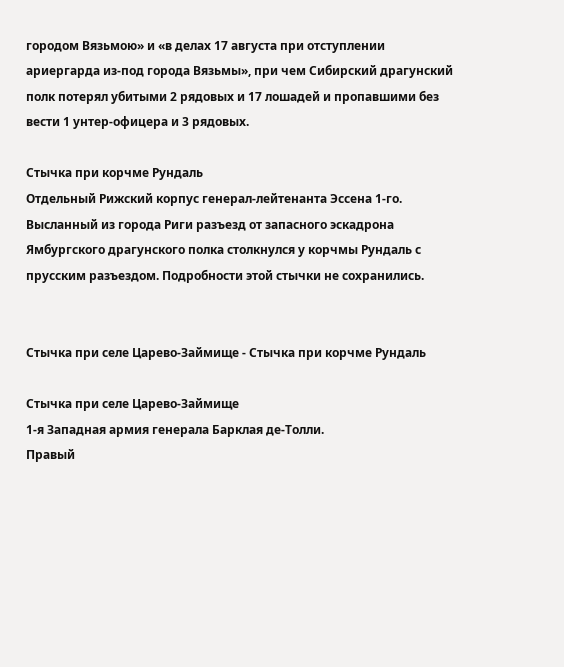городом Вязьмою» и «в делах 17 августа при отступлении ариергарда из-под города Вязьмы», при чем Сибирский драгунский полк потерял убитыми 2 рядовых и 17 лошадей и пропавшими без вести 1 унтер-офицера и 3 рядовых.

Стычка при корчме Рундаль
Отдельный Рижский корпус генерал-лейтенанта Эссена 1-го.
Высланный из города Риги разъезд от запасного эскадрона Ямбургского драгунского полка столкнулся у корчмы Рундаль с прусским разъездом. Подробности этой стычки не сохранились.


Стычка при селе Царево-Займище - Стычка при корчме Рундаль

Стычка при селе Царево-Займище
1-я Западная армия генерала Барклая де-Толли.
Правый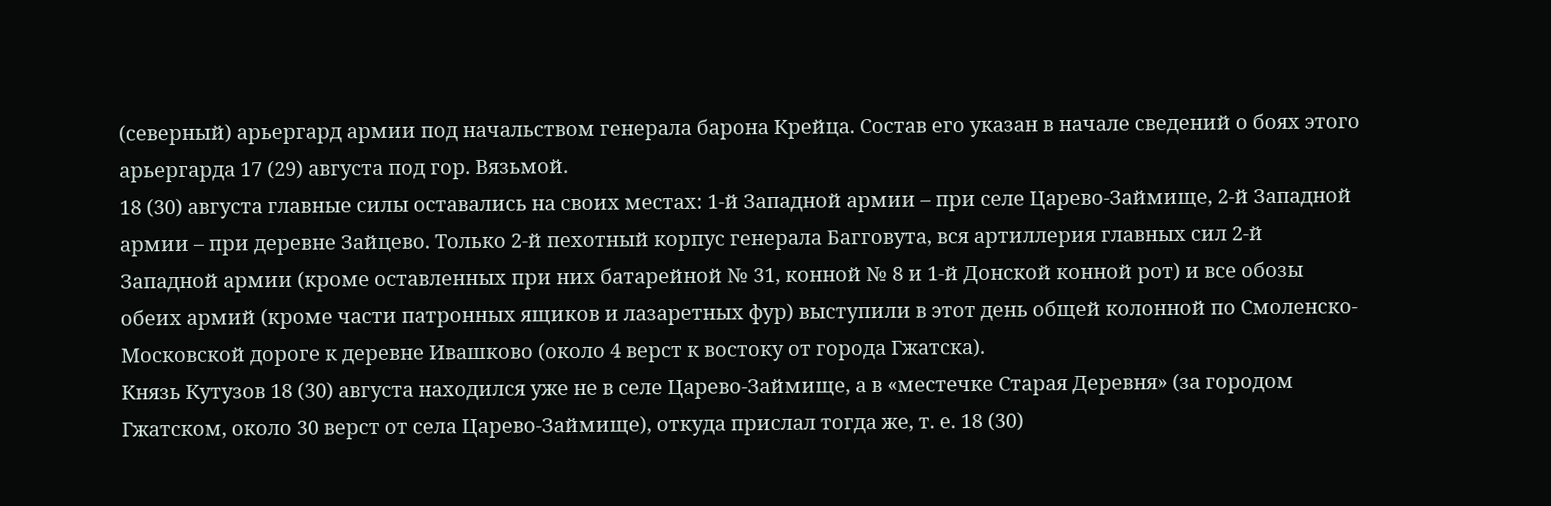(северный) арьергард армии под начальством генерала барона Крейца. Состав его указан в начале сведений о боях этого арьергарда 17 (29) августа под гор. Вязьмой.
18 (30) августа главные силы оставались на своих местах: 1-й Западной армии – при селе Царево-Займище, 2-й Западной армии – при деревне Зайцево. Только 2-й пехотный корпус генерала Багговута, вся артиллерия главных сил 2-й Западной армии (кроме оставленных при них батарейной № 31, конной № 8 и 1-й Донской конной рот) и все обозы обеих армий (кроме части патронных ящиков и лазаретных фур) выступили в этот день общей колонной по Смоленско-Московской дороге к деревне Ивашково (около 4 верст к востоку от города Гжатска).
Князь Кутузов 18 (30) августа находился уже не в селе Царево-Займище, а в «местечке Старая Деревня» (за городом Гжатском, около 30 верст от села Царево-Займище), откуда прислал тогда же, т. е. 18 (30)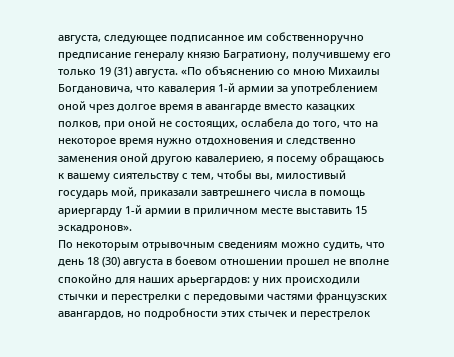августа, следующее подписанное им собственноручно предписание генералу князю Багратиону, получившему его только 19 (31) августа. «По объяснению со мною Михаилы Богдановича, что кавалерия 1-й армии за употреблением оной чрез долгое время в авангарде вместо казацких полков, при оной не состоящих, ослабела до того, что на некоторое время нужно отдохновения и следственно заменения оной другою кавалериею, я посему обращаюсь к вашему сиятельству с тем, чтобы вы, милостивый государь мой, приказали завтрешнего числа в помощь ариергарду 1-й армии в приличном месте выставить 15 эскадронов».
По некоторым отрывочным сведениям можно судить, что день 18 (30) августа в боевом отношении прошел не вполне спокойно для наших арьергардов: у них происходили стычки и перестрелки с передовыми частями французских авангардов, но подробности этих стычек и перестрелок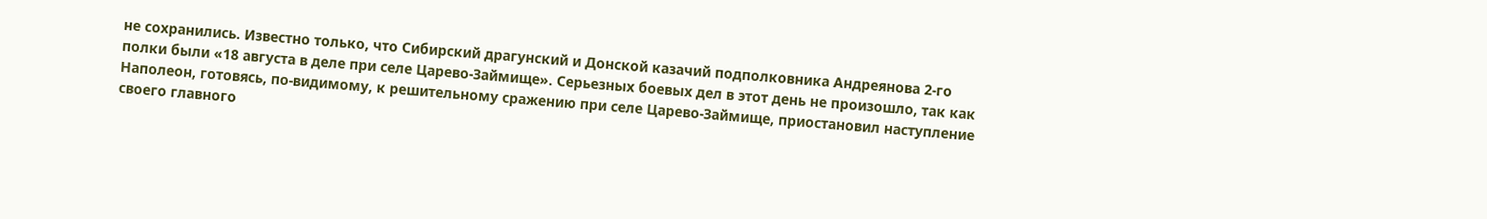не сохранились. Известно только, что Сибирский драгунский и Донской казачий подполковника Андреянова 2-го полки были «18 августа в деле при селе Царево-Займище». Серьезных боевых дел в этот день не произошло, так как Наполеон, готовясь, по-видимому, к решительному сражению при селе Царево-Займище, приостановил наступление своего главного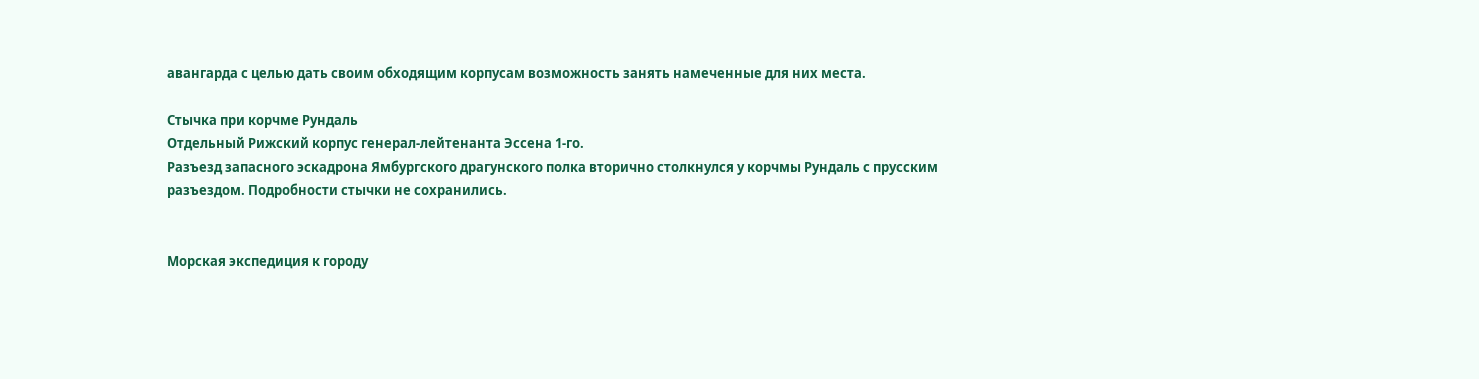авангарда с целью дать своим обходящим корпусам возможность занять намеченные для них места.

Стычка при корчме Рундаль
Отдельный Рижский корпус генерал-лейтенанта Эссена 1-го.
Разъезд запасного эскадрона Ямбургского драгунского полка вторично столкнулся у корчмы Рундаль с прусским разъездом. Подробности стычки не сохранились.


Морская экспедиция к городу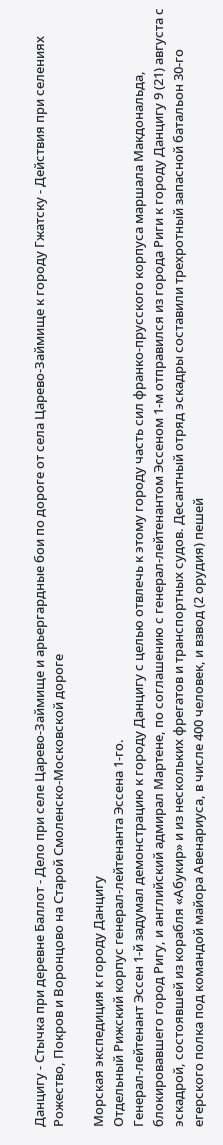Данцигу - Стычка при деревне Баллот - Дело при селе Царево-Займище и арьергардные бои по дороге от села Царево-Займище к городу Гжатску - Действия при селениях Рожество, Покров и Воронцово на Старой Смоленско-Московской дороге

Морская экспедиция к городу Данцигу
Отдельный Рижский корпус генерал-лейтенанта Эссена 1-го.
Генерал-лейтенант Эссен 1-й задумал демонстрацию к городу Данцигу с целью отвлечь к этому городу часть сил франко-прусского корпуса маршала Макдональда, блокировавшего город Ригу, и английский адмирал Мартене, по соглашению с генерал-лейтенантом Эссеном 1-м отправился из города Риги к городу Данцигу 9 (21) августа с эскадрой, состоявшей из корабля «Абукир» и из нескольких фрегатов и транспортных судов. Десантный отряд эскадры составили трехротный запасной батальон 30-го егерского полка под командой майора Авенариуса, в числе 400 человек, и взвод (2 орудия) пешей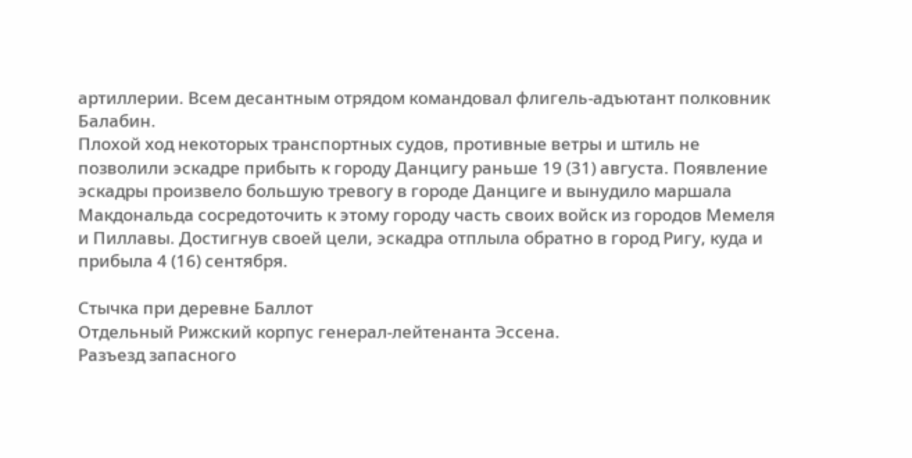артиллерии. Всем десантным отрядом командовал флигель-адъютант полковник Балабин.
Плохой ход некоторых транспортных судов, противные ветры и штиль не позволили эскадре прибыть к городу Данцигу раньше 19 (31) августа. Появление эскадры произвело большую тревогу в городе Данциге и вынудило маршала Макдональда сосредоточить к этому городу часть своих войск из городов Мемеля и Пиллавы. Достигнув своей цели, эскадра отплыла обратно в город Ригу, куда и прибыла 4 (16) сентября.

Стычка при деревне Баллот
Отдельный Рижский корпус генерал-лейтенанта Эссена.
Разъезд запасного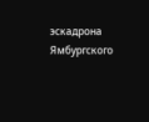эскадрона Ямбургского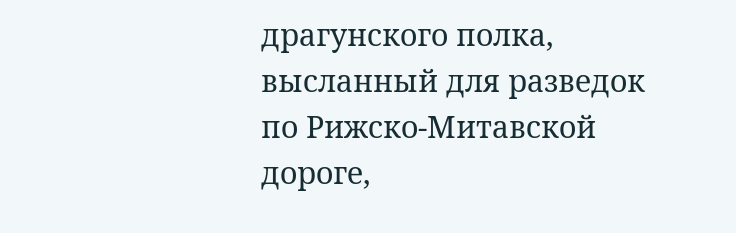драгунского полка, высланный для разведок по Рижско-Митавской дороге,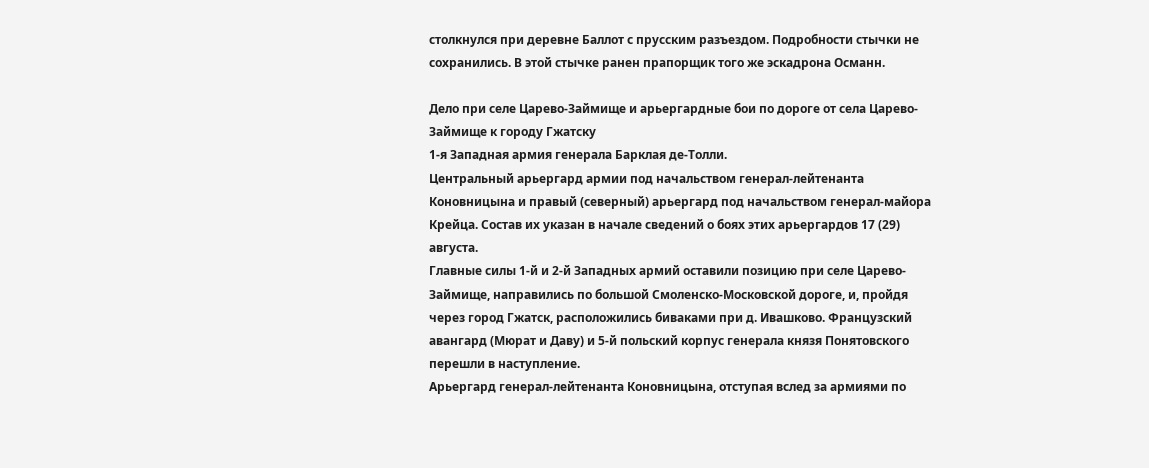столкнулся при деревне Баллот с прусским разъездом. Подробности стычки не сохранились. В этой стычке ранен прапорщик того же эскадрона Османн.

Дело при селе Царево-Займище и арьергардные бои по дороге от села Царево-Займище к городу Гжатску
1-я Западная армия генерала Барклая де-Толли.
Центральный арьергард армии под начальством генерал-лейтенанта Коновницына и правый (северный) арьергард под начальством генерал-майора Крейца. Состав их указан в начале сведений о боях этих арьергардов 17 (29) августа.
Главные силы 1-й и 2-й Западных армий оставили позицию при селе Царево-Займище, направились по большой Смоленско-Московской дороге, и, пройдя через город Гжатск, расположились биваками при д. Ивашково. Французский авангард (Мюрат и Даву) и 5-й польский корпус генерала князя Понятовского перешли в наступление.
Арьергард генерал-лейтенанта Коновницына, отступая вслед за армиями по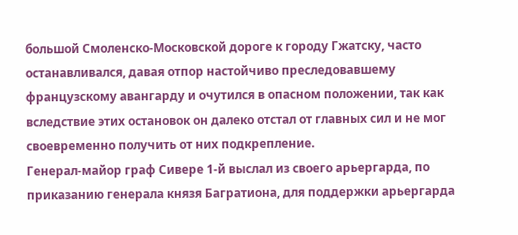большой Смоленско-Московской дороге к городу Гжатску, часто останавливался, давая отпор настойчиво преследовавшему французскому авангарду и очутился в опасном положении, так как вследствие этих остановок он далеко отстал от главных сил и не мог своевременно получить от них подкрепление.
Генерал-майор граф Сивере 1-й выслал из своего арьергарда, по приказанию генерала князя Багратиона, для поддержки арьергарда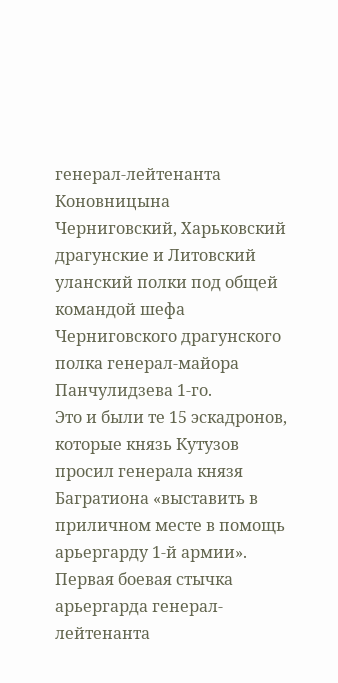генерал-лейтенанта Коновницына Черниговский, Харьковский драгунские и Литовский уланский полки под общей командой шефа Черниговского драгунского полка генерал-майора Панчулидзева 1-го.
Это и были те 15 эскадронов, которые князь Кутузов просил генерала князя Багратиона «выставить в приличном месте в помощь арьергарду 1-й армии».
Первая боевая стычка арьергарда генерал-лейтенанта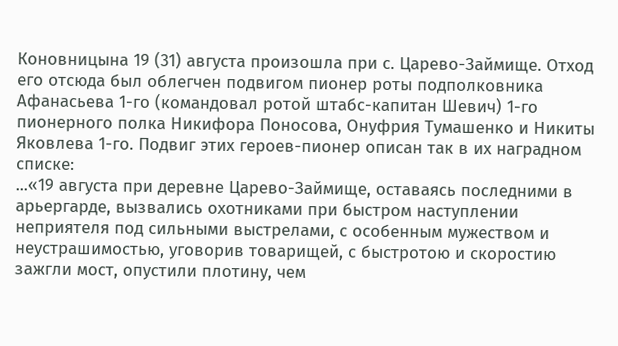Коновницына 19 (31) августа произошла при с. Царево-Займище. Отход его отсюда был облегчен подвигом пионер роты подполковника Афанасьева 1-го (командовал ротой штабс-капитан Шевич) 1-го пионерного полка Никифора Поносова, Онуфрия Тумашенко и Никиты Яковлева 1-го. Подвиг этих героев-пионер описан так в их наградном списке:
...«19 августа при деревне Царево-Займище, оставаясь последними в арьергарде, вызвались охотниками при быстром наступлении неприятеля под сильными выстрелами, с особенным мужеством и неустрашимостью, уговорив товарищей, с быстротою и скоростию зажгли мост, опустили плотину, чем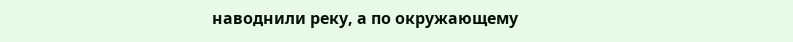наводнили реку, а по окружающему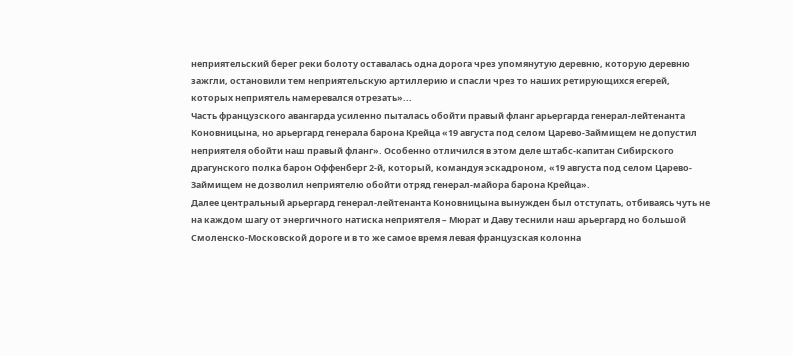неприятельский берег реки болоту оставалась одна дорога чрез упомянутую деревню, которую деревню зажгли, остановили тем неприятельскую артиллерию и спасли чрез то наших ретирующихся егерей, которых неприятель намеревался отрезать»...
Часть французского авангарда усиленно пыталась обойти правый фланг арьергарда генерал-лейтенанта Коновницына, но арьергард генерала барона Крейца «19 августа под селом Царево-Займищем не допустил неприятеля обойти наш правый фланг». Особенно отличился в этом деле штабс-капитан Сибирского драгунского полка барон Оффенберг 2-й, который, командуя эскадроном, «19 августа под селом Царево-Займищем не дозволил неприятелю обойти отряд генерал-майора барона Крейца».
Далее центральный арьергард генерал-лейтенанта Коновницына вынужден был отступать, отбиваясь чуть не на каждом шагу от энергичного натиска неприятеля – Мюрат и Даву теснили наш арьергард но большой Смоленско-Московской дороге и в то же самое время левая французская колонна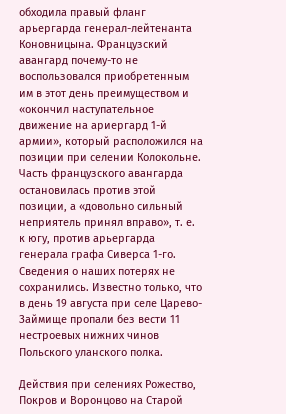обходила правый фланг арьергарда генерал-лейтенанта Коновницына. Французский авангард почему-то не воспользовался приобретенным им в этот день преимуществом и «окончил наступательное движение на ариергард 1-й армии», который расположился на позиции при селении Колокольне. Часть французского авангарда остановилась против этой позиции, а «довольно сильный неприятель принял вправо», т. е. к югу, против арьергарда генерала графа Сиверса 1-го.
Сведения о наших потерях не сохранились. Известно только, что в день 19 августа при селе Царево-Займище пропали без вести 11 нестроевых нижних чинов Польского уланского полка.

Действия при селениях Рожество, Покров и Воронцово на Старой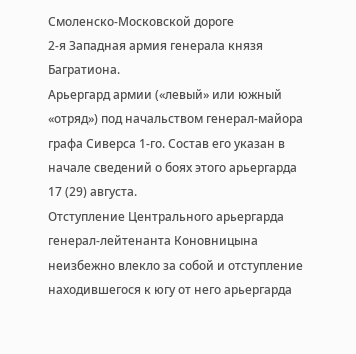Смоленско-Московской дороге
2-я Западная армия генерала князя Багратиона.
Арьергард армии («левый» или южный «отряд») под начальством генерал-майора графа Сиверса 1-го. Состав его указан в начале сведений о боях этого арьергарда 17 (29) августа.
Отступление Центрального арьергарда генерал-лейтенанта Коновницына неизбежно влекло за собой и отступление находившегося к югу от него арьергарда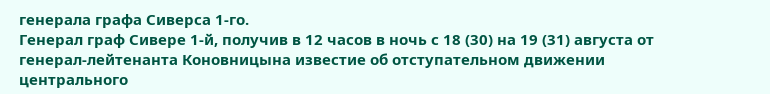генерала графа Сиверса 1-го.
Генерал граф Сивере 1-й, получив в 12 часов в ночь с 18 (30) на 19 (31) августа от генерал-лейтенанта Коновницына известие об отступательном движении центрального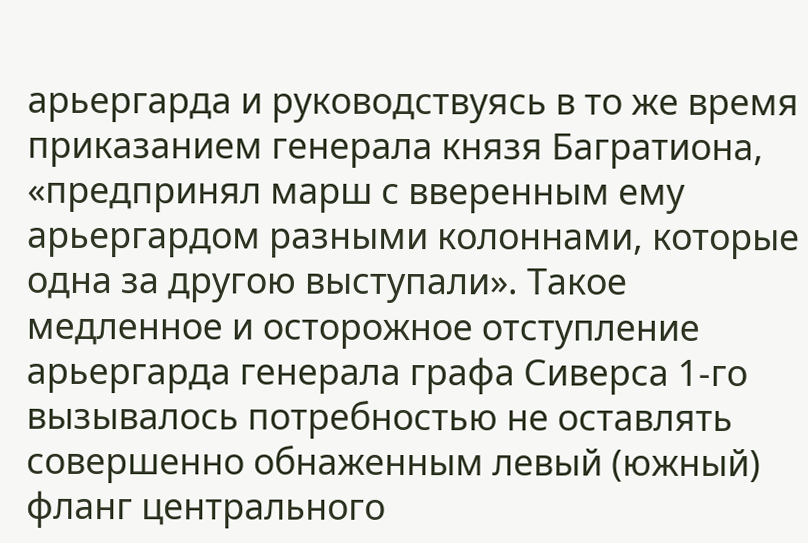арьергарда и руководствуясь в то же время приказанием генерала князя Багратиона, «предпринял марш с вверенным ему арьергардом разными колоннами, которые одна за другою выступали». Такое медленное и осторожное отступление арьергарда генерала графа Сиверса 1-го вызывалось потребностью не оставлять совершенно обнаженным левый (южный) фланг центрального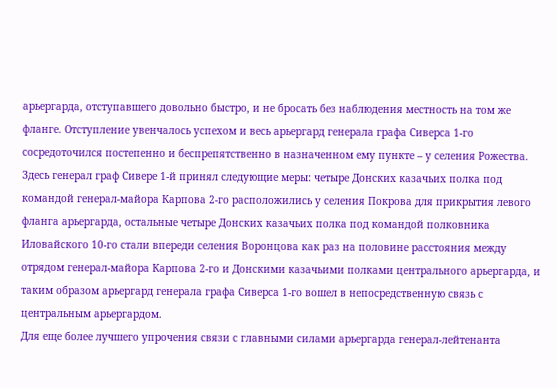арьергарда, отступавшего довольно быстро, и не бросать без наблюдения местность на том же фланге. Отступление увенчалось успехом и весь арьергард генерала графа Сиверса 1-го сосредоточился постепенно и беспрепятственно в назначенном ему пункте – у селения Рожества. Здесь генерал граф Сивере 1-й принял следующие меры: четыре Донских казачьих полка под командой генерал-майора Карпова 2-го расположились у селения Покрова для прикрытия левого фланга арьергарда, остальные четыре Донских казачьих полка под командой полковника Иловайского 10-го стали впереди селения Воронцова как раз на половине расстояния между отрядом генерал-майора Карпова 2-го и Донскими казачьими полками центрального арьергарда, и таким образом арьергард генерала графа Сиверса 1-го вошел в непосредственную связь с центральным арьергардом.
Для еще более лучшего упрочения связи с главными силами арьергарда генерал-лейтенанта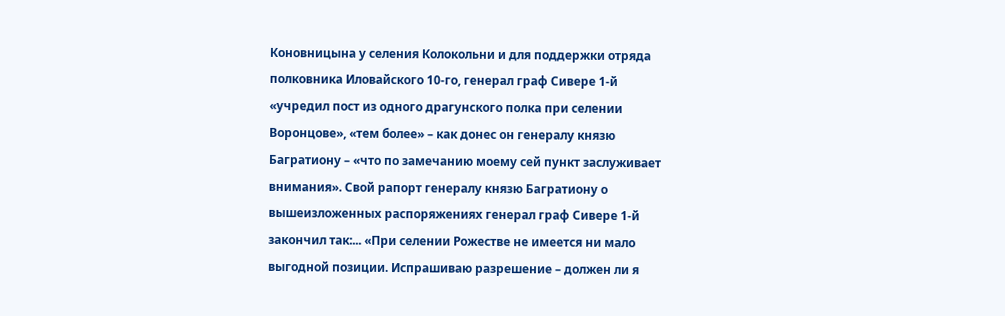Коновницына у селения Колокольни и для поддержки отряда полковника Иловайского 10-го, генерал граф Сивере 1-й «учредил пост из одного драгунского полка при селении Воронцове», «тем более» – как донес он генералу князю Багратиону – «что по замечанию моему сей пункт заслуживает внимания». Свой рапорт генералу князю Багратиону о вышеизложенных распоряжениях генерал граф Сивере 1-й закончил так:... «При селении Рожестве не имеется ни мало выгодной позиции. Испрашиваю разрешение – должен ли я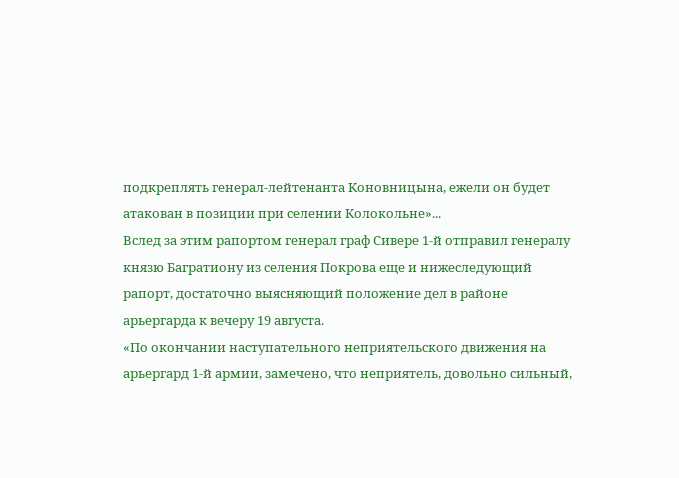подкреплять генерал-лейтенанта Коновницына, ежели он будет атакован в позиции при селении Колокольне»...
Вслед за этим рапортом генерал граф Сивере 1-й отправил генералу князю Багратиону из селения Покрова еще и нижеследующий рапорт, достаточно выясняющий положение дел в районе арьергарда к вечеру 19 августа.
«По окончании наступательного неприятельского движения на арьергард 1-й армии, замечено, что неприятель, довольно сильный,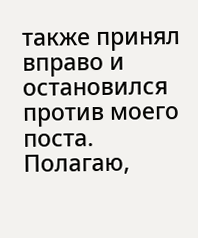также принял вправо и остановился против моего поста. Полагаю,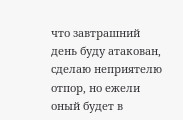что завтрашний день буду атакован, сделаю неприятелю отпор, но ежели оный будет в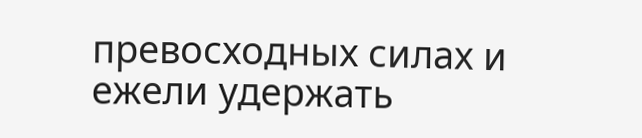превосходных силах и ежели удержать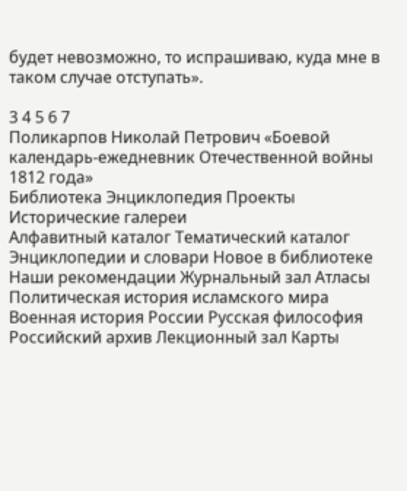будет невозможно, то испрашиваю, куда мне в таком случае отступать».

3 4 5 6 7
Поликарпов Николай Петрович «Боевой календарь-ежедневник Отечественной войны 1812 года»
Библиотека Энциклопедия Проекты Исторические галереи
Алфавитный каталог Тематический каталог Энциклопедии и словари Новое в библиотеке Наши рекомендации Журнальный зал Атласы
Политическая история исламского мира Военная история России Русская философия Российский архив Лекционный зал Карты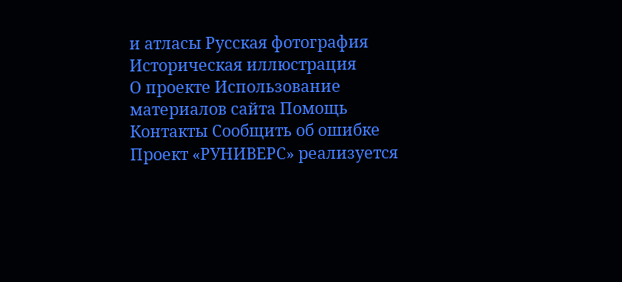и атласы Русская фотография Историческая иллюстрация
О проекте Использование материалов сайта Помощь Контакты Сообщить об ошибке
Проект «РУНИВЕРС» реализуется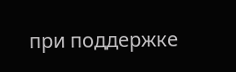при поддержке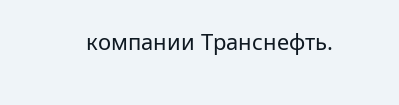компании Транснефть.